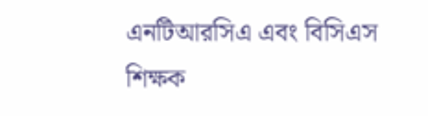এনটিআরসিএ এবং বিসিএস শিক্ষক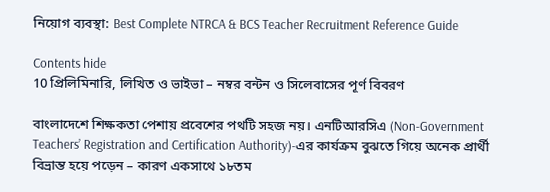নিয়োগ ব্যবস্থা: Best Complete NTRCA & BCS Teacher Recruitment Reference Guide

Contents hide
10 প্রিলিমিনারি, লিখিত ও ভাইভা – নম্বর বন্টন ও সিলেবাসের পূর্ণ বিবরণ

বাংলাদেশে শিক্ষকতা পেশায় প্রবেশের পথটি সহজ নয়। এনটিআরসিএ (Non-Government Teachers’ Registration and Certification Authority)-এর কার্যক্রম বুঝতে গিয়ে অনেক প্রার্থী বিভ্রান্ত হয়ে পড়েন – কারণ একসাথে ১৮তম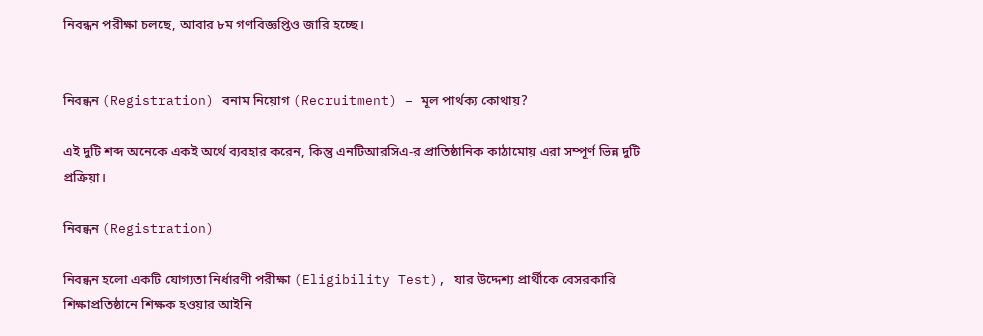নিবন্ধন পরীক্ষা চলছে, আবার ৮ম গণবিজ্ঞপ্তিও জারি হচ্ছে।


নিবন্ধন (Registration) বনাম নিয়োগ (Recruitment) – মূল পার্থক্য কোথায়?

এই দুটি শব্দ অনেকে একই অর্থে ব্যবহার করেন, কিন্তু এনটিআরসিএ-র প্রাতিষ্ঠানিক কাঠামোয় এরা সম্পূর্ণ ভিন্ন দুটি প্রক্রিয়া।

নিবন্ধন (Registration)

নিবন্ধন হলো একটি যোগ্যতা নির্ধারণী পরীক্ষা (Eligibility Test), যার উদ্দেশ্য প্রার্থীকে বেসরকারি শিক্ষাপ্রতিষ্ঠানে শিক্ষক হওয়ার আইনি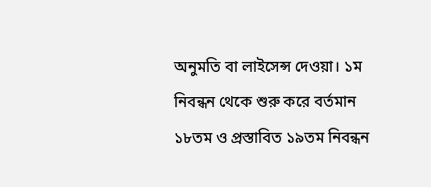অনুমতি বা লাইসেন্স দেওয়া। ১ম নিবন্ধন থেকে শুরু করে বর্তমান ১৮তম ও প্রস্তাবিত ১৯তম নিবন্ধন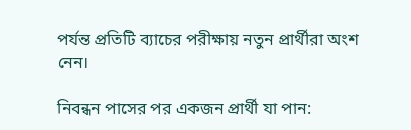পর্যন্ত প্রতিটি ব্যাচের পরীক্ষায় নতুন প্রার্থীরা অংশ নেন।

নিবন্ধন পাসের পর একজন প্রার্থী যা পান: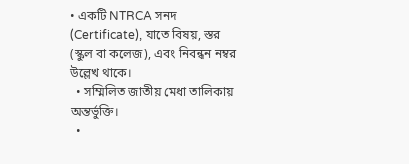• একটি NTRCA সনদ (Certificate), যাতে বিষয়, স্তর (স্কুল বা কলেজ), এবং নিবন্ধন নম্বর উল্লেখ থাকে।
  • সম্মিলিত জাতীয় মেধা তালিকায় অন্তর্ভুক্তি।
  •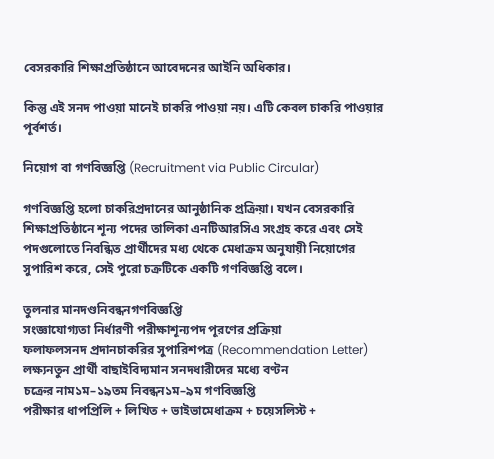বেসরকারি শিক্ষাপ্রতিষ্ঠানে আবেদনের আইনি অধিকার।

কিন্তু এই সনদ পাওয়া মানেই চাকরি পাওয়া নয়। এটি কেবল চাকরি পাওয়ার পূর্বশর্ত।

নিয়োগ বা গণবিজ্ঞপ্তি (Recruitment via Public Circular)

গণবিজ্ঞপ্তি হলো চাকরিপ্রদানের আনুষ্ঠানিক প্রক্রিয়া। যখন বেসরকারি শিক্ষাপ্রতিষ্ঠানে শূন্য পদের তালিকা এনটিআরসিএ সংগ্রহ করে এবং সেই পদগুলোতে নিবন্ধিত প্রার্থীদের মধ্য থেকে মেধাক্রম অনুযায়ী নিয়োগের সুপারিশ করে, সেই পুরো চক্রটিকে একটি গণবিজ্ঞপ্তি বলে।

তুলনার মানদণ্ডনিবন্ধনগণবিজ্ঞপ্তি
সংজ্ঞাযোগ্যতা নির্ধারণী পরীক্ষাশূন্যপদ পূরণের প্রক্রিয়া
ফলাফলসনদ প্রদানচাকরির সুপারিশপত্র (Recommendation Letter)
লক্ষ্যনতুন প্রার্থী বাছাইবিদ্যমান সনদধারীদের মধ্যে বণ্টন
চক্রের নাম১ম–১৯তম নিবন্ধন১ম–৯ম গণবিজ্ঞপ্তি
পরীক্ষার ধাপপ্রিলি + লিখিত + ভাইভামেধাক্রম + চয়েসলিস্ট +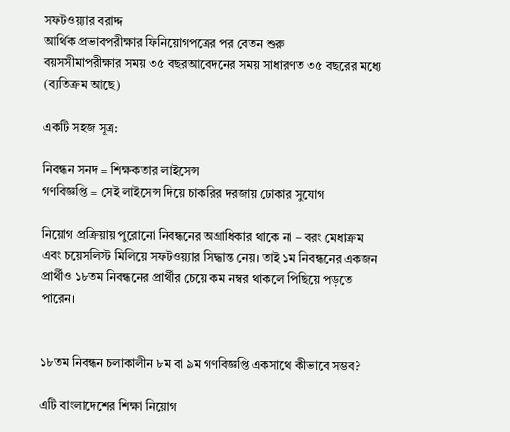সফটওয়্যার বরাদ্দ
আর্থিক প্রভাবপরীক্ষার ফিনিয়োগপত্রের পর বেতন শুরু
বয়সসীমাপরীক্ষার সময় ৩৫ বছরআবেদনের সময় সাধারণত ৩৫ বছরের মধ্যে (ব্যতিক্রম আছে)

একটি সহজ সূত্র:

নিবন্ধন সনদ = শিক্ষকতার লাইসেন্স
গণবিজ্ঞপ্তি = সেই লাইসেন্স দিয়ে চাকরির দরজায় ঢোকার সুযোগ

নিয়োগ প্রক্রিয়ায় পুরোনো নিবন্ধনের অগ্রাধিকার থাকে না – বরং মেধাক্রম এবং চয়েসলিস্ট মিলিয়ে সফটওয়্যার সিদ্ধান্ত নেয়। তাই ১ম নিবন্ধনের একজন প্রার্থীও ১৮তম নিবন্ধনের প্রার্থীর চেয়ে কম নম্বর থাকলে পিছিয়ে পড়তে পারেন।


১৮তম নিবন্ধন চলাকালীন ৮ম বা ৯ম গণবিজ্ঞপ্তি একসাথে কীভাবে সম্ভব?

এটি বাংলাদেশের শিক্ষা নিয়োগ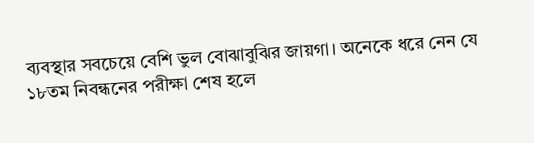ব্যবস্থার সবচেয়ে বেশি ভুল বোঝাবুঝির জায়গা। অনেকে ধরে নেন যে ১৮তম নিবন্ধনের পরীক্ষা শেষ হলে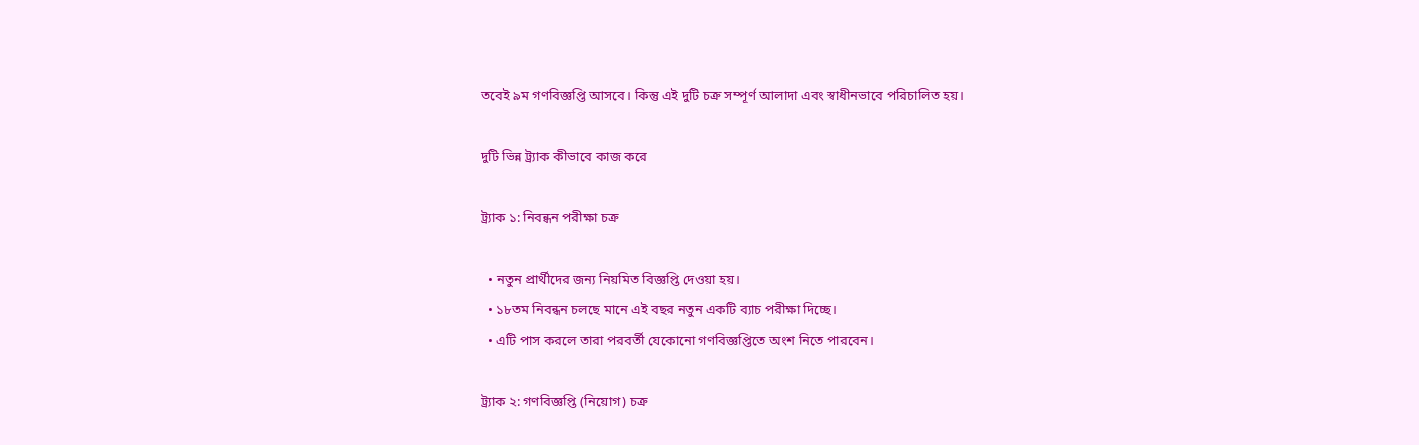তবেই ৯ম গণবিজ্ঞপ্তি আসবে। কিন্তু এই দুটি চক্র সম্পূর্ণ আলাদা এবং স্বাধীনভাবে পরিচালিত হয়।

দুটি ভিন্ন ট্র্যাক কীভাবে কাজ করে

ট্র্যাক ১: নিবন্ধন পরীক্ষা চক্র

  • নতুন প্রার্থীদের জন্য নিয়মিত বিজ্ঞপ্তি দেওয়া হয়।
  • ১৮তম নিবন্ধন চলছে মানে এই বছর নতুন একটি ব্যাচ পরীক্ষা দিচ্ছে।
  • এটি পাস করলে তারা পরবর্তী যেকোনো গণবিজ্ঞপ্তিতে অংশ নিতে পারবেন।

ট্র্যাক ২: গণবিজ্ঞপ্তি (নিয়োগ) চক্র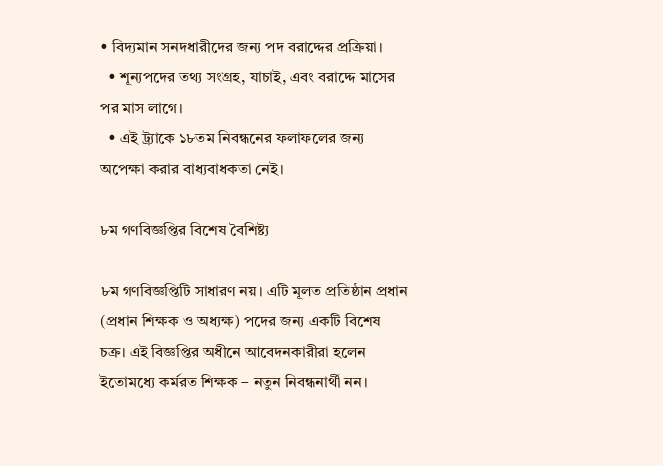• বিদ্যমান সনদধারীদের জন্য পদ বরাদ্দের প্রক্রিয়া।
  • শূন্যপদের তথ্য সংগ্রহ, যাচাই, এবং বরাদ্দে মাসের পর মাস লাগে।
  • এই ট্র্যাকে ১৮তম নিবন্ধনের ফলাফলের জন্য অপেক্ষা করার বাধ্যবাধকতা নেই।

৮ম গণবিজ্ঞপ্তির বিশেষ বৈশিষ্ট্য

৮ম গণবিজ্ঞপ্তিটি সাধারণ নয়। এটি মূলত প্রতিষ্ঠান প্রধান (প্রধান শিক্ষক ও অধ্যক্ষ) পদের জন্য একটি বিশেষ চক্র। এই বিজ্ঞপ্তির অধীনে আবেদনকারীরা হলেন ইতোমধ্যে কর্মরত শিক্ষক – নতুন নিবন্ধনার্থী নন।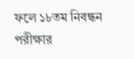ফলে ১৮তম নিবন্ধন পরীক্ষার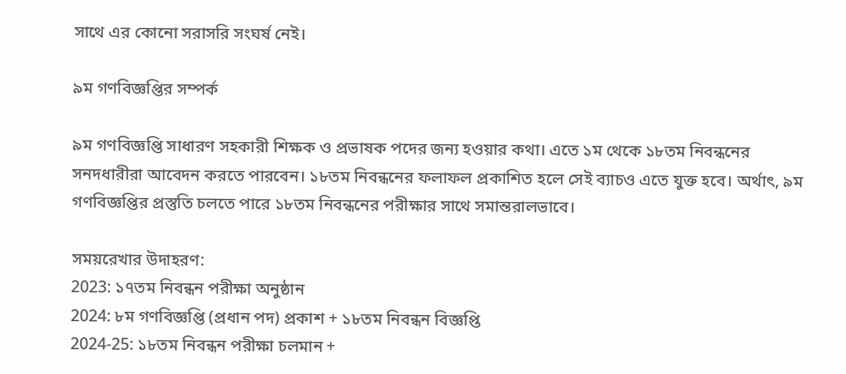সাথে এর কোনো সরাসরি সংঘর্ষ নেই।

৯ম গণবিজ্ঞপ্তির সম্পর্ক

৯ম গণবিজ্ঞপ্তি সাধারণ সহকারী শিক্ষক ও প্রভাষক পদের জন্য হওয়ার কথা। এতে ১ম থেকে ১৮তম নিবন্ধনের সনদধারীরা আবেদন করতে পারবেন। ১৮তম নিবন্ধনের ফলাফল প্রকাশিত হলে সেই ব্যাচও এতে যুক্ত হবে। অর্থাৎ, ৯ম গণবিজ্ঞপ্তির প্রস্তুতি চলতে পারে ১৮তম নিবন্ধনের পরীক্ষার সাথে সমান্তরালভাবে।

সময়রেখার উদাহরণ:
2023: ১৭তম নিবন্ধন পরীক্ষা অনুষ্ঠান
2024: ৮ম গণবিজ্ঞপ্তি (প্রধান পদ) প্রকাশ + ১৮তম নিবন্ধন বিজ্ঞপ্তি
2024-25: ১৮তম নিবন্ধন পরীক্ষা চলমান +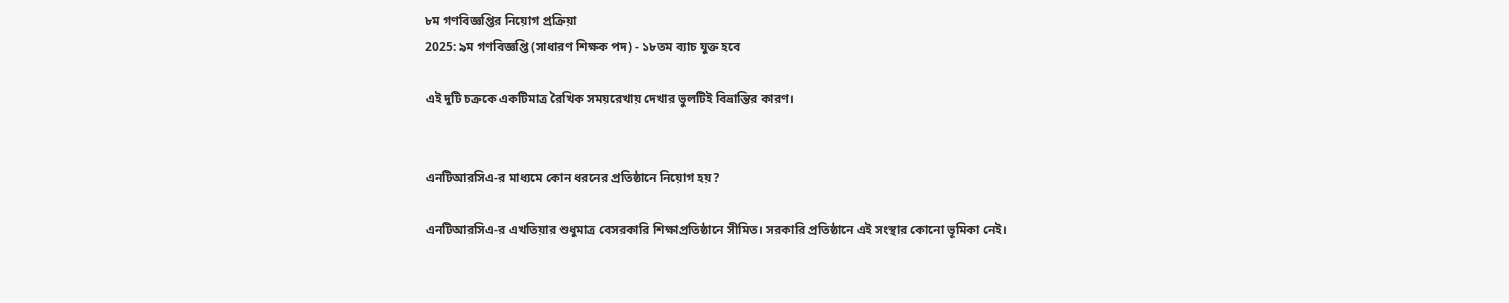৮ম গণবিজ্ঞপ্তির নিয়োগ প্রক্রিয়া
2025: ৯ম গণবিজ্ঞপ্তি (সাধারণ শিক্ষক পদ) - ১৮তম ব্যাচ যুক্ত হবে

এই দুটি চক্রকে একটিমাত্র রৈখিক সময়রেখায় দেখার ভুলটিই বিভ্রান্তির কারণ।


এনটিআরসিএ-র মাধ্যমে কোন ধরনের প্রতিষ্ঠানে নিয়োগ হয়?

এনটিআরসিএ-র এখতিয়ার শুধুমাত্র বেসরকারি শিক্ষাপ্রতিষ্ঠানে সীমিত। সরকারি প্রতিষ্ঠানে এই সংস্থার কোনো ভূমিকা নেই।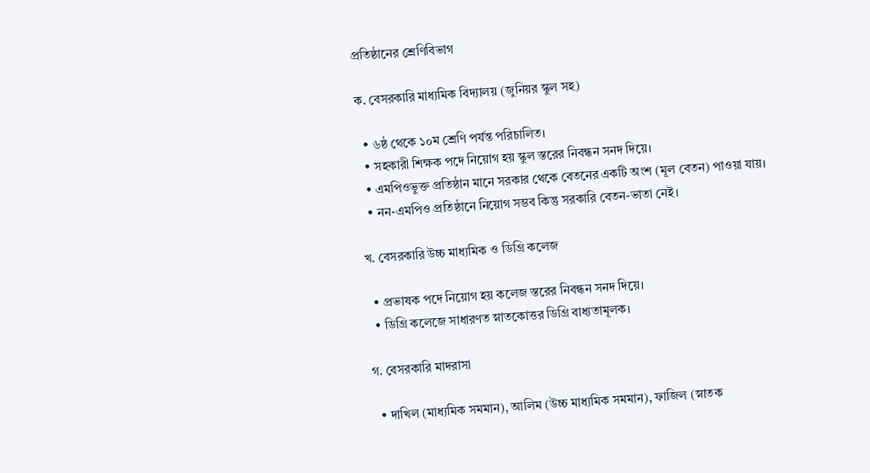প্রতিষ্ঠানের শ্রেণিবিভাগ

ক. বেসরকারি মাধ্যমিক বিদ্যালয় (জুনিয়র স্কুল সহ)

  • ৬ষ্ঠ থেকে ১০ম শ্রেণি পর্যন্ত পরিচালিত।
  • সহকারী শিক্ষক পদে নিয়োগ হয় স্কুল স্তরের নিবন্ধন সনদ দিয়ে।
  • এমপিওভুক্ত প্রতিষ্ঠান মানে সরকার থেকে বেতনের একটি অংশ (মূল বেতন) পাওয়া যায়।
  • নন-এমপিও প্রতিষ্ঠানে নিয়োগ সম্ভব কিন্তু সরকারি বেতন-ভাতা নেই।

খ. বেসরকারি উচ্চ মাধ্যমিক ও ডিগ্রি কলেজ

  • প্রভাষক পদে নিয়োগ হয় কলেজ স্তরের নিবন্ধন সনদ দিয়ে।
  • ডিগ্রি কলেজে সাধারণত স্নাতকোত্তর ডিগ্রি বাধ্যতামূলক।

গ. বেসরকারি মাদরাসা

  • দাখিল (মাধ্যমিক সমমান), আলিম (উচ্চ মাধ্যমিক সমমান), ফাজিল (স্নাতক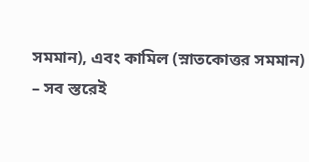সমমান), এবং কামিল (স্নাতকোত্তর সমমান) – সব স্তরেই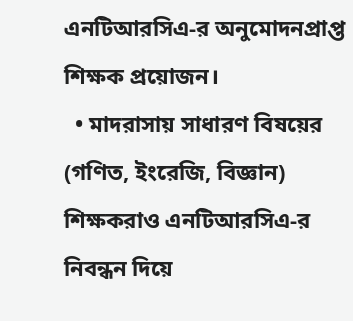এনটিআরসিএ-র অনুমোদনপ্রাপ্ত শিক্ষক প্রয়োজন।
  • মাদরাসায় সাধারণ বিষয়ের (গণিত, ইংরেজি, বিজ্ঞান) শিক্ষকরাও এনটিআরসিএ-র নিবন্ধন দিয়ে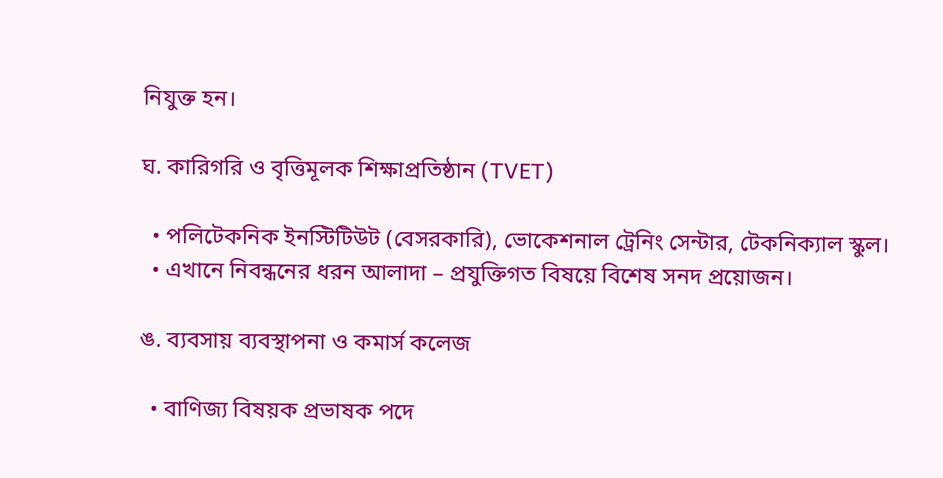নিযুক্ত হন।

ঘ. কারিগরি ও বৃত্তিমূলক শিক্ষাপ্রতিষ্ঠান (TVET)

  • পলিটেকনিক ইনস্টিটিউট (বেসরকারি), ভোকেশনাল ট্রেনিং সেন্টার, টেকনিক্যাল স্কুল।
  • এখানে নিবন্ধনের ধরন আলাদা – প্রযুক্তিগত বিষয়ে বিশেষ সনদ প্রয়োজন।

ঙ. ব্যবসায় ব্যবস্থাপনা ও কমার্স কলেজ

  • বাণিজ্য বিষয়ক প্রভাষক পদে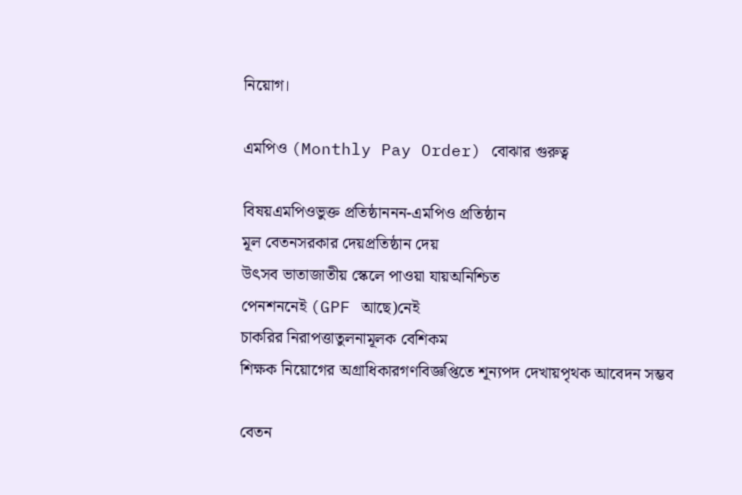নিয়োগ।

এমপিও (Monthly Pay Order) বোঝার গুরুত্ব

বিষয়এমপিওভুক্ত প্রতিষ্ঠাননন-এমপিও প্রতিষ্ঠান
মূল বেতনসরকার দেয়প্রতিষ্ঠান দেয়
উৎসব ভাতাজাতীয় স্কেলে পাওয়া যায়অনিশ্চিত
পেনশননেই (GPF আছে)নেই
চাকরির নিরাপত্তাতুলনামূলক বেশিকম
শিক্ষক নিয়োগের অগ্রাধিকারগণবিজ্ঞপ্তিতে শূন্যপদ দেখায়পৃথক আবেদন সম্ভব

বেতন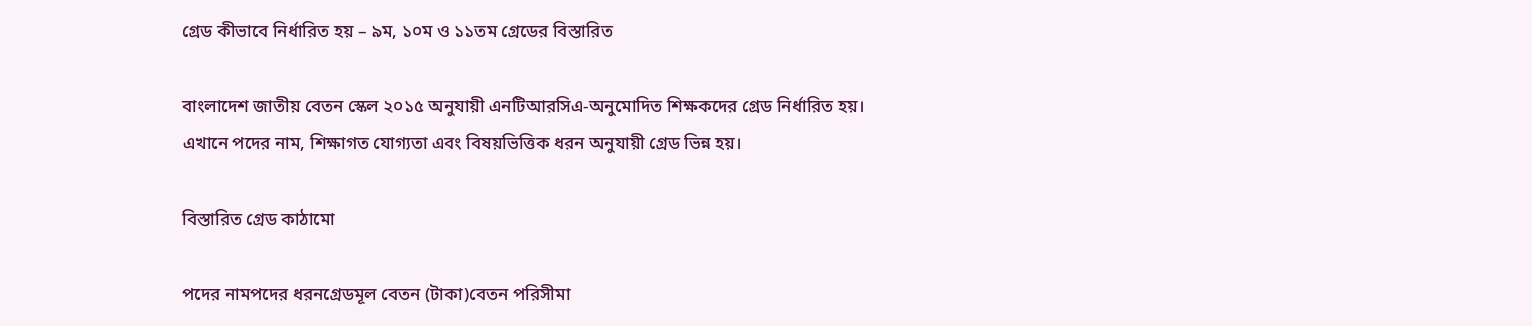গ্রেড কীভাবে নির্ধারিত হয় – ৯ম, ১০ম ও ১১তম গ্রেডের বিস্তারিত

বাংলাদেশ জাতীয় বেতন স্কেল ২০১৫ অনুযায়ী এনটিআরসিএ-অনুমোদিত শিক্ষকদের গ্রেড নির্ধারিত হয়। এখানে পদের নাম, শিক্ষাগত যোগ্যতা এবং বিষয়ভিত্তিক ধরন অনুযায়ী গ্রেড ভিন্ন হয়।

বিস্তারিত গ্রেড কাঠামো

পদের নামপদের ধরনগ্রেডমূল বেতন (টাকা)বেতন পরিসীমা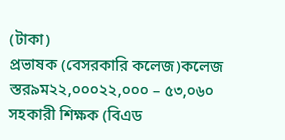(টাকা)
প্রভাষক (বেসরকারি কলেজ)কলেজ স্তর৯ম২২,০০০২২,০০০ – ৫৩,০৬০
সহকারী শিক্ষক (বিএড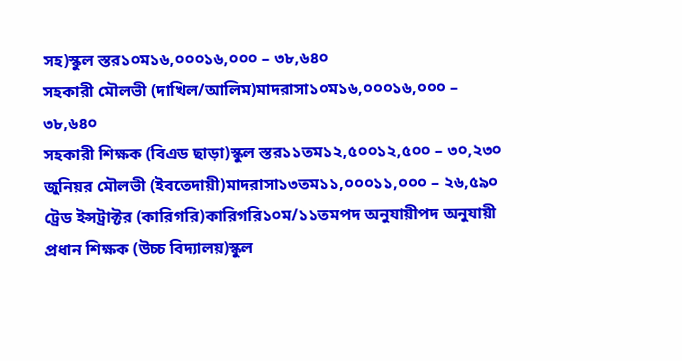সহ)স্কুল স্তর১০ম১৬,০০০১৬,০০০ – ৩৮,৬৪০
সহকারী মৌলভী (দাখিল/আলিম)মাদরাসা১০ম১৬,০০০১৬,০০০ – ৩৮,৬৪০
সহকারী শিক্ষক (বিএড ছাড়া)স্কুল স্তর১১তম১২,৫০০১২,৫০০ – ৩০,২৩০
জুনিয়র মৌলভী (ইবতেদায়ী)মাদরাসা১৩তম১১,০০০১১,০০০ – ২৬,৫৯০
ট্রেড ইন্সট্রাক্টর (কারিগরি)কারিগরি১০ম/১১তমপদ অনুযায়ীপদ অনুযায়ী
প্রধান শিক্ষক (উচ্চ বিদ্যালয়)স্কুল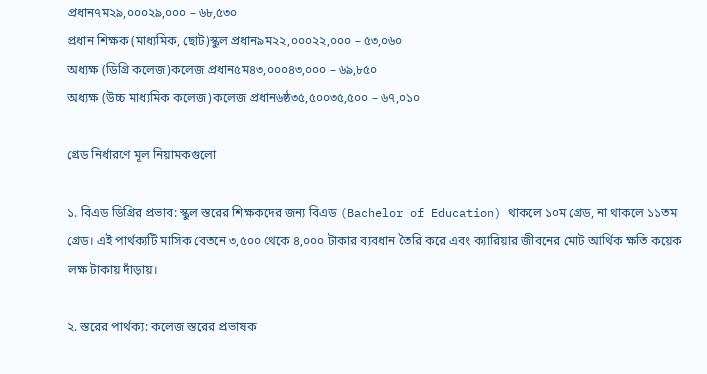প্রধান৭ম২৯,০০০২৯,০০০ – ৬৮,৫৩০
প্রধান শিক্ষক (মাধ্যমিক, ছোট)স্কুল প্রধান৯ম২২,০০০২২,০০০ – ৫৩,০৬০
অধ্যক্ষ (ডিগ্রি কলেজ)কলেজ প্রধান৫ম৪৩,০০০৪৩,০০০ – ৬৯,৮৫০
অধ্যক্ষ (উচ্চ মাধ্যমিক কলেজ)কলেজ প্রধান৬ষ্ঠ৩৫,৫০০৩৫,৫০০ – ৬৭,০১০

গ্রেড নির্ধারণে মূল নিয়ামকগুলো

১. বিএড ডিগ্রির প্রভাব: স্কুল স্তরের শিক্ষকদের জন্য বিএড (Bachelor of Education) থাকলে ১০ম গ্রেড, না থাকলে ১১তম গ্রেড। এই পার্থক্যটি মাসিক বেতনে ৩,৫০০ থেকে ৪,০০০ টাকার ব্যবধান তৈরি করে এবং ক্যারিয়ার জীবনের মোট আর্থিক ক্ষতি কয়েক লক্ষ টাকায় দাঁড়ায়।

২. স্তরের পার্থক্য: কলেজ স্তরের প্রভাষক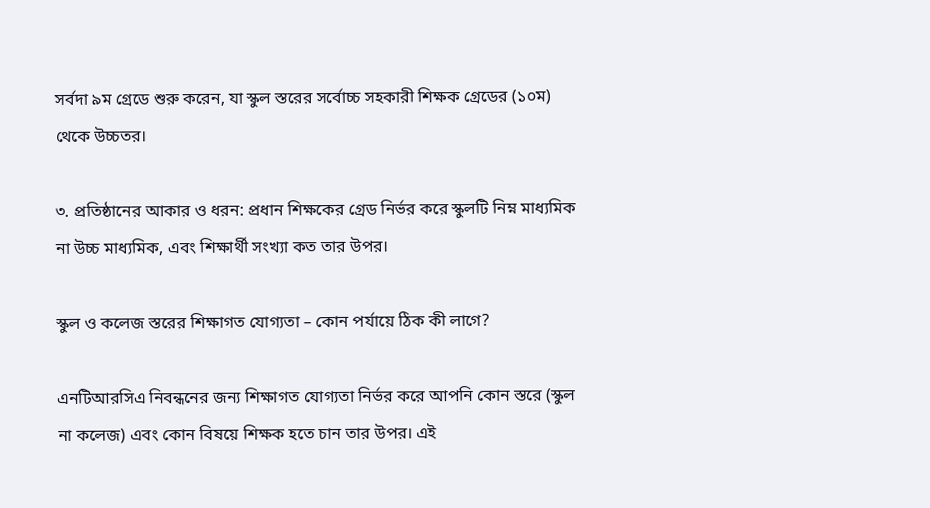সর্বদা ৯ম গ্রেডে শুরু করেন, যা স্কুল স্তরের সর্বোচ্চ সহকারী শিক্ষক গ্রেডের (১০ম) থেকে উচ্চতর।

৩. প্রতিষ্ঠানের আকার ও ধরন: প্রধান শিক্ষকের গ্রেড নির্ভর করে স্কুলটি নিম্ন মাধ্যমিক না উচ্চ মাধ্যমিক, এবং শিক্ষার্থী সংখ্যা কত তার উপর।

স্কুল ও কলেজ স্তরের শিক্ষাগত যোগ্যতা – কোন পর্যায়ে ঠিক কী লাগে?

এনটিআরসিএ নিবন্ধনের জন্য শিক্ষাগত যোগ্যতা নির্ভর করে আপনি কোন স্তরে (স্কুল না কলেজ) এবং কোন বিষয়ে শিক্ষক হতে চান তার উপর। এই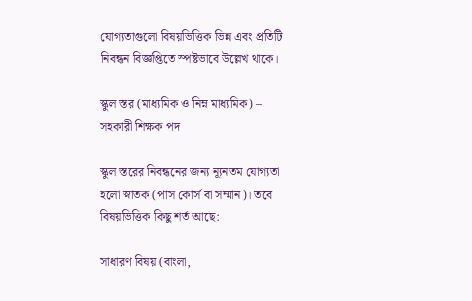যোগ্যতাগুলো বিষয়ভিত্তিক ভিন্ন এবং প্রতিটি নিবন্ধন বিজ্ঞপ্তিতে স্পষ্টভাবে উল্লেখ থাকে।

স্কুল স্তর (মাধ্যমিক ও নিম্ন মাধ্যমিক) – সহকারী শিক্ষক পদ

স্কুল স্তরের নিবন্ধনের জন্য ন্যূনতম যোগ্যতা হলো স্নাতক (পাস কোর্স বা সম্মান)। তবে বিষয়ভিত্তিক কিছু শর্ত আছে:

সাধারণ বিষয় (বাংলা,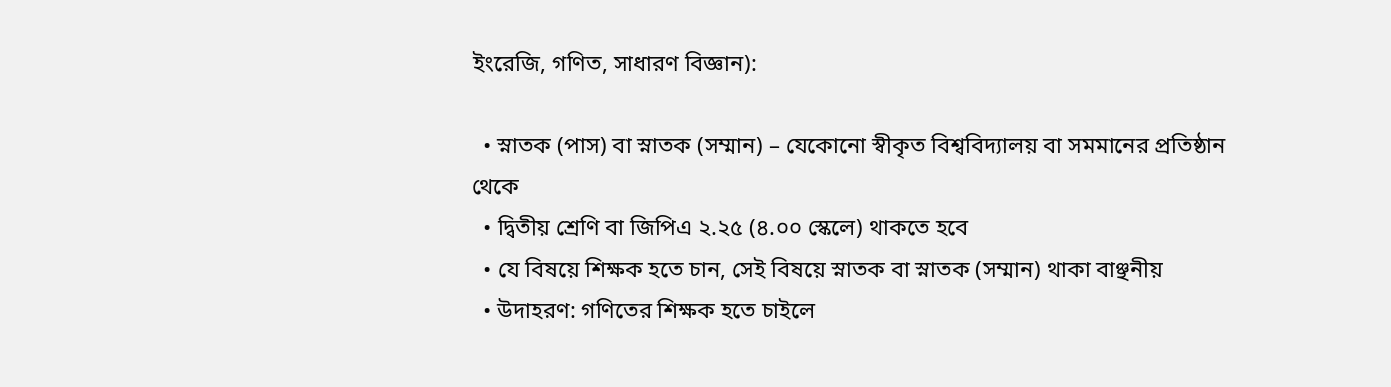ইংরেজি, গণিত, সাধারণ বিজ্ঞান):

  • স্নাতক (পাস) বা স্নাতক (সম্মান) – যেকোনো স্বীকৃত বিশ্ববিদ্যালয় বা সমমানের প্রতিষ্ঠান থেকে
  • দ্বিতীয় শ্রেণি বা জিপিএ ২.২৫ (৪.০০ স্কেলে) থাকতে হবে
  • যে বিষয়ে শিক্ষক হতে চান, সেই বিষয়ে স্নাতক বা স্নাতক (সম্মান) থাকা বাঞ্ছনীয়
  • উদাহরণ: গণিতের শিক্ষক হতে চাইলে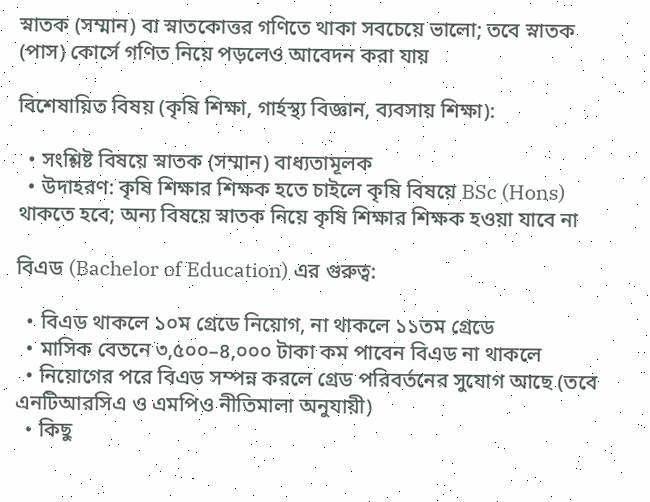স্নাতক (সম্মান) বা স্নাতকোত্তর গণিতে থাকা সবচেয়ে ভালো; তবে স্নাতক (পাস) কোর্সে গণিত নিয়ে পড়লেও আবেদন করা যায়

বিশেষায়িত বিষয় (কৃষি শিক্ষা, গার্হস্থ্য বিজ্ঞান, ব্যবসায় শিক্ষা):

  • সংশ্লিষ্ট বিষয়ে স্নাতক (সম্মান) বাধ্যতামূলক
  • উদাহরণ: কৃষি শিক্ষার শিক্ষক হতে চাইলে কৃষি বিষয়ে BSc (Hons) থাকতে হবে; অন্য বিষয়ে স্নাতক নিয়ে কৃষি শিক্ষার শিক্ষক হওয়া যাবে না

বিএড (Bachelor of Education) এর গুরুত্ব:

  • বিএড থাকলে ১০ম গ্রেডে নিয়োগ, না থাকলে ১১তম গ্রেডে
  • মাসিক বেতনে ৩,৫০০–৪,০০০ টাকা কম পাবেন বিএড না থাকলে
  • নিয়োগের পরে বিএড সম্পন্ন করলে গ্রেড পরিবর্তনের সুযোগ আছে (তবে এনটিআরসিএ ও এমপিও নীতিমালা অনুযায়ী)
  • কিছু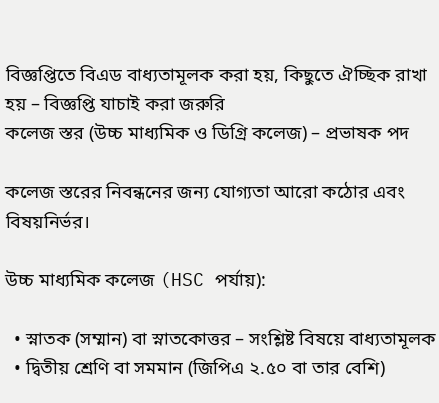বিজ্ঞপ্তিতে বিএড বাধ্যতামূলক করা হয়, কিছুতে ঐচ্ছিক রাখা হয় – বিজ্ঞপ্তি যাচাই করা জরুরি
কলেজ স্তর (উচ্চ মাধ্যমিক ও ডিগ্রি কলেজ) – প্রভাষক পদ

কলেজ স্তরের নিবন্ধনের জন্য যোগ্যতা আরো কঠোর এবং বিষয়নির্ভর।

উচ্চ মাধ্যমিক কলেজ (HSC পর্যায়):

  • স্নাতক (সম্মান) বা স্নাতকোত্তর – সংশ্লিষ্ট বিষয়ে বাধ্যতামূলক
  • দ্বিতীয় শ্রেণি বা সমমান (জিপিএ ২.৫০ বা তার বেশি)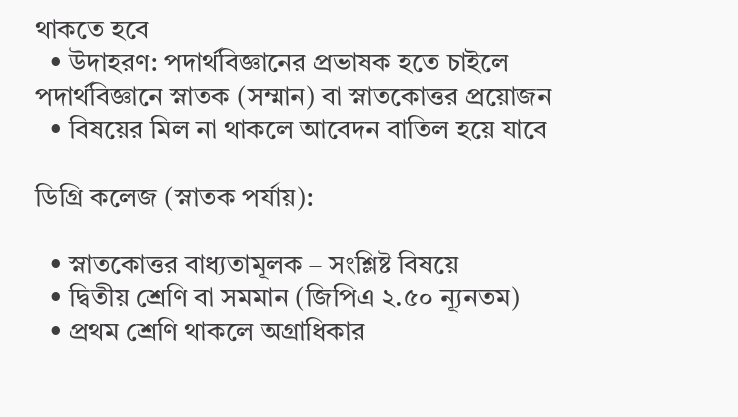থাকতে হবে
  • উদাহরণ: পদার্থবিজ্ঞানের প্রভাষক হতে চাইলে পদার্থবিজ্ঞানে স্নাতক (সম্মান) বা স্নাতকোত্তর প্রয়োজন
  • বিষয়ের মিল না থাকলে আবেদন বাতিল হয়ে যাবে

ডিগ্রি কলেজ (স্নাতক পর্যায়):

  • স্নাতকোত্তর বাধ্যতামূলক – সংশ্লিষ্ট বিষয়ে
  • দ্বিতীয় শ্রেণি বা সমমান (জিপিএ ২.৫০ ন্যূনতম)
  • প্রথম শ্রেণি থাকলে অগ্রাধিকার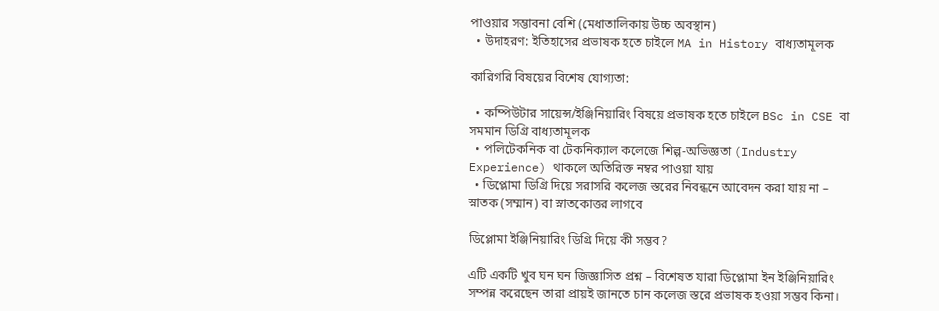পাওয়ার সম্ভাবনা বেশি (মেধাতালিকায় উচ্চ অবস্থান)
  • উদাহরণ: ইতিহাসের প্রভাষক হতে চাইলে MA in History বাধ্যতামূলক

কারিগরি বিষয়ের বিশেষ যোগ্যতা:

  • কম্পিউটার সায়েন্স/ইঞ্জিনিয়ারিং বিষয়ে প্রভাষক হতে চাইলে BSc in CSE বা সমমান ডিগ্রি বাধ্যতামূলক
  • পলিটেকনিক বা টেকনিক্যাল কলেজে শিল্প-অভিজ্ঞতা (Industry Experience) থাকলে অতিরিক্ত নম্বর পাওয়া যায়
  • ডিপ্লোমা ডিগ্রি দিয়ে সরাসরি কলেজ স্তরের নিবন্ধনে আবেদন করা যায় না – স্নাতক (সম্মান) বা স্নাতকোত্তর লাগবে

ডিপ্লোমা ইঞ্জিনিয়ারিং ডিগ্রি দিয়ে কী সম্ভব?

এটি একটি খুব ঘন ঘন জিজ্ঞাসিত প্রশ্ন – বিশেষত যারা ডিপ্লোমা ইন ইঞ্জিনিয়ারিং সম্পন্ন করেছেন তারা প্রায়ই জানতে চান কলেজ স্তরে প্রভাষক হওয়া সম্ভব কিনা।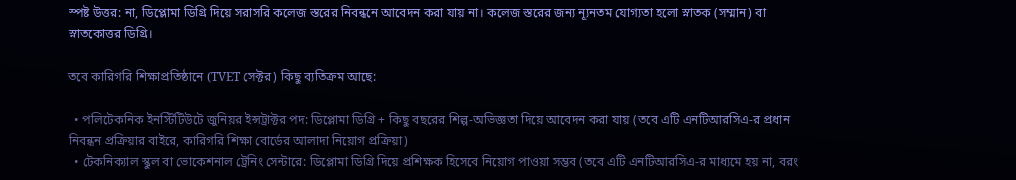স্পষ্ট উত্তর: না, ডিপ্লোমা ডিগ্রি দিয়ে সরাসরি কলেজ স্তরের নিবন্ধনে আবেদন করা যায় না। কলেজ স্তরের জন্য ন্যূনতম যোগ্যতা হলো স্নাতক (সম্মান) বা স্নাতকোত্তর ডিগ্রি।

তবে কারিগরি শিক্ষাপ্রতিষ্ঠানে (TVET সেক্টর) কিছু ব্যতিক্রম আছে:

  • পলিটেকনিক ইনস্টিটিউটে জুনিয়র ইন্সট্রাক্টর পদ: ডিপ্লোমা ডিগ্রি + কিছু বছরের শিল্প-অভিজ্ঞতা দিয়ে আবেদন করা যায় (তবে এটি এনটিআরসিএ-র প্রধান নিবন্ধন প্রক্রিয়ার বাইরে, কারিগরি শিক্ষা বোর্ডের আলাদা নিয়োগ প্রক্রিয়া)
  • টেকনিক্যাল স্কুল বা ভোকেশনাল ট্রেনিং সেন্টারে: ডিপ্লোমা ডিগ্রি দিয়ে প্রশিক্ষক হিসেবে নিয়োগ পাওয়া সম্ভব (তবে এটি এনটিআরসিএ-র মাধ্যমে হয় না, বরং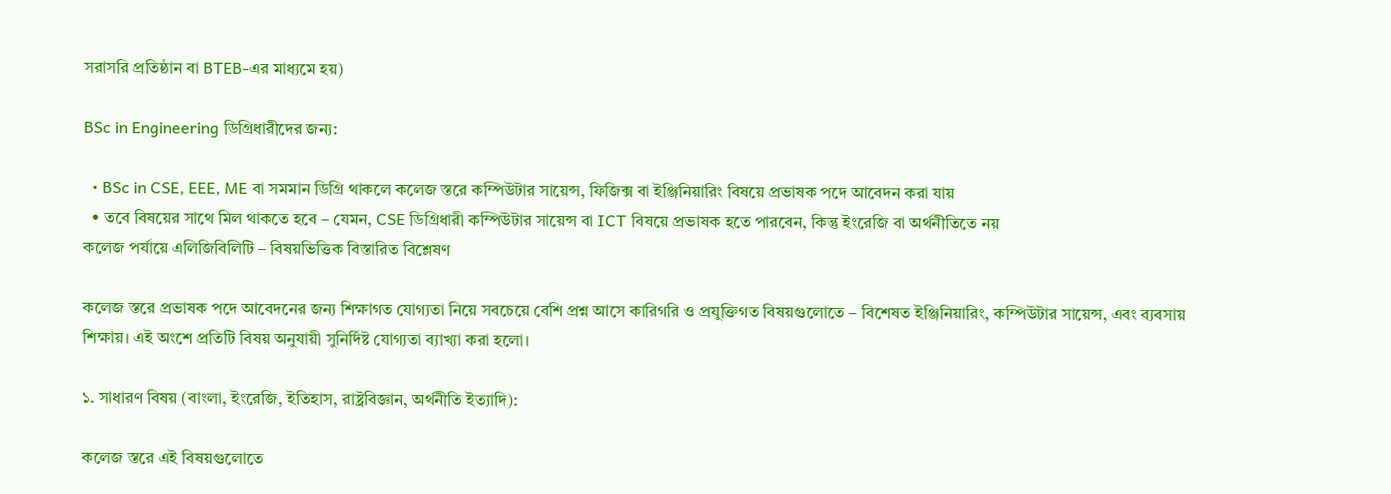সরাসরি প্রতিষ্ঠান বা BTEB-এর মাধ্যমে হয়)

BSc in Engineering ডিগ্রিধারীদের জন্য:

  • BSc in CSE, EEE, ME বা সমমান ডিগ্রি থাকলে কলেজ স্তরে কম্পিউটার সায়েন্স, ফিজিক্স বা ইঞ্জিনিয়ারিং বিষয়ে প্রভাষক পদে আবেদন করা যায়
  • তবে বিষয়ের সাথে মিল থাকতে হবে – যেমন, CSE ডিগ্রিধারী কম্পিউটার সায়েন্স বা ICT বিষয়ে প্রভাষক হতে পারবেন, কিন্তু ইংরেজি বা অর্থনীতিতে নয়
কলেজ পর্যায়ে এলিজিবিলিটি – বিষয়ভিত্তিক বিস্তারিত বিশ্লেষণ

কলেজ স্তরে প্রভাষক পদে আবেদনের জন্য শিক্ষাগত যোগ্যতা নিয়ে সবচেয়ে বেশি প্রশ্ন আসে কারিগরি ও প্রযুক্তিগত বিষয়গুলোতে – বিশেষত ইঞ্জিনিয়ারিং, কম্পিউটার সায়েন্স, এবং ব্যবসায় শিক্ষায়। এই অংশে প্রতিটি বিষয় অনুযায়ী সুনির্দিষ্ট যোগ্যতা ব্যাখ্যা করা হলো।

১. সাধারণ বিষয় (বাংলা, ইংরেজি, ইতিহাস, রাষ্ট্রবিজ্ঞান, অর্থনীতি ইত্যাদি):

কলেজ স্তরে এই বিষয়গুলোতে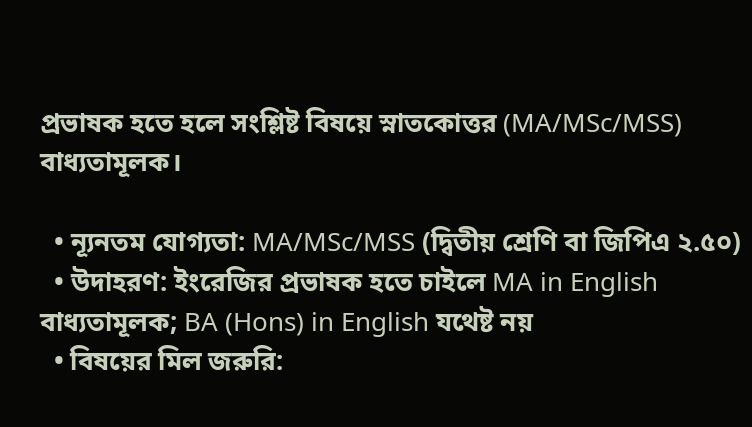প্রভাষক হতে হলে সংশ্লিষ্ট বিষয়ে স্নাতকোত্তর (MA/MSc/MSS) বাধ্যতামূলক।

  • ন্যূনতম যোগ্যতা: MA/MSc/MSS (দ্বিতীয় শ্রেণি বা জিপিএ ২.৫০)
  • উদাহরণ: ইংরেজির প্রভাষক হতে চাইলে MA in English বাধ্যতামূলক; BA (Hons) in English যথেষ্ট নয়
  • বিষয়ের মিল জরুরি: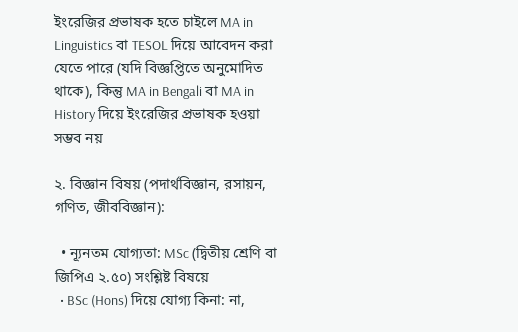ইংরেজির প্রভাষক হতে চাইলে MA in Linguistics বা TESOL দিয়ে আবেদন করা যেতে পারে (যদি বিজ্ঞপ্তিতে অনুমোদিত থাকে), কিন্তু MA in Bengali বা MA in History দিয়ে ইংরেজির প্রভাষক হওয়া সম্ভব নয়

২. বিজ্ঞান বিষয় (পদার্থবিজ্ঞান, রসায়ন, গণিত, জীববিজ্ঞান):

  • ন্যূনতম যোগ্যতা: MSc (দ্বিতীয় শ্রেণি বা জিপিএ ২.৫০) সংশ্লিষ্ট বিষয়ে
  • BSc (Hons) দিয়ে যোগ্য কিনা: না,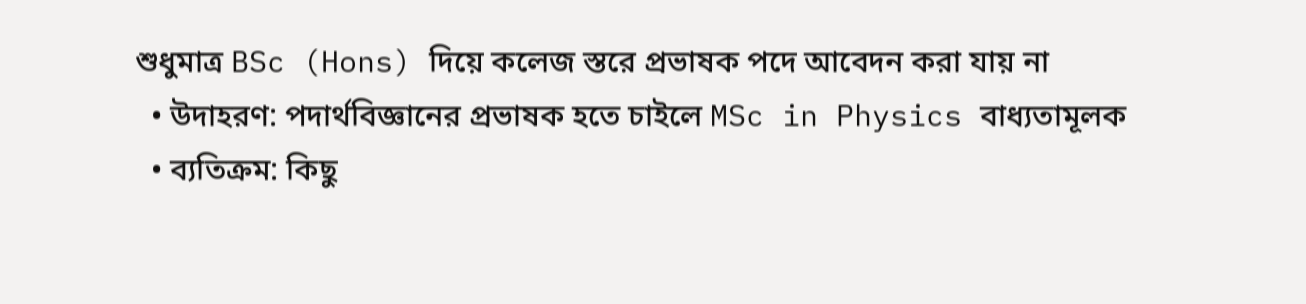শুধুমাত্র BSc (Hons) দিয়ে কলেজ স্তরে প্রভাষক পদে আবেদন করা যায় না
  • উদাহরণ: পদার্থবিজ্ঞানের প্রভাষক হতে চাইলে MSc in Physics বাধ্যতামূলক
  • ব্যতিক্রম: কিছু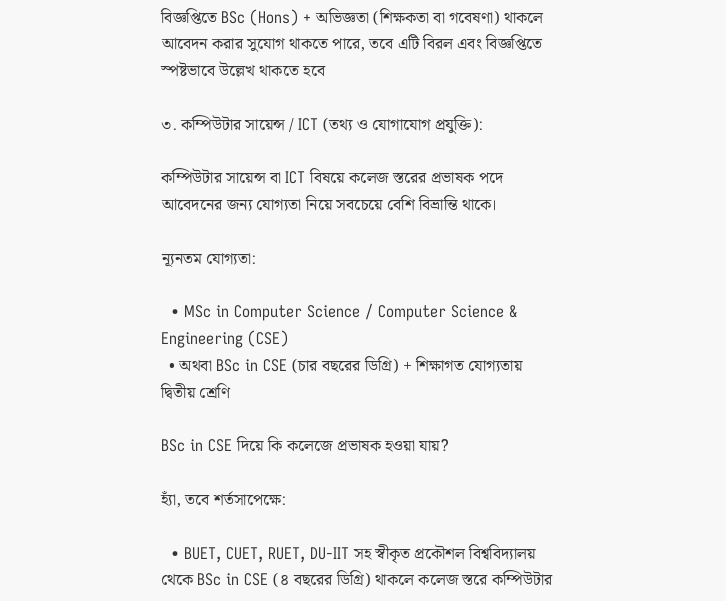বিজ্ঞপ্তিতে BSc (Hons) + অভিজ্ঞতা (শিক্ষকতা বা গবেষণা) থাকলে আবেদন করার সুযোগ থাকতে পারে, তবে এটি বিরল এবং বিজ্ঞপ্তিতে স্পষ্টভাবে উল্লেখ থাকতে হবে

৩. কম্পিউটার সায়েন্স / ICT (তথ্য ও যোগাযোগ প্রযুক্তি):

কম্পিউটার সায়েন্স বা ICT বিষয়ে কলেজ স্তরের প্রভাষক পদে আবেদনের জন্য যোগ্যতা নিয়ে সবচেয়ে বেশি বিভ্রান্তি থাকে।

ন্যূনতম যোগ্যতা:

  • MSc in Computer Science / Computer Science & Engineering (CSE)
  • অথবা BSc in CSE (চার বছরের ডিগ্রি) + শিক্ষাগত যোগ্যতায় দ্বিতীয় শ্রেণি

BSc in CSE দিয়ে কি কলেজে প্রভাষক হওয়া যায়?

হ্যাঁ, তবে শর্তসাপেক্ষে:

  • BUET, CUET, RUET, DU-IIT সহ স্বীকৃত প্রকৌশল বিশ্ববিদ্যালয় থেকে BSc in CSE (৪ বছরের ডিগ্রি) থাকলে কলেজ স্তরে কম্পিউটার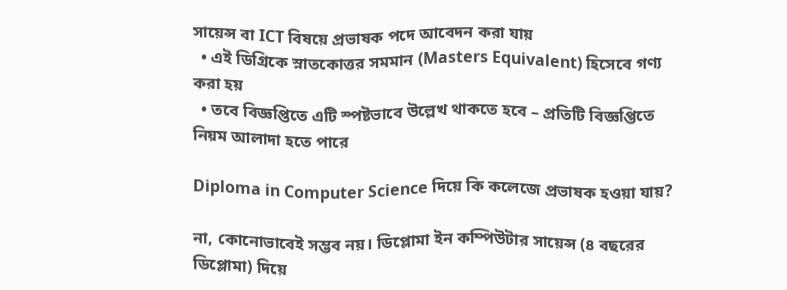সায়েন্স বা ICT বিষয়ে প্রভাষক পদে আবেদন করা যায়
  • এই ডিগ্রিকে স্নাতকোত্তর সমমান (Masters Equivalent) হিসেবে গণ্য করা হয়
  • তবে বিজ্ঞপ্তিতে এটি স্পষ্টভাবে উল্লেখ থাকতে হবে – প্রতিটি বিজ্ঞপ্তিতে নিয়ম আলাদা হতে পারে

Diploma in Computer Science দিয়ে কি কলেজে প্রভাষক হওয়া যায়?

না, কোনোভাবেই সম্ভব নয়। ডিপ্লোমা ইন কম্পিউটার সায়েন্স (৪ বছরের ডিপ্লোমা) দিয়ে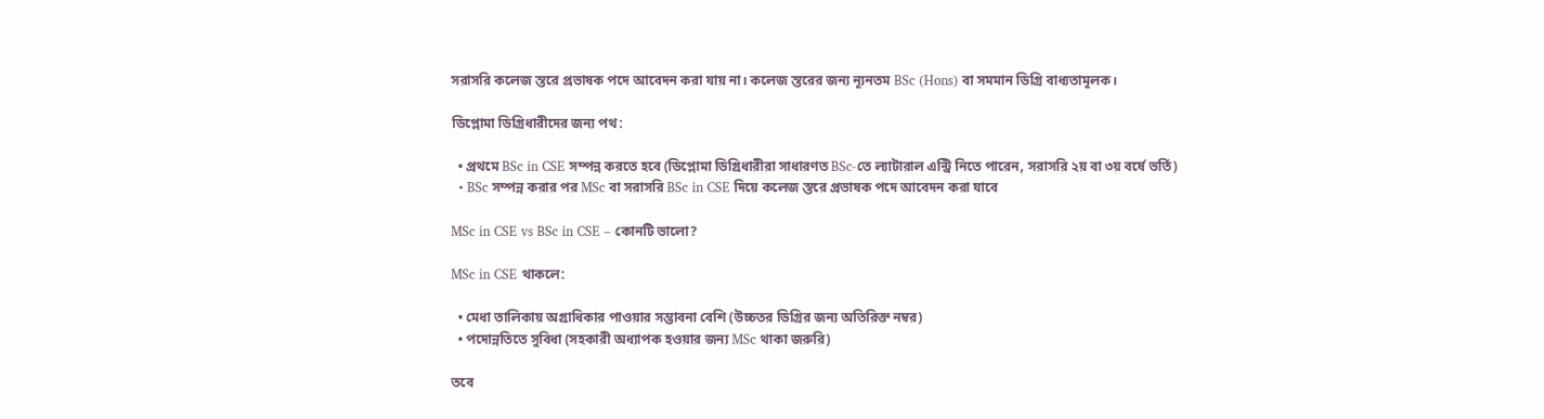সরাসরি কলেজ স্তরে প্রভাষক পদে আবেদন করা যায় না। কলেজ স্তরের জন্য ন্যূনতম BSc (Hons) বা সমমান ডিগ্রি বাধ্যতামূলক।

ডিপ্লোমা ডিগ্রিধারীদের জন্য পথ:

  • প্রথমে BSc in CSE সম্পন্ন করতে হবে (ডিপ্লোমা ডিগ্রিধারীরা সাধারণত BSc-তে ল্যাটারাল এন্ট্রি নিতে পারেন, সরাসরি ২য় বা ৩য় বর্ষে ভর্তি)
  • BSc সম্পন্ন করার পর MSc বা সরাসরি BSc in CSE দিয়ে কলেজ স্তরে প্রভাষক পদে আবেদন করা যাবে

MSc in CSE vs BSc in CSE – কোনটি ভালো?

MSc in CSE থাকলে:

  • মেধা তালিকায় অগ্রাধিকার পাওয়ার সম্ভাবনা বেশি (উচ্চতর ডিগ্রির জন্য অতিরিক্ত নম্বর)
  • পদোন্নতিতে সুবিধা (সহকারী অধ্যাপক হওয়ার জন্য MSc থাকা জরুরি)

তবে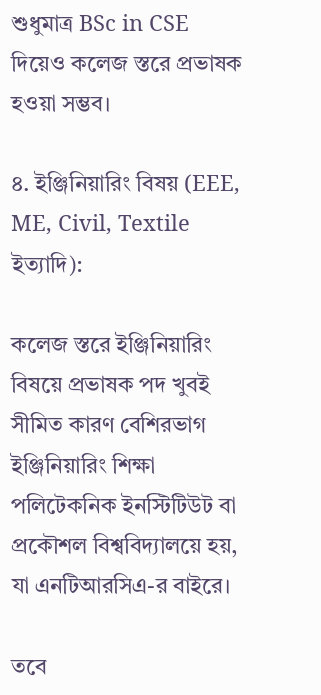শুধুমাত্র BSc in CSE দিয়েও কলেজ স্তরে প্রভাষক হওয়া সম্ভব।

৪. ইঞ্জিনিয়ারিং বিষয় (EEE, ME, Civil, Textile ইত্যাদি):

কলেজ স্তরে ইঞ্জিনিয়ারিং বিষয়ে প্রভাষক পদ খুবই সীমিত কারণ বেশিরভাগ ইঞ্জিনিয়ারিং শিক্ষা পলিটেকনিক ইনস্টিটিউট বা প্রকৌশল বিশ্ববিদ্যালয়ে হয়, যা এনটিআরসিএ-র বাইরে।

তবে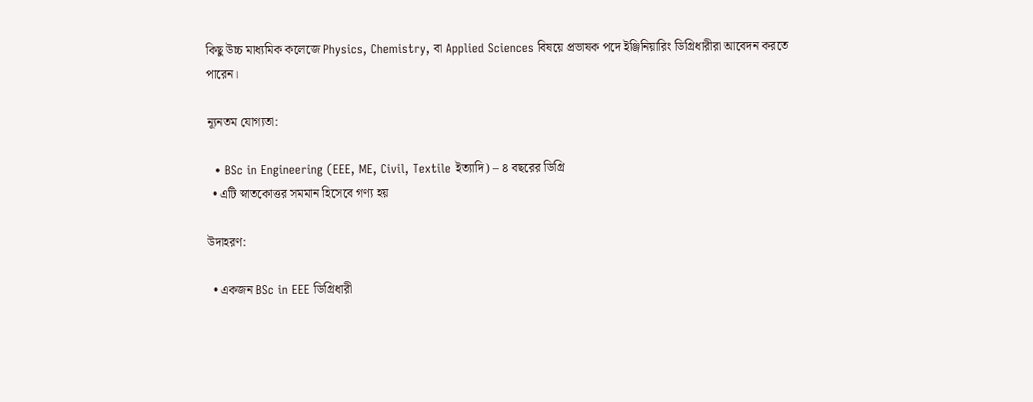কিছু উচ্চ মাধ্যমিক কলেজে Physics, Chemistry, বা Applied Sciences বিষয়ে প্রভাষক পদে ইঞ্জিনিয়ারিং ডিগ্রিধারীরা আবেদন করতে পারেন।

ন্যূনতম যোগ্যতা:

  • BSc in Engineering (EEE, ME, Civil, Textile ইত্যাদি) – ৪ বছরের ডিগ্রি
  • এটি স্নাতকোত্তর সমমান হিসেবে গণ্য হয়

উদাহরণ:

  • একজন BSc in EEE ডিগ্রিধারী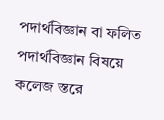পদার্থবিজ্ঞান বা ফলিত পদার্থবিজ্ঞান বিষয়ে কলেজ স্তরে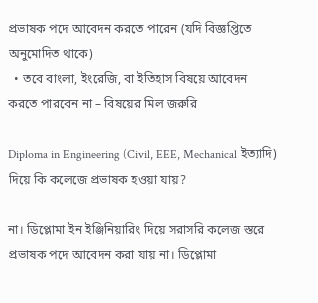প্রভাষক পদে আবেদন করতে পারেন (যদি বিজ্ঞপ্তিতে অনুমোদিত থাকে)
  • তবে বাংলা, ইংরেজি, বা ইতিহাস বিষয়ে আবেদন করতে পারবেন না – বিষয়ের মিল জরুরি

Diploma in Engineering (Civil, EEE, Mechanical ইত্যাদি) দিয়ে কি কলেজে প্রভাষক হওয়া যায়?

না। ডিপ্লোমা ইন ইঞ্জিনিয়ারিং দিয়ে সরাসরি কলেজ স্তরে প্রভাষক পদে আবেদন করা যায় না। ডিপ্লোমা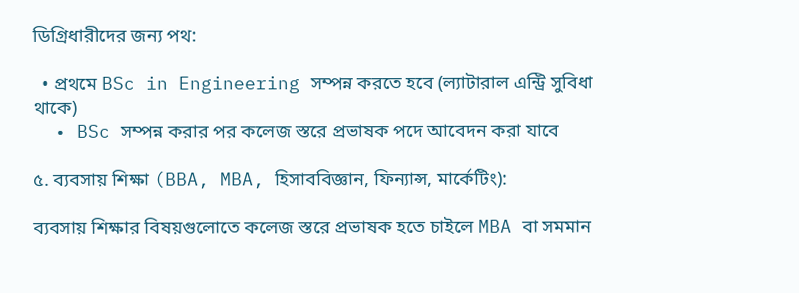ডিগ্রিধারীদের জন্য পথ:

  • প্রথমে BSc in Engineering সম্পন্ন করতে হবে (ল্যাটারাল এন্ট্রি সুবিধা থাকে)
  • BSc সম্পন্ন করার পর কলেজ স্তরে প্রভাষক পদে আবেদন করা যাবে

৫. ব্যবসায় শিক্ষা (BBA, MBA, হিসাববিজ্ঞান, ফিন্যান্স, মার্কেটিং):

ব্যবসায় শিক্ষার বিষয়গুলোতে কলেজ স্তরে প্রভাষক হতে চাইলে MBA বা সমমান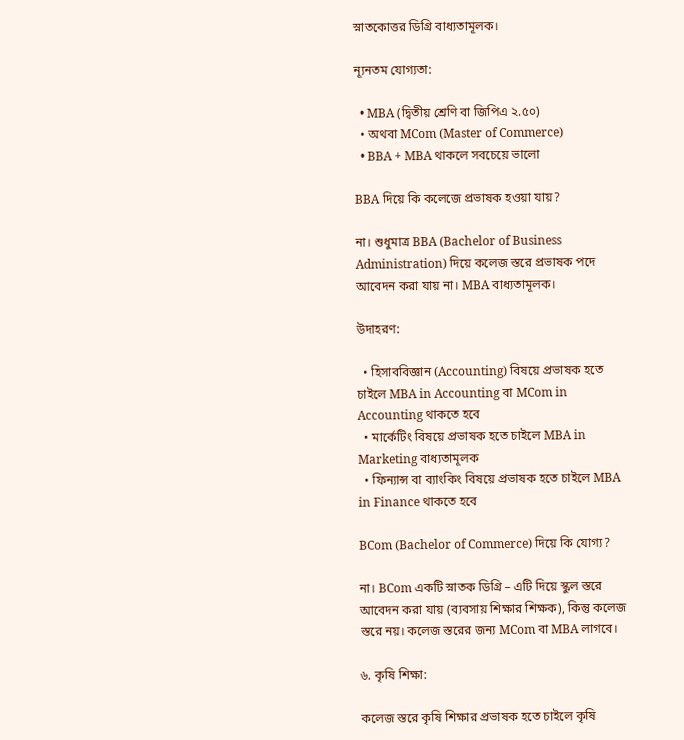স্নাতকোত্তর ডিগ্রি বাধ্যতামূলক।

ন্যূনতম যোগ্যতা:

  • MBA (দ্বিতীয় শ্রেণি বা জিপিএ ২.৫০)
  • অথবা MCom (Master of Commerce)
  • BBA + MBA থাকলে সবচেয়ে ভালো

BBA দিয়ে কি কলেজে প্রভাষক হওয়া যায়?

না। শুধুমাত্র BBA (Bachelor of Business Administration) দিয়ে কলেজ স্তরে প্রভাষক পদে আবেদন করা যায় না। MBA বাধ্যতামূলক।

উদাহরণ:

  • হিসাববিজ্ঞান (Accounting) বিষয়ে প্রভাষক হতে চাইলে MBA in Accounting বা MCom in Accounting থাকতে হবে
  • মার্কেটিং বিষয়ে প্রভাষক হতে চাইলে MBA in Marketing বাধ্যতামূলক
  • ফিন্যান্স বা ব্যাংকিং বিষয়ে প্রভাষক হতে চাইলে MBA in Finance থাকতে হবে

BCom (Bachelor of Commerce) দিয়ে কি যোগ্য?

না। BCom একটি স্নাতক ডিগ্রি – এটি দিয়ে স্কুল স্তরে আবেদন করা যায় (ব্যবসায় শিক্ষার শিক্ষক), কিন্তু কলেজ স্তরে নয়। কলেজ স্তরের জন্য MCom বা MBA লাগবে।

৬. কৃষি শিক্ষা:

কলেজ স্তরে কৃষি শিক্ষার প্রভাষক হতে চাইলে কৃষি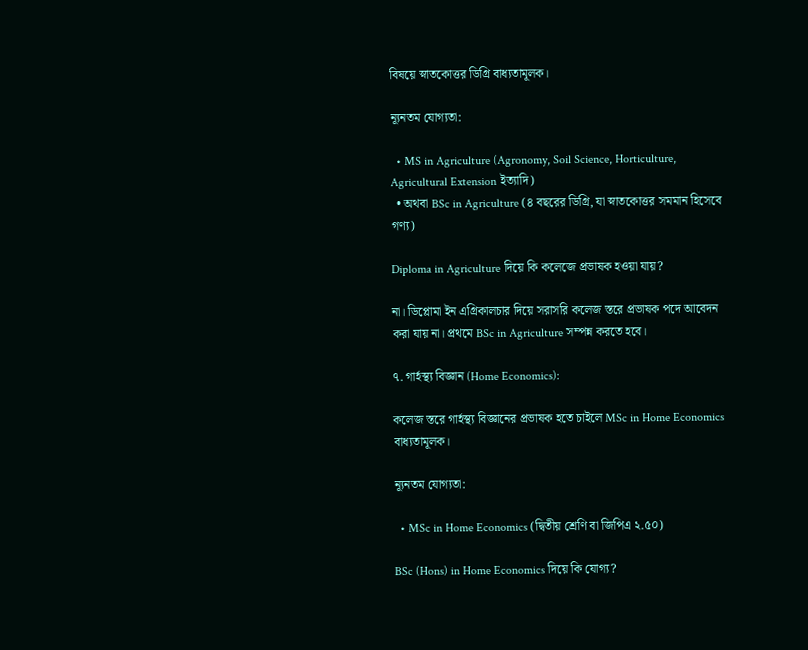বিষয়ে স্নাতকোত্তর ডিগ্রি বাধ্যতামূলক।

ন্যূনতম যোগ্যতা:

  • MS in Agriculture (Agronomy, Soil Science, Horticulture, Agricultural Extension ইত্যাদি)
  • অথবা BSc in Agriculture (৪ বছরের ডিগ্রি, যা স্নাতকোত্তর সমমান হিসেবে গণ্য)

Diploma in Agriculture দিয়ে কি কলেজে প্রভাষক হওয়া যায়?

না। ডিপ্লোমা ইন এগ্রিকালচার দিয়ে সরাসরি কলেজ স্তরে প্রভাষক পদে আবেদন করা যায় না। প্রথমে BSc in Agriculture সম্পন্ন করতে হবে।

৭. গার্হস্থ্য বিজ্ঞান (Home Economics):

কলেজ স্তরে গার্হস্থ্য বিজ্ঞানের প্রভাষক হতে চাইলে MSc in Home Economics বাধ্যতামূলক।

ন্যূনতম যোগ্যতা:

  • MSc in Home Economics (দ্বিতীয় শ্রেণি বা জিপিএ ২.৫০)

BSc (Hons) in Home Economics দিয়ে কি যোগ্য?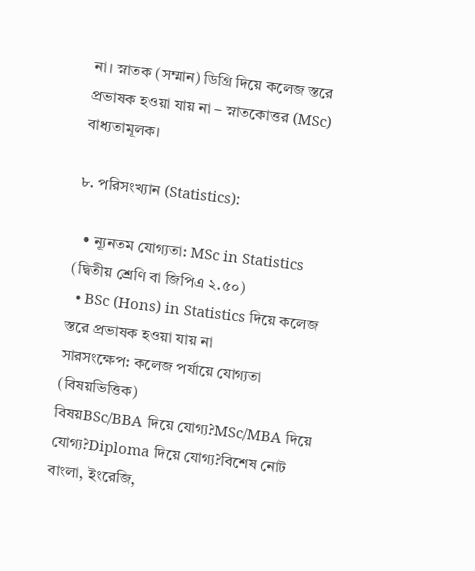না। স্নাতক (সম্মান) ডিগ্রি দিয়ে কলেজ স্তরে প্রভাষক হওয়া যায় না – স্নাতকোত্তর (MSc) বাধ্যতামূলক।

৮. পরিসংখ্যান (Statistics):

  • ন্যূনতম যোগ্যতা: MSc in Statistics (দ্বিতীয় শ্রেণি বা জিপিএ ২.৫০)
  • BSc (Hons) in Statistics দিয়ে কলেজ স্তরে প্রভাষক হওয়া যায় না
সারসংক্ষেপ: কলেজ পর্যায়ে যোগ্যতা (বিষয়ভিত্তিক)
বিষয়BSc/BBA দিয়ে যোগ্য?MSc/MBA দিয়ে যোগ্য?Diploma দিয়ে যোগ্য?বিশেষ নোট
বাংলা, ইংরেজি,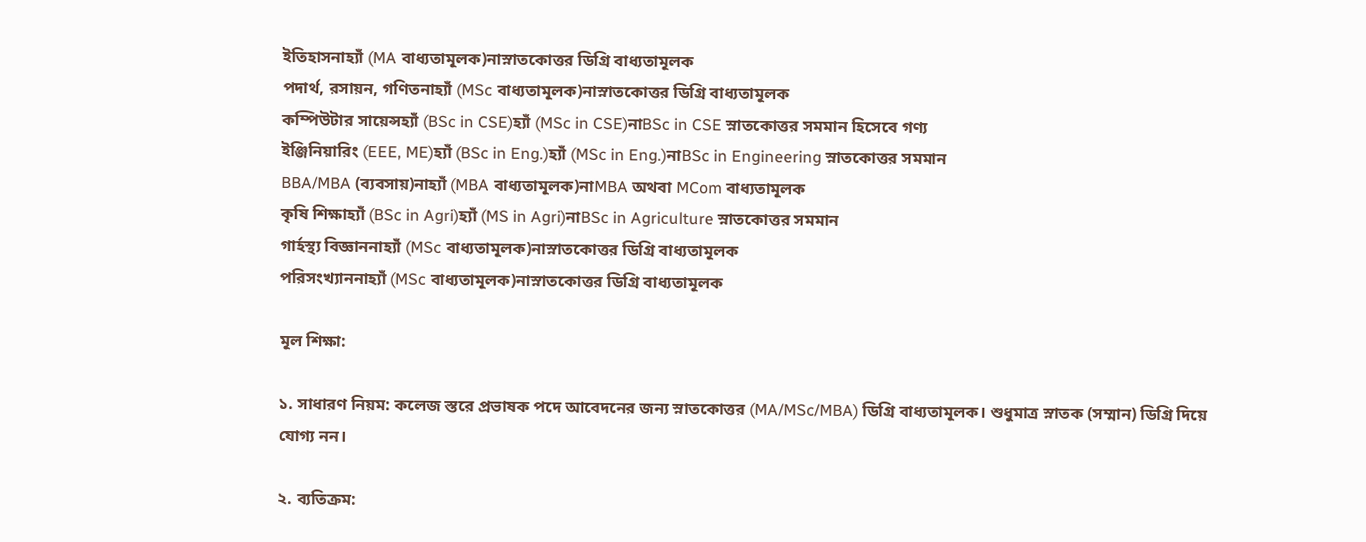ইতিহাসনাহ্যাঁ (MA বাধ্যতামূলক)নাস্নাতকোত্তর ডিগ্রি বাধ্যতামূলক
পদার্থ, রসায়ন, গণিতনাহ্যাঁ (MSc বাধ্যতামূলক)নাস্নাতকোত্তর ডিগ্রি বাধ্যতামূলক
কম্পিউটার সায়েন্সহ্যাঁ (BSc in CSE)হ্যাঁ (MSc in CSE)নাBSc in CSE স্নাতকোত্তর সমমান হিসেবে গণ্য
ইঞ্জিনিয়ারিং (EEE, ME)হ্যাঁ (BSc in Eng.)হ্যাঁ (MSc in Eng.)নাBSc in Engineering স্নাতকোত্তর সমমান
BBA/MBA (ব্যবসায়)নাহ্যাঁ (MBA বাধ্যতামূলক)নাMBA অথবা MCom বাধ্যতামূলক
কৃষি শিক্ষাহ্যাঁ (BSc in Agri)হ্যাঁ (MS in Agri)নাBSc in Agriculture স্নাতকোত্তর সমমান
গার্হস্থ্য বিজ্ঞাননাহ্যাঁ (MSc বাধ্যতামূলক)নাস্নাতকোত্তর ডিগ্রি বাধ্যতামূলক
পরিসংখ্যাননাহ্যাঁ (MSc বাধ্যতামূলক)নাস্নাতকোত্তর ডিগ্রি বাধ্যতামূলক

মূল শিক্ষা:

১. সাধারণ নিয়ম: কলেজ স্তরে প্রভাষক পদে আবেদনের জন্য স্নাতকোত্তর (MA/MSc/MBA) ডিগ্রি বাধ্যতামূলক। শুধুমাত্র স্নাতক (সম্মান) ডিগ্রি দিয়ে যোগ্য নন।

২. ব্যতিক্রম: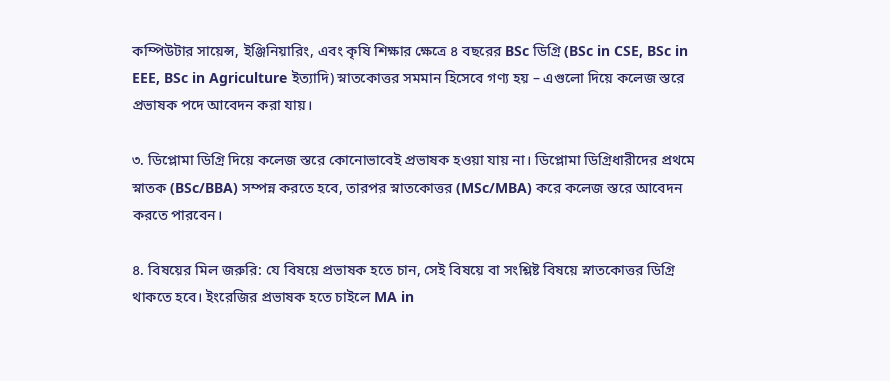কম্পিউটার সায়েন্স, ইঞ্জিনিয়ারিং, এবং কৃষি শিক্ষার ক্ষেত্রে ৪ বছরের BSc ডিগ্রি (BSc in CSE, BSc in EEE, BSc in Agriculture ইত্যাদি) স্নাতকোত্তর সমমান হিসেবে গণ্য হয় – এগুলো দিয়ে কলেজ স্তরে প্রভাষক পদে আবেদন করা যায়।

৩. ডিপ্লোমা ডিগ্রি দিয়ে কলেজ স্তরে কোনোভাবেই প্রভাষক হওয়া যায় না। ডিপ্লোমা ডিগ্রিধারীদের প্রথমে স্নাতক (BSc/BBA) সম্পন্ন করতে হবে, তারপর স্নাতকোত্তর (MSc/MBA) করে কলেজ স্তরে আবেদন করতে পারবেন।

৪. বিষয়ের মিল জরুরি: যে বিষয়ে প্রভাষক হতে চান, সেই বিষয়ে বা সংশ্লিষ্ট বিষয়ে স্নাতকোত্তর ডিগ্রি থাকতে হবে। ইংরেজির প্রভাষক হতে চাইলে MA in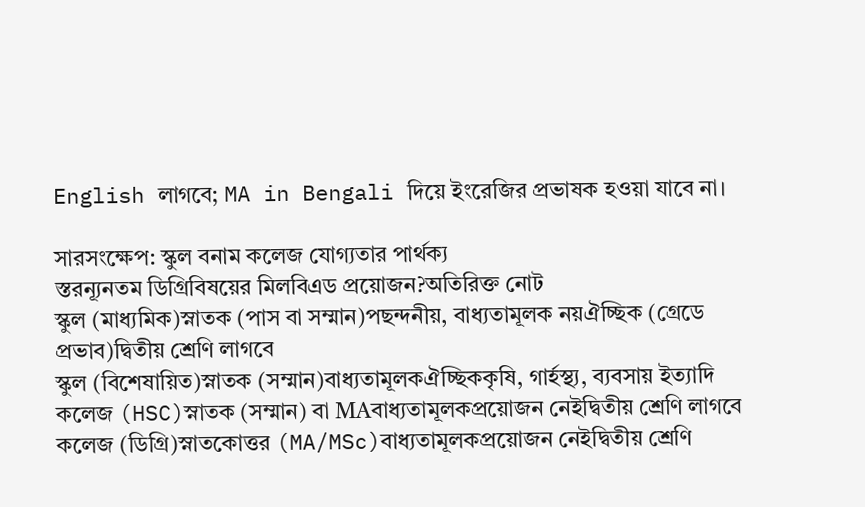English লাগবে; MA in Bengali দিয়ে ইংরেজির প্রভাষক হওয়া যাবে না।

সারসংক্ষেপ: স্কুল বনাম কলেজ যোগ্যতার পার্থক্য
স্তরন্যূনতম ডিগ্রিবিষয়ের মিলবিএড প্রয়োজন?অতিরিক্ত নোট
স্কুল (মাধ্যমিক)স্নাতক (পাস বা সম্মান)পছন্দনীয়, বাধ্যতামূলক নয়ঐচ্ছিক (গ্রেডে প্রভাব)দ্বিতীয় শ্রেণি লাগবে
স্কুল (বিশেষায়িত)স্নাতক (সম্মান)বাধ্যতামূলকঐচ্ছিককৃষি, গার্হস্থ্য, ব্যবসায় ইত্যাদি
কলেজ (HSC)স্নাতক (সম্মান) বা MAবাধ্যতামূলকপ্রয়োজন নেইদ্বিতীয় শ্রেণি লাগবে
কলেজ (ডিগ্রি)স্নাতকোত্তর (MA/MSc)বাধ্যতামূলকপ্রয়োজন নেইদ্বিতীয় শ্রেণি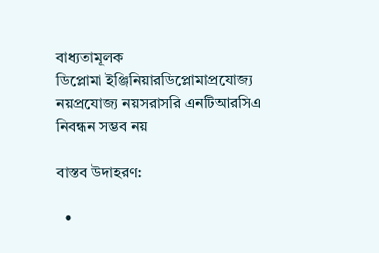বাধ্যতামূলক
ডিপ্লোমা ইঞ্জিনিয়ারডিপ্লোমাপ্রযোজ্য নয়প্রযোজ্য নয়সরাসরি এনটিআরসিএ নিবন্ধন সম্ভব নয়

বাস্তব উদাহরণ:

  •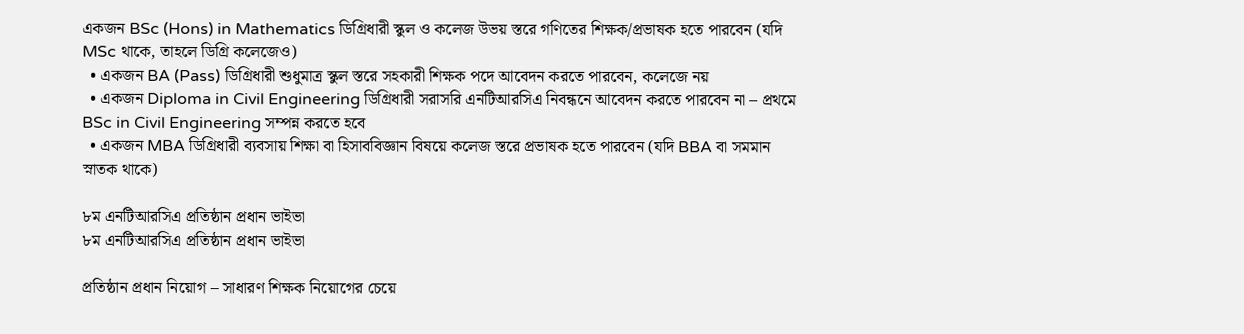একজন BSc (Hons) in Mathematics ডিগ্রিধারী স্কুল ও কলেজ উভয় স্তরে গণিতের শিক্ষক/প্রভাষক হতে পারবেন (যদি MSc থাকে, তাহলে ডিগ্রি কলেজেও)
  • একজন BA (Pass) ডিগ্রিধারী শুধুমাত্র স্কুল স্তরে সহকারী শিক্ষক পদে আবেদন করতে পারবেন, কলেজে নয়
  • একজন Diploma in Civil Engineering ডিগ্রিধারী সরাসরি এনটিআরসিএ নিবন্ধনে আবেদন করতে পারবেন না – প্রথমে BSc in Civil Engineering সম্পন্ন করতে হবে
  • একজন MBA ডিগ্রিধারী ব্যবসায় শিক্ষা বা হিসাববিজ্ঞান বিষয়ে কলেজ স্তরে প্রভাষক হতে পারবেন (যদি BBA বা সমমান স্নাতক থাকে)

৮ম এনটিআরসিএ প্রতিষ্ঠান প্রধান ভাইভা
৮ম এনটিআরসিএ প্রতিষ্ঠান প্রধান ভাইভা

প্রতিষ্ঠান প্রধান নিয়োগ – সাধারণ শিক্ষক নিয়োগের চেয়ে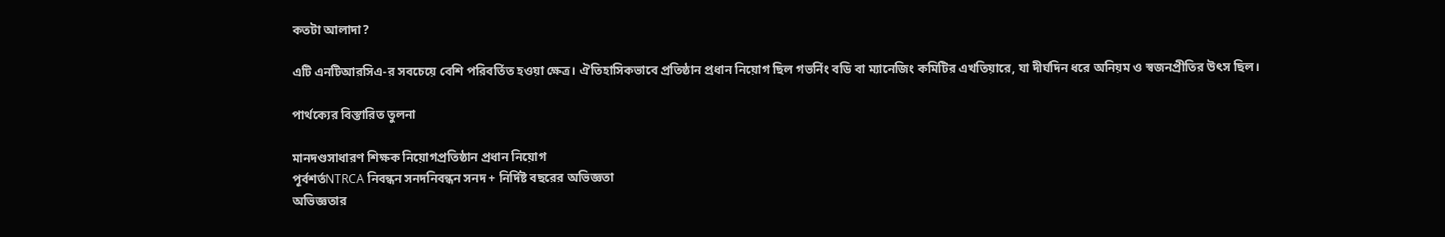কতটা আলাদা?

এটি এনটিআরসিএ-র সবচেয়ে বেশি পরিবর্তিত হওয়া ক্ষেত্র। ঐতিহাসিকভাবে প্রতিষ্ঠান প্রধান নিয়োগ ছিল গভর্নিং বডি বা ম্যানেজিং কমিটির এখতিয়ারে, যা দীর্ঘদিন ধরে অনিয়ম ও স্বজনপ্রীতির উৎস ছিল।

পার্থক্যের বিস্তারিত তুলনা

মানদণ্ডসাধারণ শিক্ষক নিয়োগপ্রতিষ্ঠান প্রধান নিয়োগ
পূর্বশর্তNTRCA নিবন্ধন সনদনিবন্ধন সনদ + নির্দিষ্ট বছরের অভিজ্ঞতা
অভিজ্ঞতার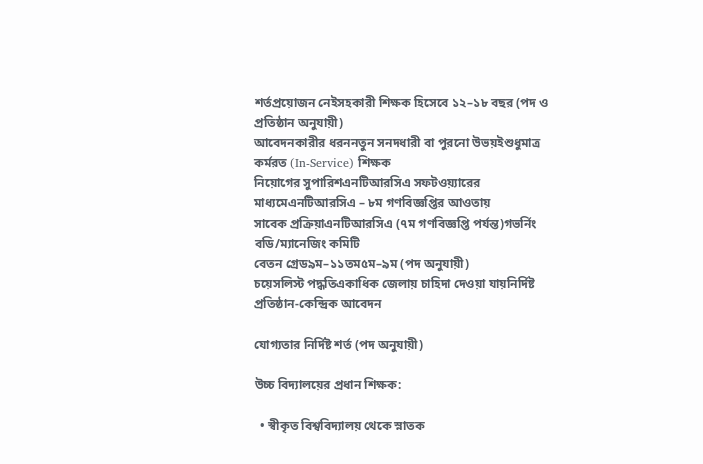শর্তপ্রয়োজন নেইসহকারী শিক্ষক হিসেবে ১২–১৮ বছর (পদ ও প্রতিষ্ঠান অনুযায়ী)
আবেদনকারীর ধরননতুন সনদধারী বা পুরনো উভয়ইশুধুমাত্র কর্মরত (In-Service) শিক্ষক
নিয়োগের সুপারিশএনটিআরসিএ সফটওয়্যারের মাধ্যমেএনটিআরসিএ – ৮ম গণবিজ্ঞপ্তির আওতায়
সাবেক প্রক্রিয়াএনটিআরসিএ (৭ম গণবিজ্ঞপ্তি পর্যন্ত)গভর্নিং বডি/ম্যানেজিং কমিটি
বেতন গ্রেড৯ম–১১তম৫ম–৯ম (পদ অনুযায়ী)
চয়েসলিস্ট পদ্ধতিএকাধিক জেলায় চাহিদা দেওয়া যায়নির্দিষ্ট প্রতিষ্ঠান-কেন্দ্রিক আবেদন

যোগ্যতার নির্দিষ্ট শর্ত (পদ অনুযায়ী)

উচ্চ বিদ্যালয়ের প্রধান শিক্ষক:

  • স্বীকৃত বিশ্ববিদ্যালয় থেকে স্নাতক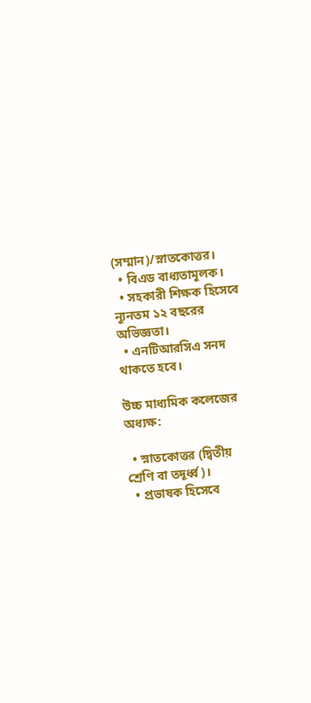(সম্মান)/স্নাতকোত্তর।
  • বিএড বাধ্যতামূলক।
  • সহকারী শিক্ষক হিসেবে ন্যূনতম ১২ বছরের অভিজ্ঞতা।
  • এনটিআরসিএ সনদ থাকতে হবে।

উচ্চ মাধ্যমিক কলেজের অধ্যক্ষ:

  • স্নাতকোত্তর (দ্বিতীয় শ্রেণি বা তদূর্ধ্ব)।
  • প্রভাষক হিসেবে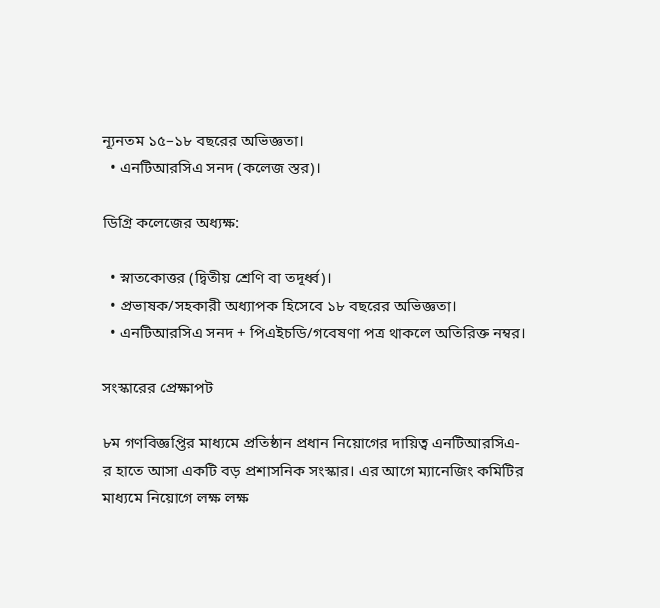ন্যূনতম ১৫–১৮ বছরের অভিজ্ঞতা।
  • এনটিআরসিএ সনদ (কলেজ স্তর)।

ডিগ্রি কলেজের অধ্যক্ষ:

  • স্নাতকোত্তর (দ্বিতীয় শ্রেণি বা তদূর্ধ্ব)।
  • প্রভাষক/সহকারী অধ্যাপক হিসেবে ১৮ বছরের অভিজ্ঞতা।
  • এনটিআরসিএ সনদ + পিএইচডি/গবেষণা পত্র থাকলে অতিরিক্ত নম্বর।

সংস্কারের প্রেক্ষাপট

৮ম গণবিজ্ঞপ্তির মাধ্যমে প্রতিষ্ঠান প্রধান নিয়োগের দায়িত্ব এনটিআরসিএ-র হাতে আসা একটি বড় প্রশাসনিক সংস্কার। এর আগে ম্যানেজিং কমিটির মাধ্যমে নিয়োগে লক্ষ লক্ষ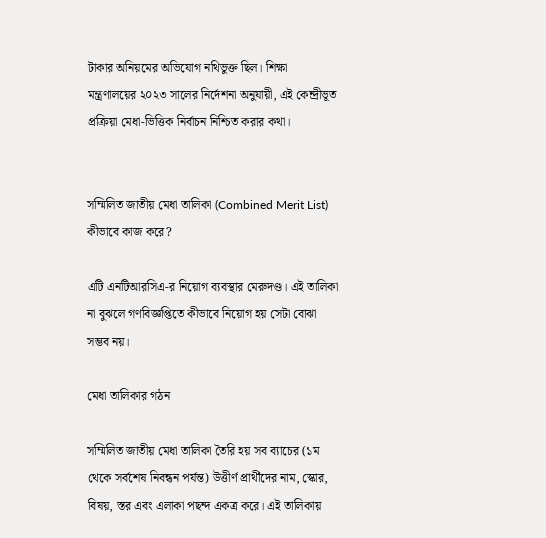টাকার অনিয়মের অভিযোগ নথিভুক্ত ছিল। শিক্ষা মন্ত্রণালয়ের ২০২৩ সালের নির্দেশনা অনুযায়ী, এই কেন্দ্রীভূত প্রক্রিয়া মেধা-ভিত্তিক নির্বাচন নিশ্চিত করার কথা।


সম্মিলিত জাতীয় মেধা তালিকা (Combined Merit List) কীভাবে কাজ করে?

এটি এনটিআরসিএ-র নিয়োগ ব্যবস্থার মেরুদণ্ড। এই তালিকা না বুঝলে গণবিজ্ঞপ্তিতে কীভাবে নিয়োগ হয় সেটা বোঝা সম্ভব নয়।

মেধা তালিকার গঠন

সম্মিলিত জাতীয় মেধা তালিকা তৈরি হয় সব ব্যাচের (১ম থেকে সর্বশেষ নিবন্ধন পর্যন্ত) উত্তীর্ণ প্রার্থীদের নাম, স্কোর, বিষয়, স্তর এবং এলাকা পছন্দ একত্র করে। এই তালিকায়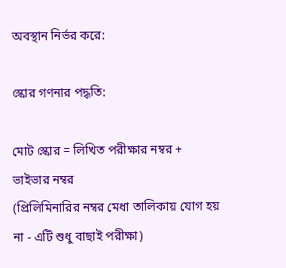অবস্থান নির্ভর করে:

স্কোর গণনার পদ্ধতি:

মোট স্কোর = লিখিত পরীক্ষার নম্বর + ভাইভার নম্বর
(প্রিলিমিনারির নম্বর মেধা তালিকায় যোগ হয় না - এটি শুধু বাছাই পরীক্ষা)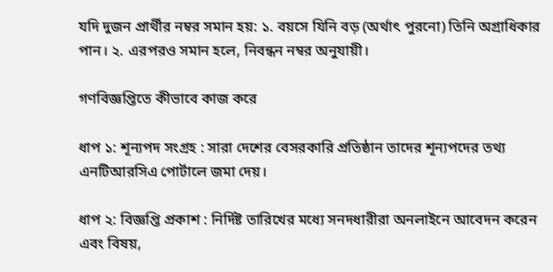যদি দুজন প্রার্থীর নম্বর সমান হয়: ১. বয়সে যিনি বড় (অর্থাৎ পুরনো) তিনি অগ্রাধিকার পান। ২. এরপরও সমান হলে, নিবন্ধন নম্বর অনুযায়ী।

গণবিজ্ঞপ্তিতে কীভাবে কাজ করে

ধাপ ১: শূন্যপদ সংগ্রহ : সারা দেশের বেসরকারি প্রতিষ্ঠান তাদের শূন্যপদের তথ্য এনটিআরসিএ পোর্টালে জমা দেয়।

ধাপ ২: বিজ্ঞপ্তি প্রকাশ : নির্দিষ্ট তারিখের মধ্যে সনদধারীরা অনলাইনে আবেদন করেন এবং বিষয়,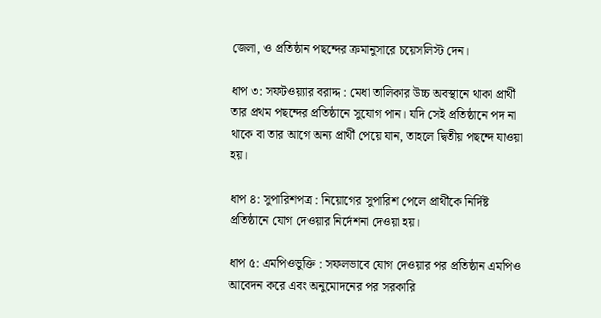জেলা, ও প্রতিষ্ঠান পছন্দের ক্রমানুসারে চয়েসলিস্ট দেন।

ধাপ ৩: সফটওয়্যার বরাদ্দ : মেধা তালিকার উচ্চ অবস্থানে থাকা প্রার্থী তার প্রথম পছন্দের প্রতিষ্ঠানে সুযোগ পান। যদি সেই প্রতিষ্ঠানে পদ না থাকে বা তার আগে অন্য প্রার্থী পেয়ে যান, তাহলে দ্বিতীয় পছন্দে যাওয়া হয়।

ধাপ ৪: সুপারিশপত্র : নিয়োগের সুপারিশ পেলে প্রার্থীকে নির্দিষ্ট প্রতিষ্ঠানে যোগ দেওয়ার নির্দেশনা দেওয়া হয়।

ধাপ ৫: এমপিওভুক্তি : সফলভাবে যোগ দেওয়ার পর প্রতিষ্ঠান এমপিও আবেদন করে এবং অনুমোদনের পর সরকারি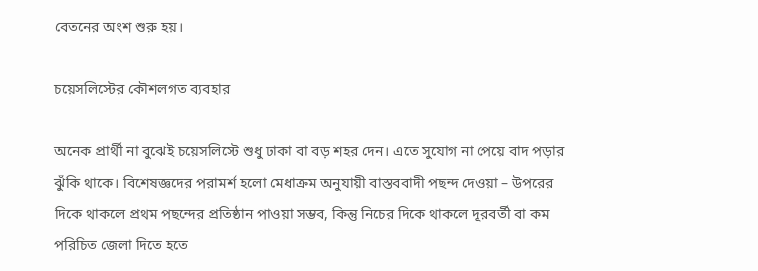বেতনের অংশ শুরু হয়।

চয়েসলিস্টের কৌশলগত ব্যবহার

অনেক প্রার্থী না বুঝেই চয়েসলিস্টে শুধু ঢাকা বা বড় শহর দেন। এতে সুযোগ না পেয়ে বাদ পড়ার ঝুঁকি থাকে। বিশেষজ্ঞদের পরামর্শ হলো মেধাক্রম অনুযায়ী বাস্তববাদী পছন্দ দেওয়া – উপরের দিকে থাকলে প্রথম পছন্দের প্রতিষ্ঠান পাওয়া সম্ভব, কিন্তু নিচের দিকে থাকলে দূরবর্তী বা কম পরিচিত জেলা দিতে হতে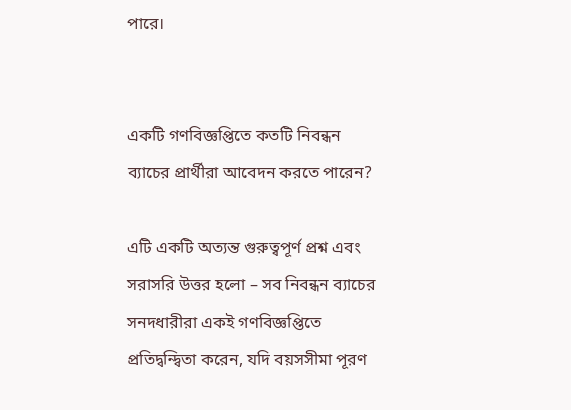পারে।


একটি গণবিজ্ঞপ্তিতে কতটি নিবন্ধন ব্যাচের প্রার্থীরা আবেদন করতে পারেন?

এটি একটি অত্যন্ত গুরুত্বপূর্ণ প্রশ্ন এবং সরাসরি উত্তর হলো – সব নিবন্ধন ব্যাচের সনদধারীরা একই গণবিজ্ঞপ্তিতে প্রতিদ্বন্দ্বিতা করেন, যদি বয়সসীমা পূরণ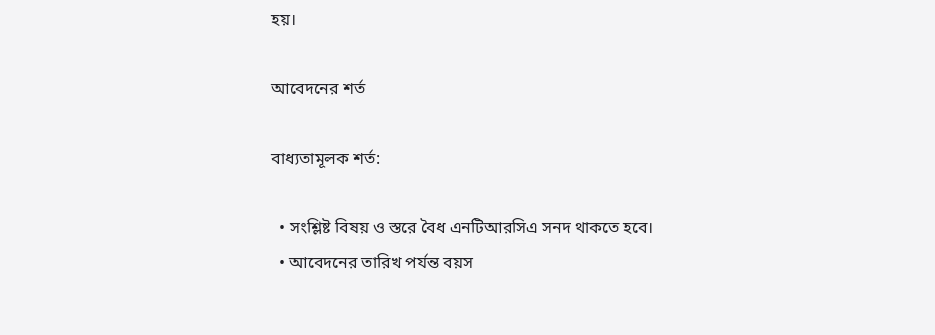হয়।

আবেদনের শর্ত

বাধ্যতামূলক শর্ত:

  • সংশ্লিষ্ট বিষয় ও স্তরে বৈধ এনটিআরসিএ সনদ থাকতে হবে।
  • আবেদনের তারিখ পর্যন্ত বয়স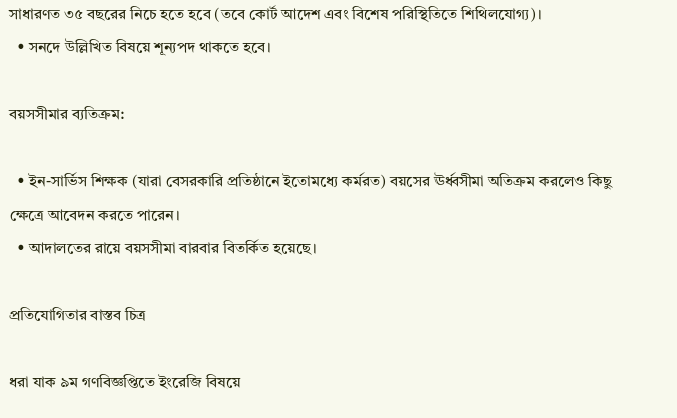সাধারণত ৩৫ বছরের নিচে হতে হবে (তবে কোর্ট আদেশ এবং বিশেষ পরিস্থিতিতে শিথিলযোগ্য)।
  • সনদে উল্লিখিত বিষয়ে শূন্যপদ থাকতে হবে।

বয়সসীমার ব্যতিক্রম:

  • ইন-সার্ভিস শিক্ষক (যারা বেসরকারি প্রতিষ্ঠানে ইতোমধ্যে কর্মরত) বয়সের ঊর্ধ্বসীমা অতিক্রম করলেও কিছু ক্ষেত্রে আবেদন করতে পারেন।
  • আদালতের রায়ে বয়সসীমা বারবার বিতর্কিত হয়েছে।

প্রতিযোগিতার বাস্তব চিত্র

ধরা যাক ৯ম গণবিজ্ঞপ্তিতে ইংরেজি বিষয়ে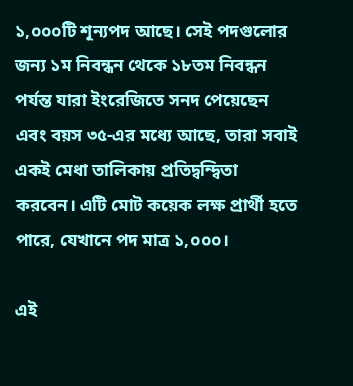১,০০০টি শূন্যপদ আছে। সেই পদগুলোর জন্য ১ম নিবন্ধন থেকে ১৮তম নিবন্ধন পর্যন্ত যারা ইংরেজিতে সনদ পেয়েছেন এবং বয়স ৩৫-এর মধ্যে আছে, তারা সবাই একই মেধা তালিকায় প্রতিদ্বন্দ্বিতা করবেন। এটি মোট কয়েক লক্ষ প্রার্থী হতে পারে, যেখানে পদ মাত্র ১,০০০।

এই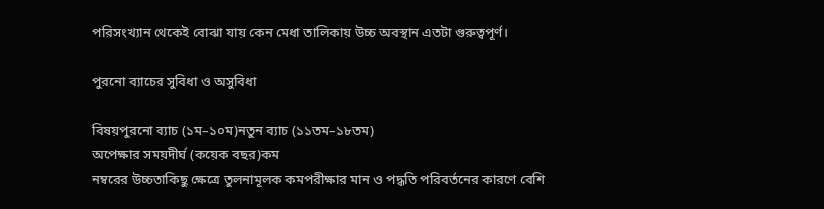পরিসংখ্যান থেকেই বোঝা যায় কেন মেধা তালিকায় উচ্চ অবস্থান এতটা গুরুত্বপূর্ণ।

পুরনো ব্যাচের সুবিধা ও অসুবিধা

বিষয়পুরনো ব্যাচ (১ম–১০ম)নতুন ব্যাচ (১১তম–১৮তম)
অপেক্ষার সময়দীর্ঘ (কয়েক বছর)কম
নম্বরের উচ্চতাকিছু ক্ষেত্রে তুলনামূলক কমপরীক্ষার মান ও পদ্ধতি পরিবর্তনের কারণে বেশি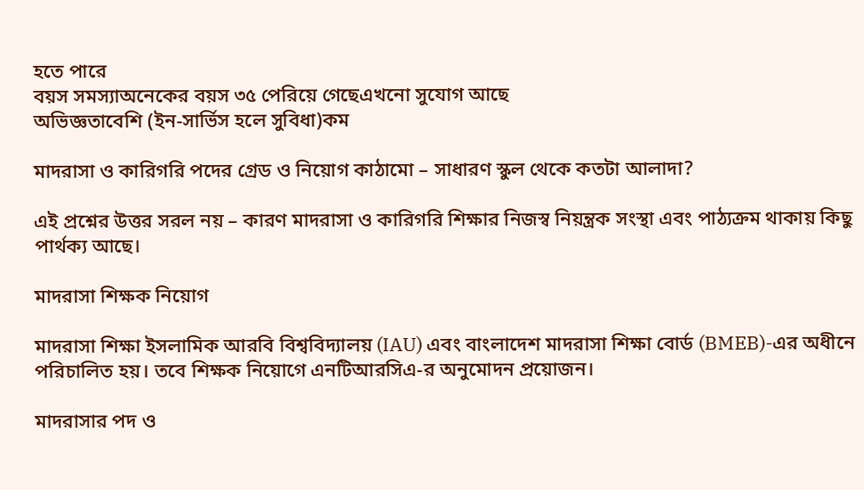হতে পারে
বয়স সমস্যাঅনেকের বয়স ৩৫ পেরিয়ে গেছেএখনো সুযোগ আছে
অভিজ্ঞতাবেশি (ইন-সার্ভিস হলে সুবিধা)কম

মাদরাসা ও কারিগরি পদের গ্রেড ও নিয়োগ কাঠামো – সাধারণ স্কুল থেকে কতটা আলাদা?

এই প্রশ্নের উত্তর সরল নয় – কারণ মাদরাসা ও কারিগরি শিক্ষার নিজস্ব নিয়ন্ত্রক সংস্থা এবং পাঠ্যক্রম থাকায় কিছু পার্থক্য আছে।

মাদরাসা শিক্ষক নিয়োগ

মাদরাসা শিক্ষা ইসলামিক আরবি বিশ্ববিদ্যালয় (IAU) এবং বাংলাদেশ মাদরাসা শিক্ষা বোর্ড (BMEB)-এর অধীনে পরিচালিত হয়। তবে শিক্ষক নিয়োগে এনটিআরসিএ-র অনুমোদন প্রয়োজন।

মাদরাসার পদ ও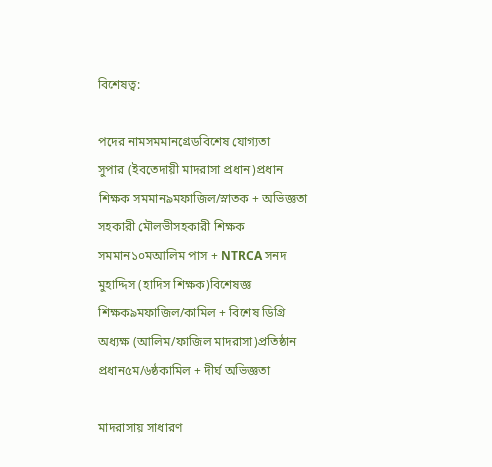বিশেষত্ব:

পদের নামসমমানগ্রেডবিশেষ যোগ্যতা
সুপার (ইবতেদায়ী মাদরাসা প্রধান)প্রধান শিক্ষক সমমান৯মফাজিল/স্নাতক + অভিজ্ঞতা
সহকারী মৌলভীসহকারী শিক্ষক সমমান১০মআলিম পাস + NTRCA সনদ
মুহাদ্দিস (হাদিস শিক্ষক)বিশেষজ্ঞ শিক্ষক৯মফাজিল/কামিল + বিশেষ ডিগ্রি
অধ্যক্ষ (আলিম/ফাজিল মাদরাসা)প্রতিষ্ঠান প্রধান৫ম/৬ষ্ঠকামিল + দীর্ঘ অভিজ্ঞতা

মাদরাসায় সাধারণ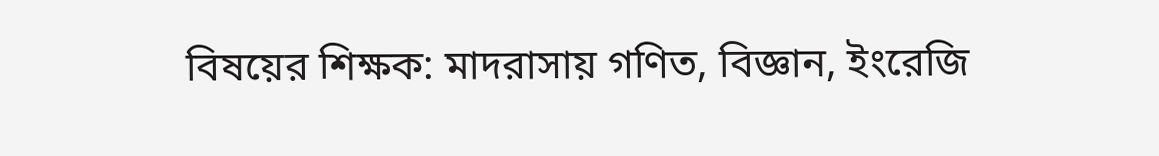বিষয়ের শিক্ষক: মাদরাসায় গণিত, বিজ্ঞান, ইংরেজি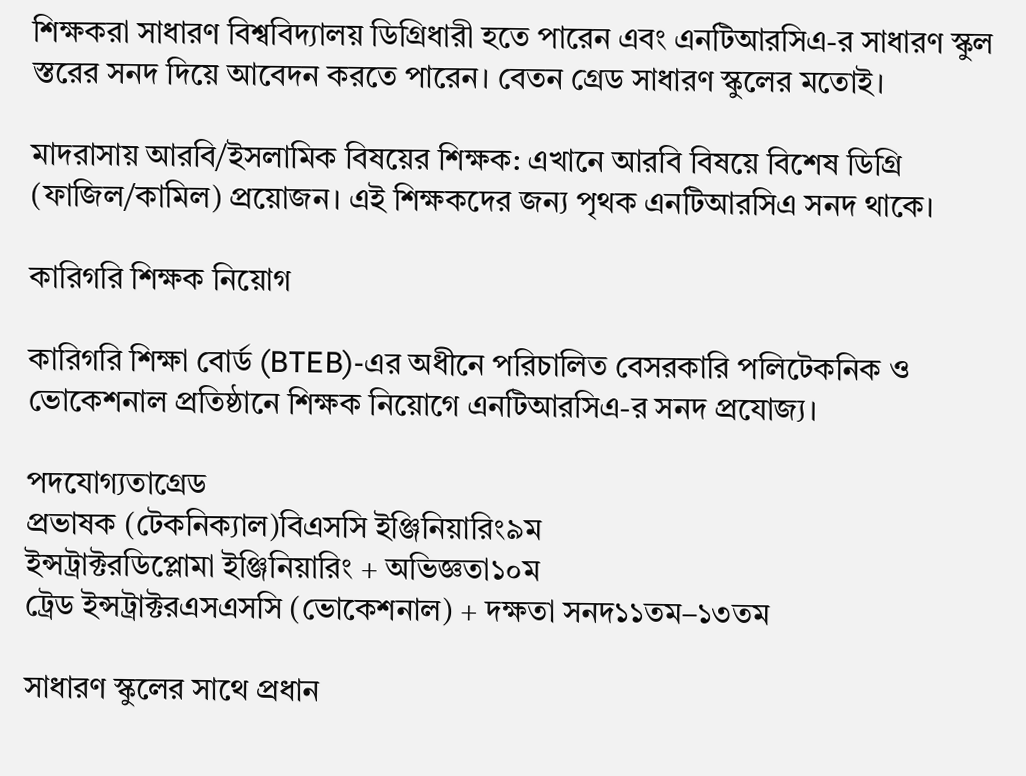শিক্ষকরা সাধারণ বিশ্ববিদ্যালয় ডিগ্রিধারী হতে পারেন এবং এনটিআরসিএ-র সাধারণ স্কুল স্তরের সনদ দিয়ে আবেদন করতে পারেন। বেতন গ্রেড সাধারণ স্কুলের মতোই।

মাদরাসায় আরবি/ইসলামিক বিষয়ের শিক্ষক: এখানে আরবি বিষয়ে বিশেষ ডিগ্রি (ফাজিল/কামিল) প্রয়োজন। এই শিক্ষকদের জন্য পৃথক এনটিআরসিএ সনদ থাকে।

কারিগরি শিক্ষক নিয়োগ

কারিগরি শিক্ষা বোর্ড (BTEB)-এর অধীনে পরিচালিত বেসরকারি পলিটেকনিক ও ভোকেশনাল প্রতিষ্ঠানে শিক্ষক নিয়োগে এনটিআরসিএ-র সনদ প্রযোজ্য।

পদযোগ্যতাগ্রেড
প্রভাষক (টেকনিক্যাল)বিএসসি ইঞ্জিনিয়ারিং৯ম
ইন্সট্রাক্টরডিপ্লোমা ইঞ্জিনিয়ারিং + অভিজ্ঞতা১০ম
ট্রেড ইন্সট্রাক্টরএসএসসি (ভোকেশনাল) + দক্ষতা সনদ১১তম–১৩তম

সাধারণ স্কুলের সাথে প্রধান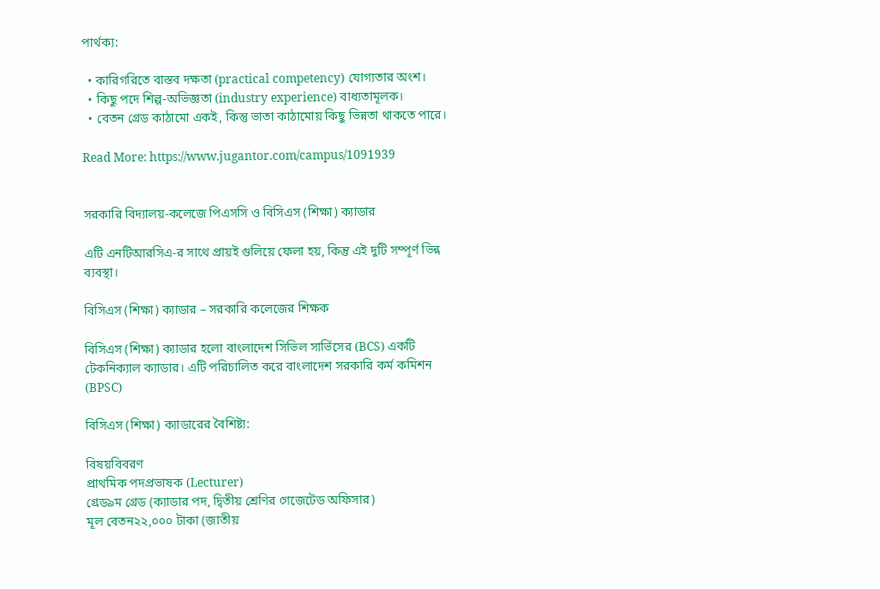পার্থক্য:

  • কারিগরিতে বাস্তব দক্ষতা (practical competency) যোগ্যতার অংশ।
  • কিছু পদে শিল্প-অভিজ্ঞতা (industry experience) বাধ্যতামূলক।
  • বেতন গ্রেড কাঠামো একই, কিন্তু ভাতা কাঠামোয় কিছু ভিন্নতা থাকতে পারে।

Read More: https://www.jugantor.com/campus/1091939


সরকারি বিদ্যালয়-কলেজে পিএসসি ও বিসিএস (শিক্ষা) ক্যাডার

এটি এনটিআরসিএ-র সাথে প্রায়ই গুলিয়ে ফেলা হয়, কিন্তু এই দুটি সম্পূর্ণ ভিন্ন ব্যবস্থা।

বিসিএস (শিক্ষা) ক্যাডার – সরকারি কলেজের শিক্ষক

বিসিএস (শিক্ষা) ক্যাডার হলো বাংলাদেশ সিভিল সার্ভিসের (BCS) একটি টেকনিক্যাল ক্যাডার। এটি পরিচালিত করে বাংলাদেশ সরকারি কর্ম কমিশন (BPSC)

বিসিএস (শিক্ষা) ক্যাডারের বৈশিষ্ট্য:

বিষয়বিবরণ
প্রাথমিক পদপ্রভাষক (Lecturer)
গ্রেড৯ম গ্রেড (ক্যাডার পদ, দ্বিতীয় শ্রেণির গেজেটেড অফিসার)
মূল বেতন২২,০০০ টাকা (জাতীয়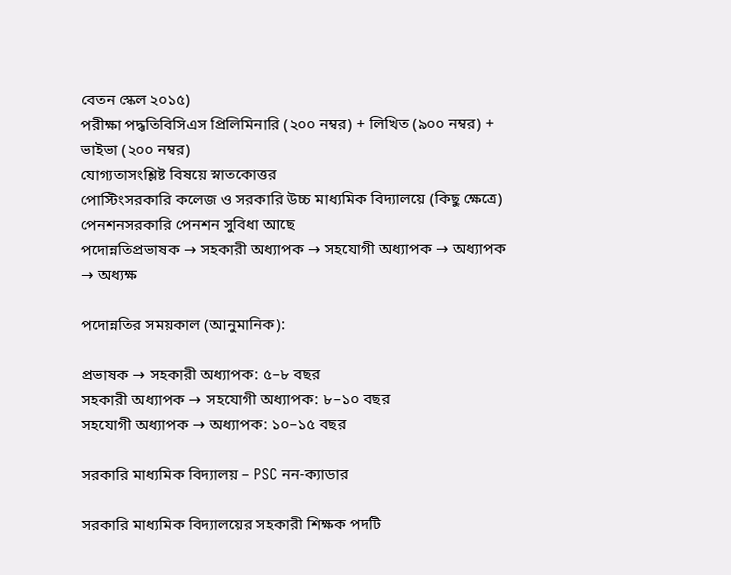বেতন স্কেল ২০১৫)
পরীক্ষা পদ্ধতিবিসিএস প্রিলিমিনারি (২০০ নম্বর) + লিখিত (৯০০ নম্বর) + ভাইভা (২০০ নম্বর)
যোগ্যতাসংশ্লিষ্ট বিষয়ে স্নাতকোত্তর
পোস্টিংসরকারি কলেজ ও সরকারি উচ্চ মাধ্যমিক বিদ্যালয়ে (কিছু ক্ষেত্রে)
পেনশনসরকারি পেনশন সুবিধা আছে
পদোন্নতিপ্রভাষক → সহকারী অধ্যাপক → সহযোগী অধ্যাপক → অধ্যাপক → অধ্যক্ষ

পদোন্নতির সময়কাল (আনুমানিক):

প্রভাষক → সহকারী অধ্যাপক: ৫–৮ বছর
সহকারী অধ্যাপক → সহযোগী অধ্যাপক: ৮–১০ বছর
সহযোগী অধ্যাপক → অধ্যাপক: ১০–১৫ বছর

সরকারি মাধ্যমিক বিদ্যালয় – PSC নন-ক্যাডার

সরকারি মাধ্যমিক বিদ্যালয়ের সহকারী শিক্ষক পদটি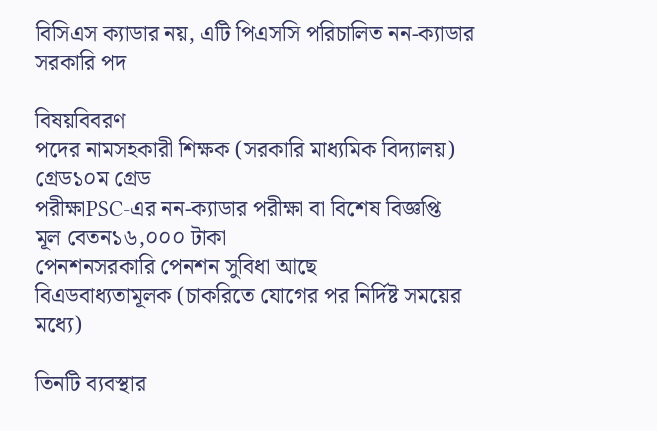বিসিএস ক্যাডার নয়, এটি পিএসসি পরিচালিত নন-ক্যাডার সরকারি পদ

বিষয়বিবরণ
পদের নামসহকারী শিক্ষক (সরকারি মাধ্যমিক বিদ্যালয়)
গ্রেড১০ম গ্রেড
পরীক্ষাPSC-এর নন-ক্যাডার পরীক্ষা বা বিশেষ বিজ্ঞপ্তি
মূল বেতন১৬,০০০ টাকা
পেনশনসরকারি পেনশন সুবিধা আছে
বিএডবাধ্যতামূলক (চাকরিতে যোগের পর নির্দিষ্ট সময়ের মধ্যে)

তিনটি ব্যবস্থার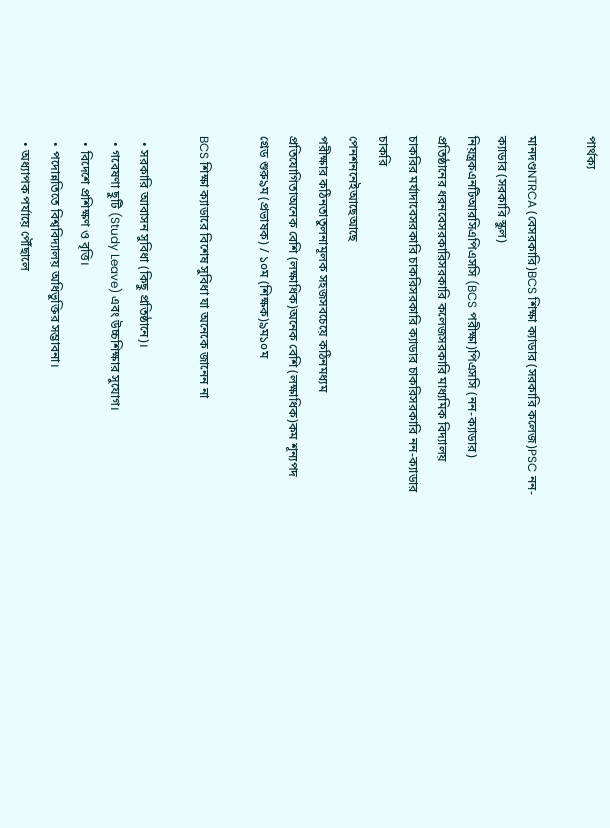পার্থক্য

মানদণ্ডNTRCA (বেসরকারি)BCS শিক্ষা ক্যাডার (সরকারি কলেজ)PSC নন-ক্যাডার (সরকারি স্কুল)
নিয়ন্ত্রকএনটিআরসিএপিএসসি (BCS পরীক্ষা)পিএসসি (নন-ক্যাডার)
প্রতিষ্ঠানের ধরনবেসরকারিসরকারি কলেজসরকারি মাধ্যমিক বিদ্যালয়
চাকরির মর্যাদাবেসরকারি চাকরিসরকারি ক্যাডার চাকরিসরকারি নন-ক্যাডার চাকরি
পেনশননেইআছেআছে
পরীক্ষার কঠিনতাতুলনামূলক সহজসবচেয়ে কঠিনমধ্যম
প্রতিযোগিতাঅনেক বেশি (লক্ষাধিক)অনেক বেশি (লক্ষাধিক)কম শূন্যপদ
গ্রেড শুরু৯ম (প্রভাষক) / ১০ম (শিক্ষক)৯ম১০ম

BCS শিক্ষা ক্যাডারে বিশেষ সুবিধা যা অনেকে জানেন না

  • সরকারি আবাসন সুবিধা (কিছু প্রতিষ্ঠানে)।
  • গবেষণা ছুটি (Study Leave) এবং উচ্চশিক্ষার সুযোগ।
  • বিদেশে প্রশিক্ষণ ও বৃত্তি।
  • পদোন্নতিতে বিশ্ববিদ্যালয় অধিভুক্তির সম্ভাবনা।
  • অধ্যাপক পর্যায়ে পৌঁছালে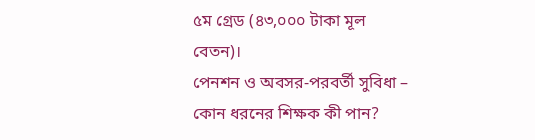৫ম গ্রেড (৪৩,০০০ টাকা মূল বেতন)।
পেনশন ও অবসর-পরবর্তী সুবিধা – কোন ধরনের শিক্ষক কী পান?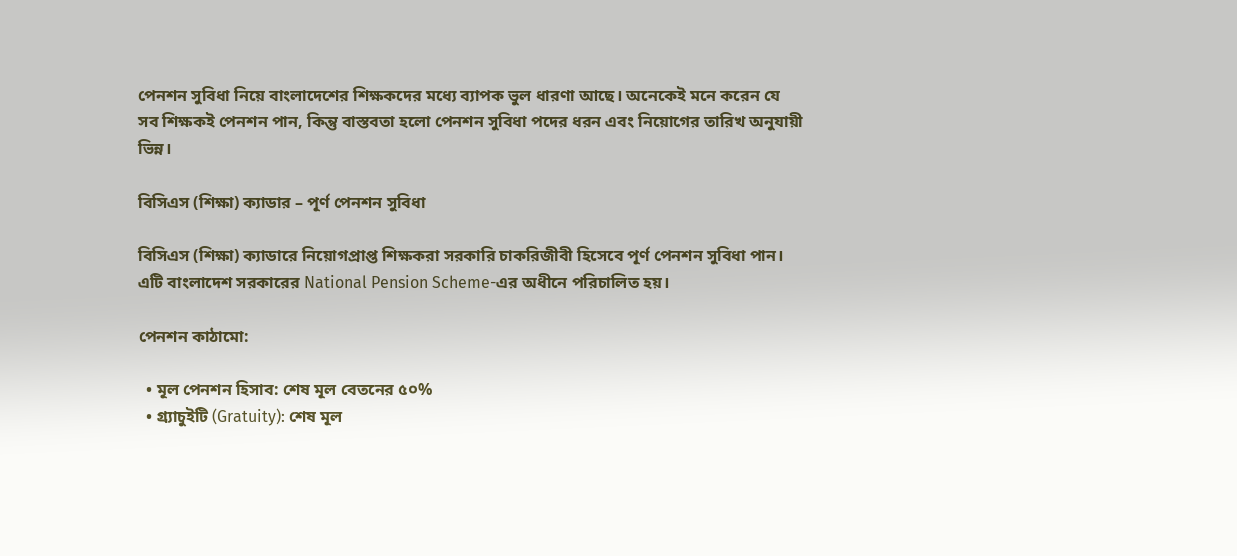পেনশন সুবিধা নিয়ে বাংলাদেশের শিক্ষকদের মধ্যে ব্যাপক ভুল ধারণা আছে। অনেকেই মনে করেন যে সব শিক্ষকই পেনশন পান, কিন্তু বাস্তবতা হলো পেনশন সুবিধা পদের ধরন এবং নিয়োগের তারিখ অনুযায়ী ভিন্ন।

বিসিএস (শিক্ষা) ক্যাডার – পূর্ণ পেনশন সুবিধা

বিসিএস (শিক্ষা) ক্যাডারে নিয়োগপ্রাপ্ত শিক্ষকরা সরকারি চাকরিজীবী হিসেবে পূর্ণ পেনশন সুবিধা পান। এটি বাংলাদেশ সরকারের National Pension Scheme-এর অধীনে পরিচালিত হয়।

পেনশন কাঠামো:

  • মূল পেনশন হিসাব: শেষ মূল বেতনের ৫০%
  • গ্র্যাচুইটি (Gratuity): শেষ মূল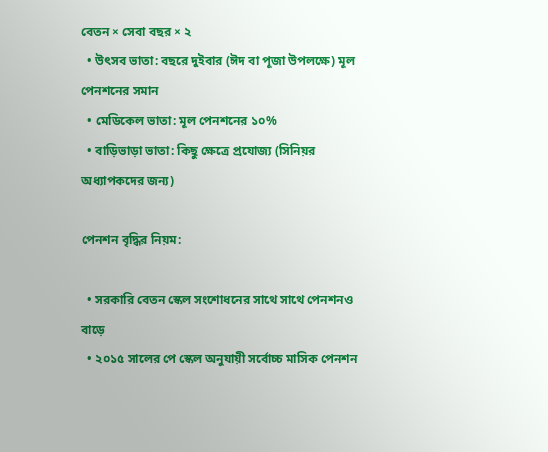বেতন × সেবা বছর × ২
  • উৎসব ভাতা: বছরে দুইবার (ঈদ বা পূজা উপলক্ষে) মূল পেনশনের সমান
  • মেডিকেল ভাতা: মূল পেনশনের ১০%
  • বাড়িভাড়া ভাতা: কিছু ক্ষেত্রে প্রযোজ্য (সিনিয়র অধ্যাপকদের জন্য)

পেনশন বৃদ্ধির নিয়ম:

  • সরকারি বেতন স্কেল সংশোধনের সাথে সাথে পেনশনও বাড়ে
  • ২০১৫ সালের পে স্কেল অনুযায়ী সর্বোচ্চ মাসিক পেনশন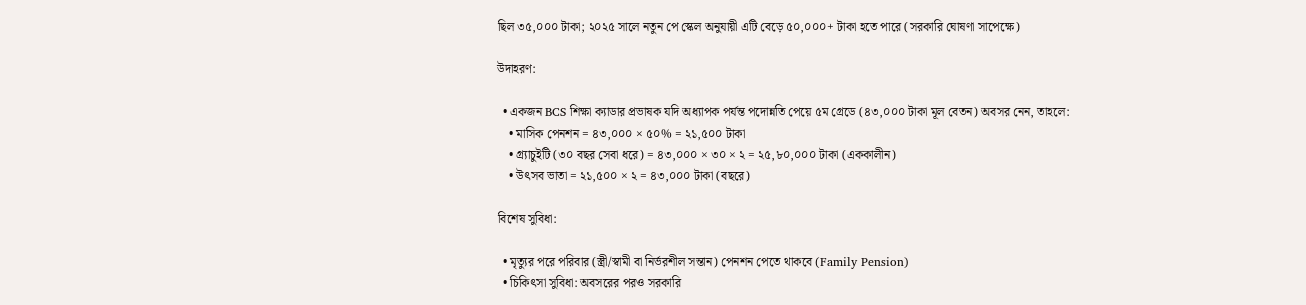ছিল ৩৫,০০০ টাকা; ২০২৫ সালে নতুন পে স্কেল অনুযায়ী এটি বেড়ে ৫০,০০০+ টাকা হতে পারে (সরকারি ঘোষণা সাপেক্ষে)

উদাহরণ:

  • একজন BCS শিক্ষা ক্যাডার প্রভাষক যদি অধ্যাপক পর্যন্ত পদোন্নতি পেয়ে ৫ম গ্রেডে (৪৩,০০০ টাকা মূল বেতন) অবসর নেন, তাহলে:
    • মাসিক পেনশন = ৪৩,০০০ × ৫০% = ২১,৫০০ টাকা
    • গ্র্যাচুইটি (৩০ বছর সেবা ধরে) = ৪৩,০০০ × ৩০ × ২ = ২৫,৮০,০০০ টাকা (এককালীন)
    • উৎসব ভাতা = ২১,৫০০ × ২ = ৪৩,০০০ টাকা (বছরে)

বিশেষ সুবিধা:

  • মৃত্যুর পরে পরিবার (স্ত্রী/স্বামী বা নির্ভরশীল সন্তান) পেনশন পেতে থাকবে (Family Pension)
  • চিকিৎসা সুবিধা: অবসরের পরও সরকারি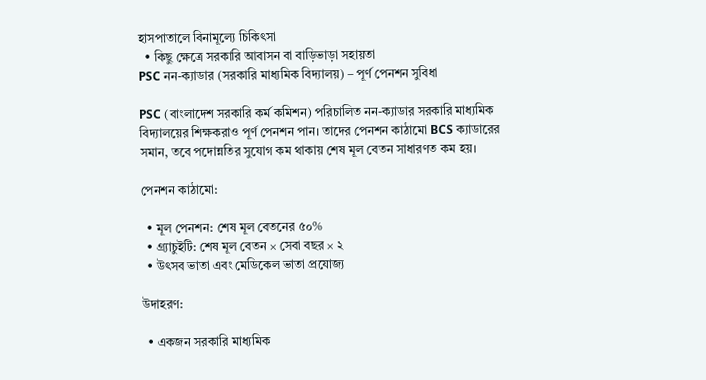হাসপাতালে বিনামূল্যে চিকিৎসা
  • কিছু ক্ষেত্রে সরকারি আবাসন বা বাড়িভাড়া সহায়তা
PSC নন-ক্যাডার (সরকারি মাধ্যমিক বিদ্যালয়) – পূর্ণ পেনশন সুবিধা

PSC (বাংলাদেশ সরকারি কর্ম কমিশন) পরিচালিত নন-ক্যাডার সরকারি মাধ্যমিক বিদ্যালয়ের শিক্ষকরাও পূর্ণ পেনশন পান। তাদের পেনশন কাঠামো BCS ক্যাডারের সমান, তবে পদোন্নতির সুযোগ কম থাকায় শেষ মূল বেতন সাধারণত কম হয়।

পেনশন কাঠামো:

  • মূল পেনশন: শেষ মূল বেতনের ৫০%
  • গ্র্যাচুইটি: শেষ মূল বেতন × সেবা বছর × ২
  • উৎসব ভাতা এবং মেডিকেল ভাতা প্রযোজ্য

উদাহরণ:

  • একজন সরকারি মাধ্যমিক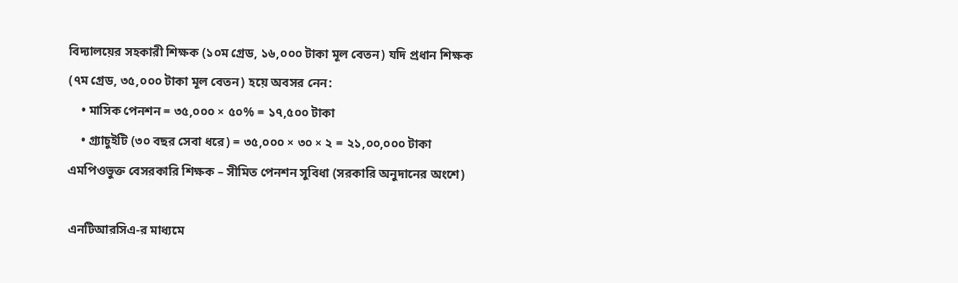বিদ্যালয়ের সহকারী শিক্ষক (১০ম গ্রেড, ১৬,০০০ টাকা মূল বেতন) যদি প্রধান শিক্ষক (৭ম গ্রেড, ৩৫,০০০ টাকা মূল বেতন) হয়ে অবসর নেন:
    • মাসিক পেনশন = ৩৫,০০০ × ৫০% = ১৭,৫০০ টাকা
    • গ্র্যাচুইটি (৩০ বছর সেবা ধরে) = ৩৫,০০০ × ৩০ × ২ = ২১,০০,০০০ টাকা
এমপিওভুক্ত বেসরকারি শিক্ষক – সীমিত পেনশন সুবিধা (সরকারি অনুদানের অংশে)

এনটিআরসিএ-র মাধ্যমে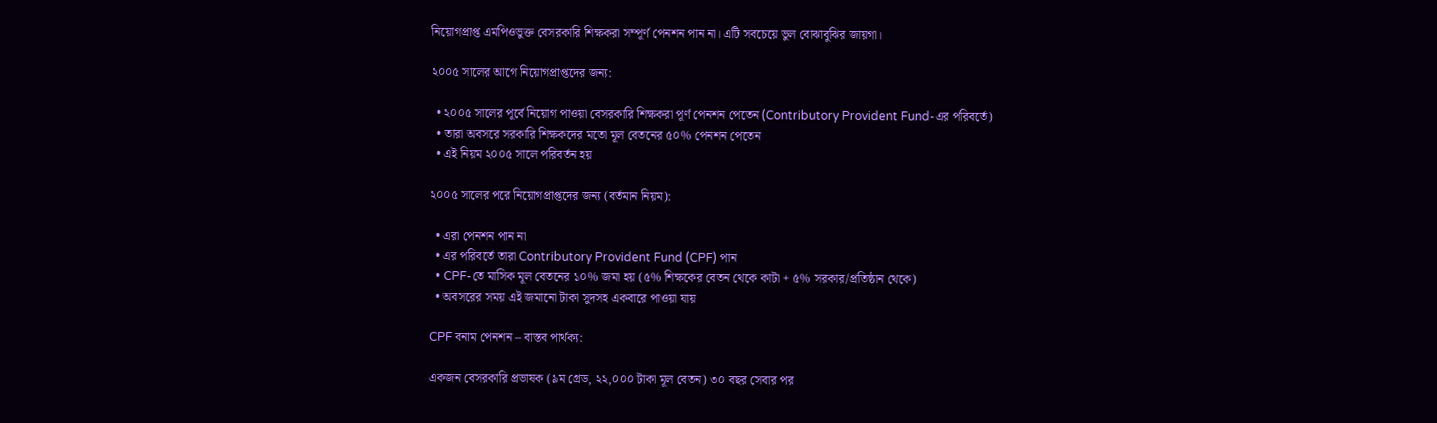নিয়োগপ্রাপ্ত এমপিওভুক্ত বেসরকারি শিক্ষকরা সম্পূর্ণ পেনশন পান না। এটি সবচেয়ে ভুল বোঝাবুঝির জায়গা।

২০০৫ সালের আগে নিয়োগপ্রাপ্তদের জন্য:

  • ২০০৫ সালের পূর্বে নিয়োগ পাওয়া বেসরকারি শিক্ষকরা পূর্ণ পেনশন পেতেন (Contributory Provident Fund-এর পরিবর্তে)
  • তারা অবসরে সরকারি শিক্ষকদের মতো মূল বেতনের ৫০% পেনশন পেতেন
  • এই নিয়ম ২০০৫ সালে পরিবর্তন হয়

২০০৫ সালের পরে নিয়োগপ্রাপ্তদের জন্য (বর্তমান নিয়ম):

  • এরা পেনশন পান না
  • এর পরিবর্তে তারা Contributory Provident Fund (CPF) পান
  • CPF-তে মাসিক মূল বেতনের ১০% জমা হয় (৫% শিক্ষকের বেতন থেকে কাটা + ৫% সরকার/প্রতিষ্ঠান থেকে)
  • অবসরের সময় এই জমানো টাকা সুদসহ একবারে পাওয়া যায়

CPF বনাম পেনশন – বাস্তব পার্থক্য:

একজন বেসরকারি প্রভাষক (৯ম গ্রেড, ২২,০০০ টাকা মূল বেতন) ৩০ বছর সেবার পর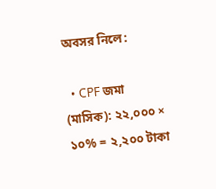অবসর নিলে:

  • CPF জমা (মাসিক): ২২,০০০ × ১০% = ২,২০০ টাকা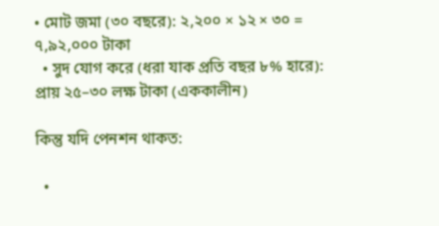• মোট জমা (৩০ বছরে): ২,২০০ × ১২ × ৩০ = ৭,৯২,০০০ টাকা
  • সুদ যোগ করে (ধরা যাক প্রতি বছর ৮% হারে): প্রায় ২৫–৩০ লক্ষ টাকা (এককালীন)

কিন্তু যদি পেনশন থাকত:

  •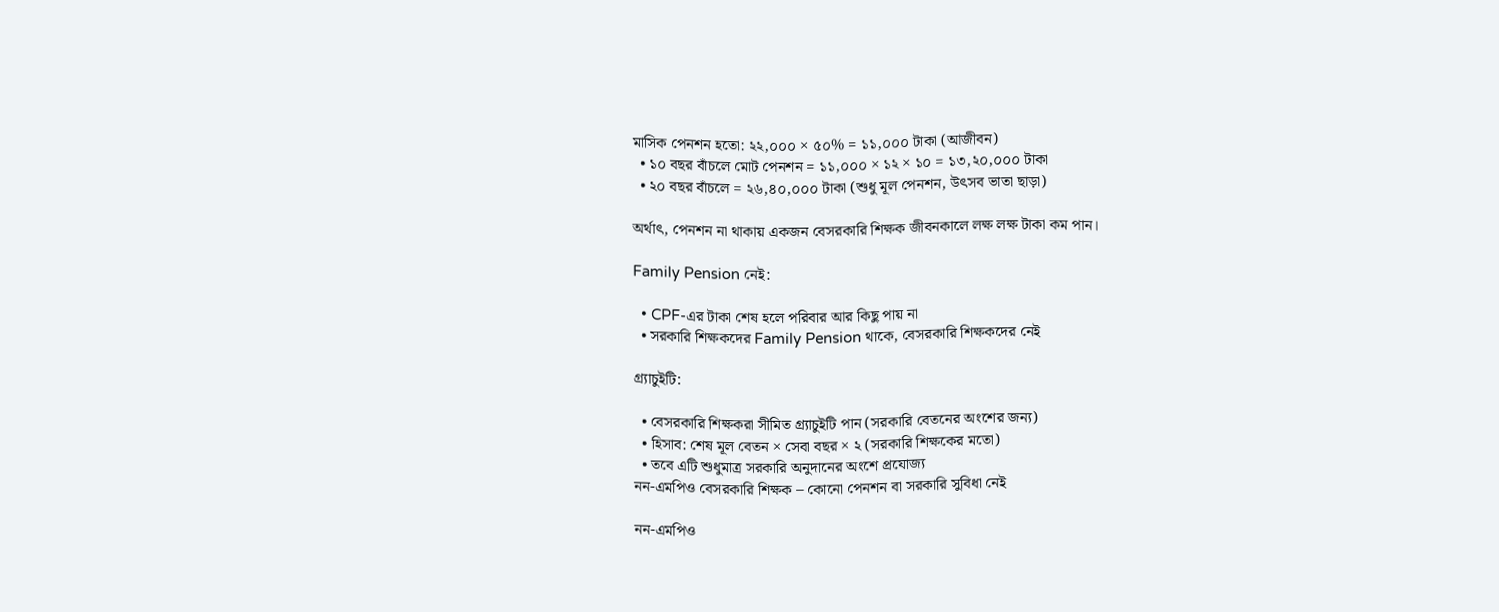মাসিক পেনশন হতো: ২২,০০০ × ৫০% = ১১,০০০ টাকা (আজীবন)
  • ১০ বছর বাঁচলে মোট পেনশন = ১১,০০০ × ১২ × ১০ = ১৩,২০,০০০ টাকা
  • ২০ বছর বাঁচলে = ২৬,৪০,০০০ টাকা (শুধু মূল পেনশন, উৎসব ভাতা ছাড়া)

অর্থাৎ, পেনশন না থাকায় একজন বেসরকারি শিক্ষক জীবনকালে লক্ষ লক্ষ টাকা কম পান।

Family Pension নেই:

  • CPF-এর টাকা শেষ হলে পরিবার আর কিছু পায় না
  • সরকারি শিক্ষকদের Family Pension থাকে, বেসরকারি শিক্ষকদের নেই

গ্র্যাচুইটি:

  • বেসরকারি শিক্ষকরা সীমিত গ্র্যাচুইটি পান (সরকারি বেতনের অংশের জন্য)
  • হিসাব: শেষ মূল বেতন × সেবা বছর × ২ (সরকারি শিক্ষকের মতো)
  • তবে এটি শুধুমাত্র সরকারি অনুদানের অংশে প্রযোজ্য
নন-এমপিও বেসরকারি শিক্ষক – কোনো পেনশন বা সরকারি সুবিধা নেই

নন-এমপিও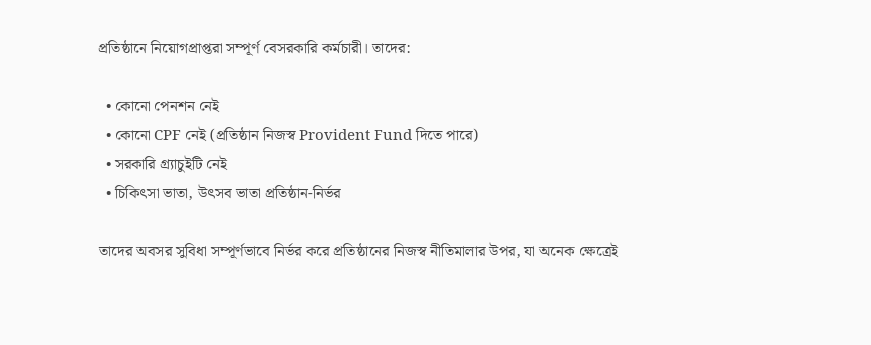প্রতিষ্ঠানে নিয়োগপ্রাপ্তরা সম্পূর্ণ বেসরকারি কর্মচারী। তাদের:

  • কোনো পেনশন নেই
  • কোনো CPF নেই (প্রতিষ্ঠান নিজস্ব Provident Fund দিতে পারে)
  • সরকারি গ্র্যাচুইটি নেই
  • চিকিৎসা ভাতা, উৎসব ভাতা প্রতিষ্ঠান-নির্ভর

তাদের অবসর সুবিধা সম্পূর্ণভাবে নির্ভর করে প্রতিষ্ঠানের নিজস্ব নীতিমালার উপর, যা অনেক ক্ষেত্রেই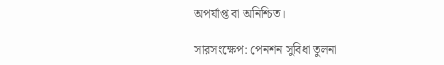অপর্যাপ্ত বা অনিশ্চিত।

সারসংক্ষেপ: পেনশন সুবিধা তুলনা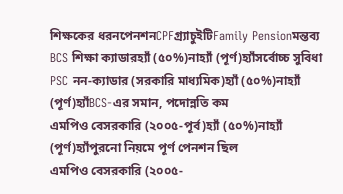শিক্ষকের ধরনপেনশনCPFগ্র্যাচুইটিFamily Pensionমন্তব্য
BCS শিক্ষা ক্যাডারহ্যাঁ (৫০%)নাহ্যাঁ (পূর্ণ)হ্যাঁসর্বোচ্চ সুবিধা
PSC নন-ক্যাডার (সরকারি মাধ্যমিক)হ্যাঁ (৫০%)নাহ্যাঁ (পূর্ণ)হ্যাঁBCS-এর সমান, পদোন্নতি কম
এমপিও বেসরকারি (২০০৫-পূর্ব)হ্যাঁ (৫০%)নাহ্যাঁ (পূর্ণ)হ্যাঁপুরনো নিয়মে পূর্ণ পেনশন ছিল
এমপিও বেসরকারি (২০০৫-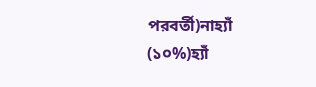পরবর্তী)নাহ্যাঁ (১০%)হ্যাঁ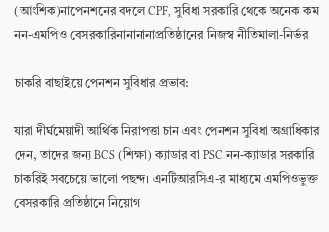(আংশিক)নাপেনশনের বদলে CPF, সুবিধা সরকারি থেকে অনেক কম
নন-এমপিও বেসরকারিনানানানাপ্রতিষ্ঠানের নিজস্ব নীতিমালা-নির্ভর

চাকরি বাছাইয়ে পেনশন সুবিধার প্রভাব:

যারা দীর্ঘমেয়াদী আর্থিক নিরাপত্তা চান এবং পেনশন সুবিধা অগ্রাধিকার দেন, তাদের জন্য BCS (শিক্ষা) ক্যাডার বা PSC নন-ক্যাডার সরকারি চাকরিই সবচেয়ে ভালো পছন্দ। এনটিআরসিএ-র মাধ্যমে এমপিওভুক্ত বেসরকারি প্রতিষ্ঠানে নিয়োগ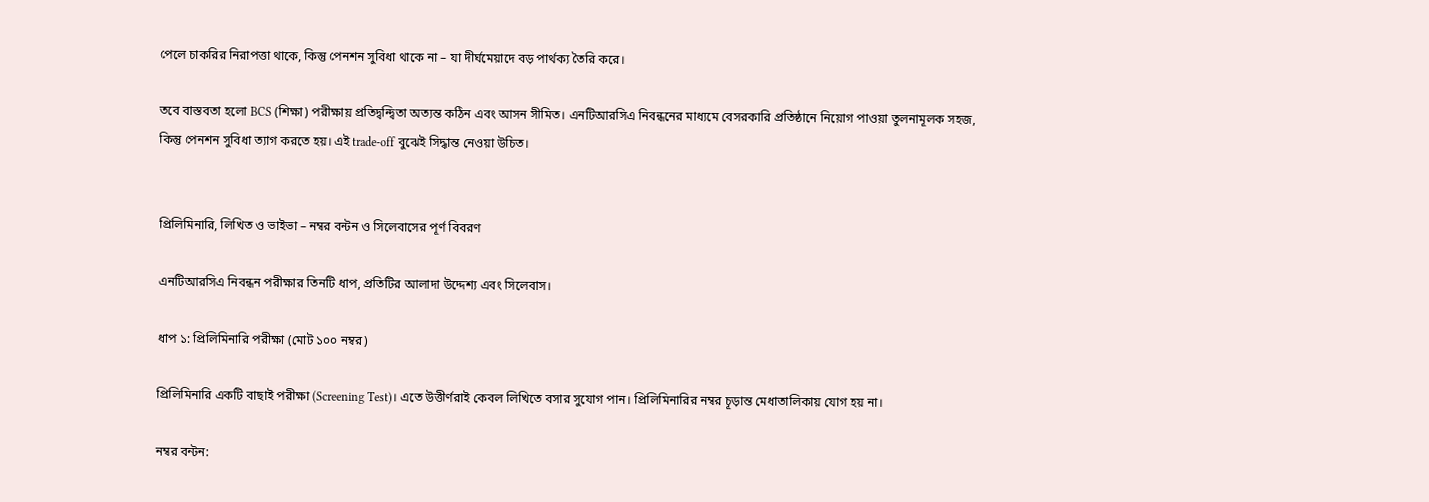পেলে চাকরির নিরাপত্তা থাকে, কিন্তু পেনশন সুবিধা থাকে না – যা দীর্ঘমেয়াদে বড় পার্থক্য তৈরি করে।

তবে বাস্তবতা হলো BCS (শিক্ষা) পরীক্ষায় প্রতিদ্বন্দ্বিতা অত্যন্ত কঠিন এবং আসন সীমিত। এনটিআরসিএ নিবন্ধনের মাধ্যমে বেসরকারি প্রতিষ্ঠানে নিয়োগ পাওয়া তুলনামূলক সহজ, কিন্তু পেনশন সুবিধা ত্যাগ করতে হয়। এই trade-off বুঝেই সিদ্ধান্ত নেওয়া উচিত।


প্রিলিমিনারি, লিখিত ও ভাইভা – নম্বর বন্টন ও সিলেবাসের পূর্ণ বিবরণ

এনটিআরসিএ নিবন্ধন পরীক্ষার তিনটি ধাপ, প্রতিটির আলাদা উদ্দেশ্য এবং সিলেবাস।

ধাপ ১: প্রিলিমিনারি পরীক্ষা (মোট ১০০ নম্বর)

প্রিলিমিনারি একটি বাছাই পরীক্ষা (Screening Test)। এতে উত্তীর্ণরাই কেবল লিখিতে বসার সুযোগ পান। প্রিলিমিনারির নম্বর চূড়ান্ত মেধাতালিকায় যোগ হয় না।

নম্বর বন্টন: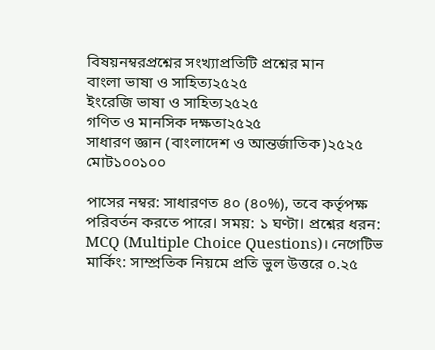বিষয়নম্বরপ্রশ্নের সংখ্যাপ্রতিটি প্রশ্নের মান
বাংলা ভাষা ও সাহিত্য২৫২৫
ইংরেজি ভাষা ও সাহিত্য২৫২৫
গণিত ও মানসিক দক্ষতা২৫২৫
সাধারণ জ্ঞান (বাংলাদেশ ও আন্তর্জাতিক)২৫২৫
মোট১০০১০০

পাসের নম্বর: সাধারণত ৪০ (৪০%), তবে কর্তৃপক্ষ পরিবর্তন করতে পারে। সময়: ১ ঘণ্টা। প্রশ্নের ধরন: MCQ (Multiple Choice Questions)। নেগেটিভ মার্কিং: সাম্প্রতিক নিয়মে প্রতি ভুল উত্তরে ০.২৫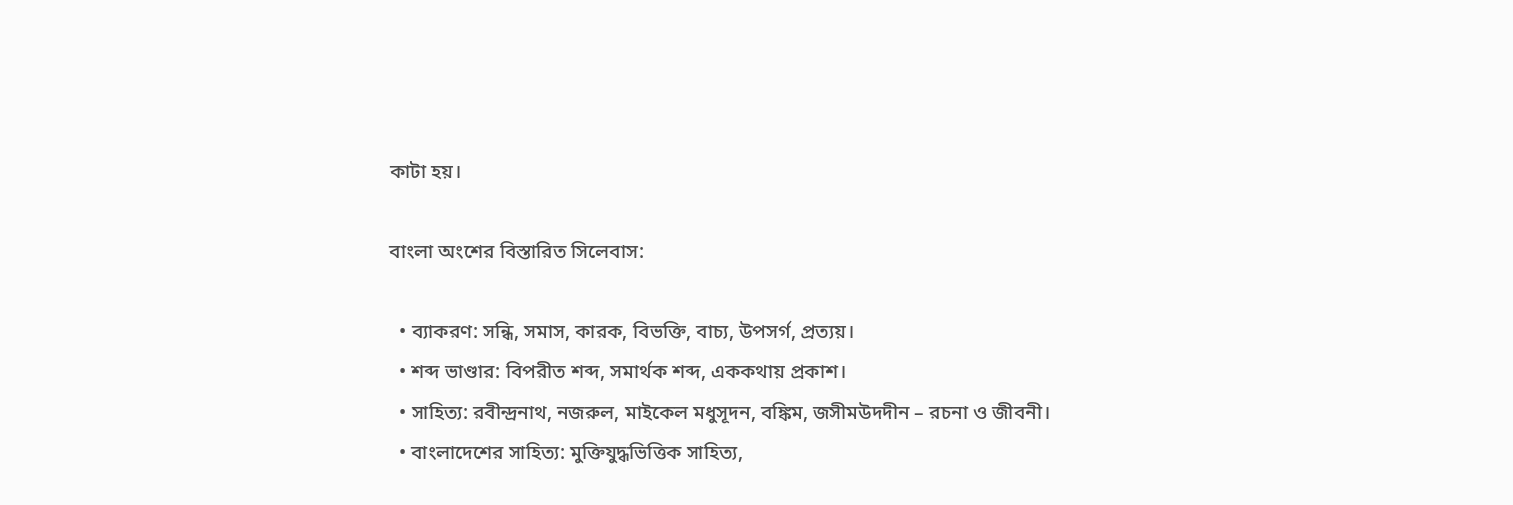কাটা হয়।

বাংলা অংশের বিস্তারিত সিলেবাস:

  • ব্যাকরণ: সন্ধি, সমাস, কারক, বিভক্তি, বাচ্য, উপসর্গ, প্রত্যয়।
  • শব্দ ভাণ্ডার: বিপরীত শব্দ, সমার্থক শব্দ, এককথায় প্রকাশ।
  • সাহিত্য: রবীন্দ্রনাথ, নজরুল, মাইকেল মধুসূদন, বঙ্কিম, জসীমউদদীন – রচনা ও জীবনী।
  • বাংলাদেশের সাহিত্য: মুক্তিযুদ্ধভিত্তিক সাহিত্য,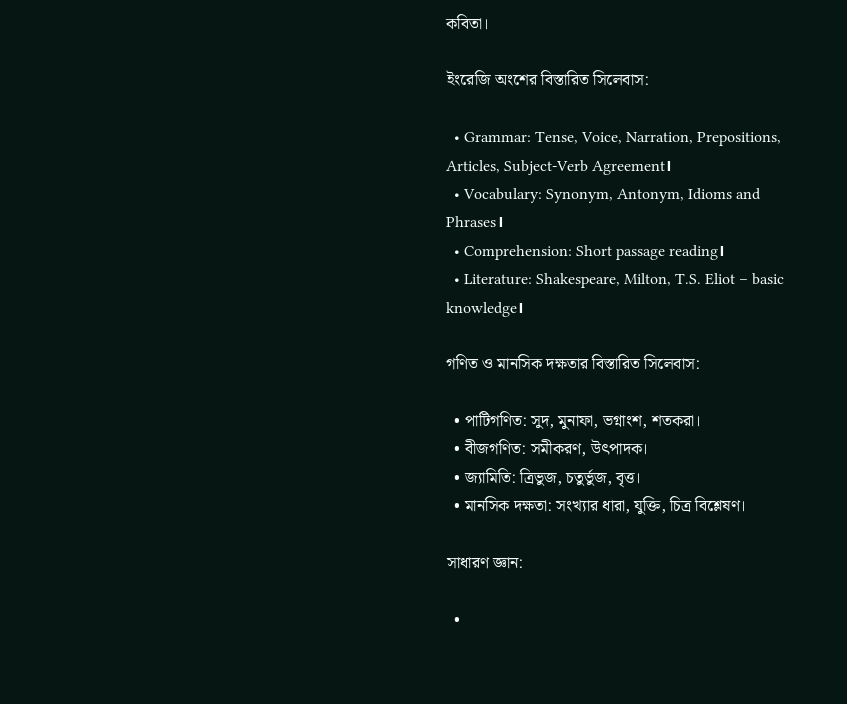কবিতা।

ইংরেজি অংশের বিস্তারিত সিলেবাস:

  • Grammar: Tense, Voice, Narration, Prepositions, Articles, Subject-Verb Agreement।
  • Vocabulary: Synonym, Antonym, Idioms and Phrases।
  • Comprehension: Short passage reading।
  • Literature: Shakespeare, Milton, T.S. Eliot – basic knowledge।

গণিত ও মানসিক দক্ষতার বিস্তারিত সিলেবাস:

  • পাটিগণিত: সুদ, মুনাফা, ভগ্নাংশ, শতকরা।
  • বীজগণিত: সমীকরণ, উৎপাদক।
  • জ্যামিতি: ত্রিভুজ, চতুর্ভুজ, বৃত্ত।
  • মানসিক দক্ষতা: সংখ্যার ধারা, যুক্তি, চিত্র বিশ্লেষণ।

সাধারণ জ্ঞান:

  •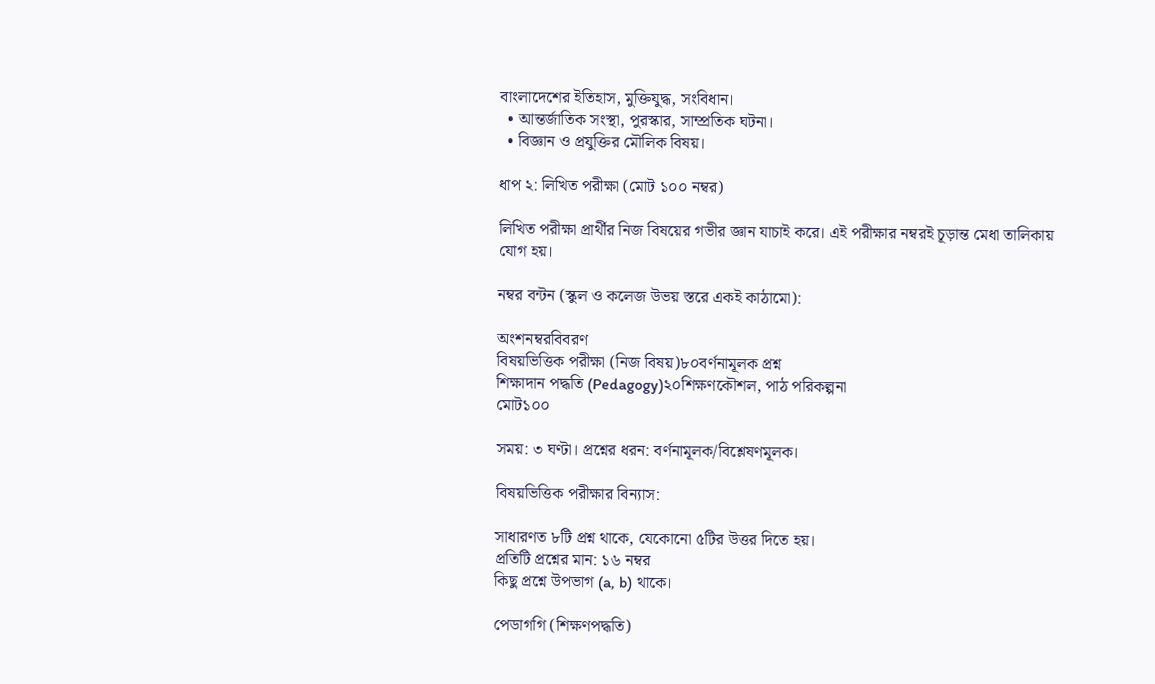বাংলাদেশের ইতিহাস, মুক্তিযুদ্ধ, সংবিধান।
  • আন্তর্জাতিক সংস্থা, পুরস্কার, সাম্প্রতিক ঘটনা।
  • বিজ্ঞান ও প্রযুক্তির মৌলিক বিষয়।

ধাপ ২: লিখিত পরীক্ষা (মোট ১০০ নম্বর)

লিখিত পরীক্ষা প্রার্থীর নিজ বিষয়ের গভীর জ্ঞান যাচাই করে। এই পরীক্ষার নম্বরই চূড়ান্ত মেধা তালিকায় যোগ হয়।

নম্বর বন্টন (স্কুল ও কলেজ উভয় স্তরে একই কাঠামো):

অংশনম্বরবিবরণ
বিষয়ভিত্তিক পরীক্ষা (নিজ বিষয়)৮০বর্ণনামূলক প্রশ্ন
শিক্ষাদান পদ্ধতি (Pedagogy)২০শিক্ষণকৌশল, পাঠ পরিকল্পনা
মোট১০০

সময়: ৩ ঘণ্টা। প্রশ্নের ধরন: বর্ণনামূলক/বিশ্লেষণমূলক।

বিষয়ভিত্তিক পরীক্ষার বিন্যাস:

সাধারণত ৮টি প্রশ্ন থাকে, যেকোনো ৫টির উত্তর দিতে হয়।
প্রতিটি প্রশ্নের মান: ১৬ নম্বর
কিছু প্রশ্নে উপভাগ (a, b) থাকে।

পেডাগগি (শিক্ষণপদ্ধতি)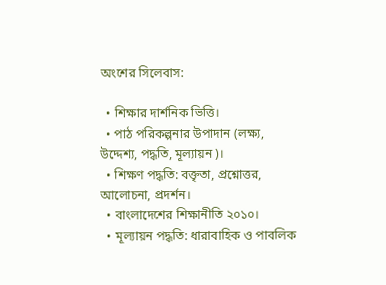অংশের সিলেবাস:

  • শিক্ষার দার্শনিক ভিত্তি।
  • পাঠ পরিকল্পনার উপাদান (লক্ষ্য, উদ্দেশ্য, পদ্ধতি, মূল্যায়ন)।
  • শিক্ষণ পদ্ধতি: বক্তৃতা, প্রশ্নোত্তর, আলোচনা, প্রদর্শন।
  • বাংলাদেশের শিক্ষানীতি ২০১০।
  • মূল্যায়ন পদ্ধতি: ধারাবাহিক ও পাবলিক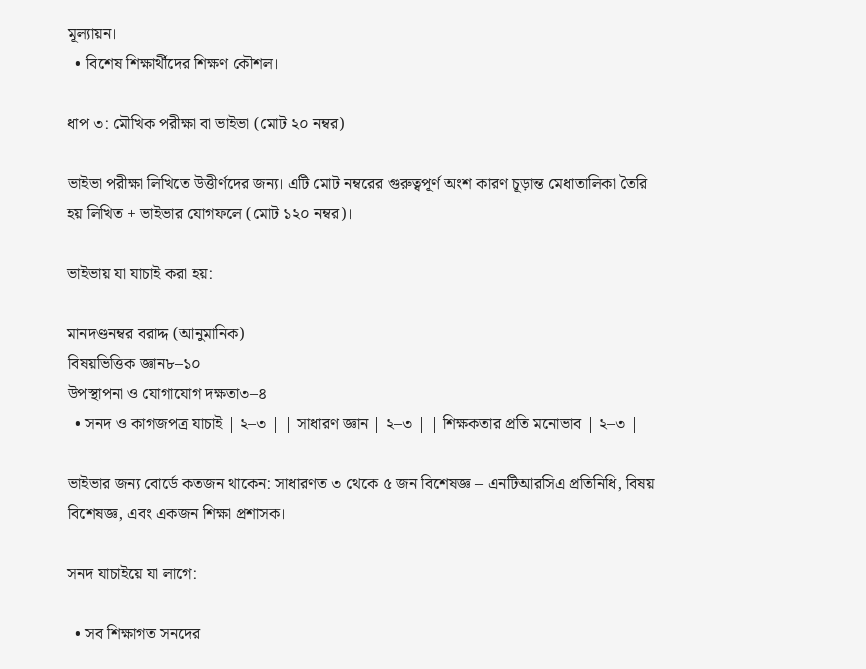মূল্যায়ন।
  • বিশেষ শিক্ষার্থীদের শিক্ষণ কৌশল।

ধাপ ৩: মৌখিক পরীক্ষা বা ভাইভা (মোট ২০ নম্বর)

ভাইভা পরীক্ষা লিখিতে উত্তীর্ণদের জন্য। এটি মোট নম্বরের গুরুত্বপূর্ণ অংশ কারণ চূড়ান্ত মেধাতালিকা তৈরি হয় লিখিত + ভাইভার যোগফলে (মোট ১২০ নম্বর)।

ভাইভায় যা যাচাই করা হয়:

মানদণ্ডনম্বর বরাদ্দ (আনুমানিক)
বিষয়ভিত্তিক জ্ঞান৮–১০
উপস্থাপনা ও যোগাযোগ দক্ষতা৩–৪
  • সনদ ও কাগজপত্র যাচাই | ২–৩ | | সাধারণ জ্ঞান | ২–৩ | | শিক্ষকতার প্রতি মনোভাব | ২–৩ |

ভাইভার জন্য বোর্ডে কতজন থাকেন: সাধারণত ৩ থেকে ৫ জন বিশেষজ্ঞ – এনটিআরসিএ প্রতিনিধি, বিষয় বিশেষজ্ঞ, এবং একজন শিক্ষা প্রশাসক।

সনদ যাচাইয়ে যা লাগে:

  • সব শিক্ষাগত সনদের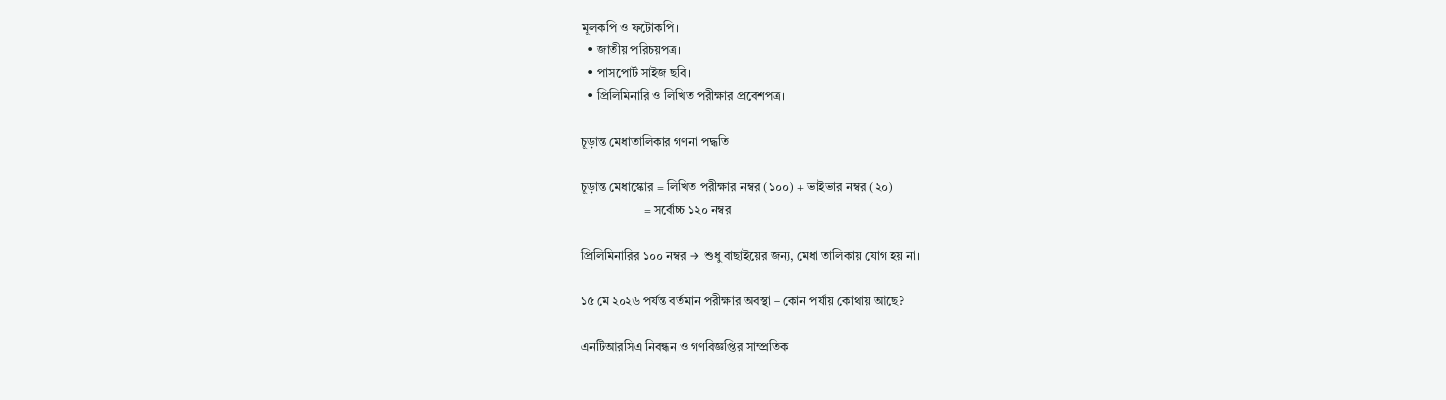মূলকপি ও ফটোকপি।
  • জাতীয় পরিচয়পত্র।
  • পাসপোর্ট সাইজ ছবি।
  • প্রিলিমিনারি ও লিখিত পরীক্ষার প্রবেশপত্র।

চূড়ান্ত মেধাতালিকার গণনা পদ্ধতি

চূড়ান্ত মেধাস্কোর = লিখিত পরীক্ষার নম্বর (১০০) + ভাইভার নম্বর (২০)
                    = সর্বোচ্চ ১২০ নম্বর

প্রিলিমিনারির ১০০ নম্বর → শুধু বাছাইয়ের জন্য, মেধা তালিকায় যোগ হয় না।

১৫ মে ২০২৬ পর্যন্ত বর্তমান পরীক্ষার অবস্থা – কোন পর্যায় কোথায় আছে?

এনটিআরসিএ নিবন্ধন ও গণবিজ্ঞপ্তির সাম্প্রতিক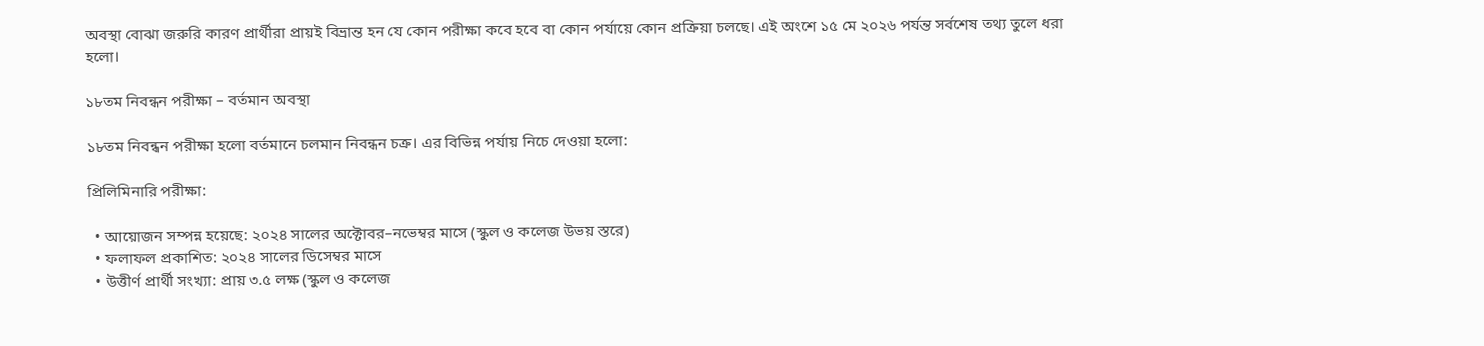অবস্থা বোঝা জরুরি কারণ প্রার্থীরা প্রায়ই বিভ্রান্ত হন যে কোন পরীক্ষা কবে হবে বা কোন পর্যায়ে কোন প্রক্রিয়া চলছে। এই অংশে ১৫ মে ২০২৬ পর্যন্ত সর্বশেষ তথ্য তুলে ধরা হলো।

১৮তম নিবন্ধন পরীক্ষা – বর্তমান অবস্থা

১৮তম নিবন্ধন পরীক্ষা হলো বর্তমানে চলমান নিবন্ধন চক্র। এর বিভিন্ন পর্যায় নিচে দেওয়া হলো:

প্রিলিমিনারি পরীক্ষা:

  • আয়োজন সম্পন্ন হয়েছে: ২০২৪ সালের অক্টোবর–নভেম্বর মাসে (স্কুল ও কলেজ উভয় স্তরে)
  • ফলাফল প্রকাশিত: ২০২৪ সালের ডিসেম্বর মাসে
  • উত্তীর্ণ প্রার্থী সংখ্যা: প্রায় ৩.৫ লক্ষ (স্কুল ও কলেজ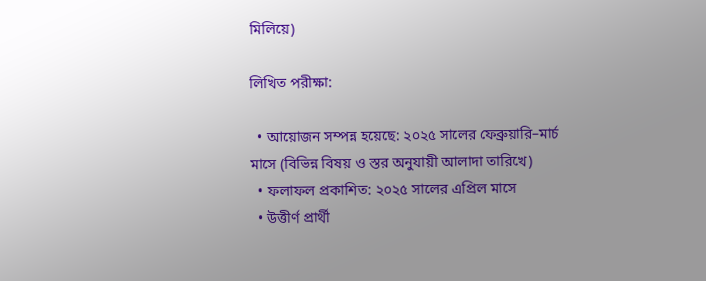মিলিয়ে)

লিখিত পরীক্ষা:

  • আয়োজন সম্পন্ন হয়েছে: ২০২৫ সালের ফেব্রুয়ারি–মার্চ মাসে (বিভিন্ন বিষয় ও স্তর অনুযায়ী আলাদা তারিখে)
  • ফলাফল প্রকাশিত: ২০২৫ সালের এপ্রিল মাসে
  • উত্তীর্ণ প্রার্থী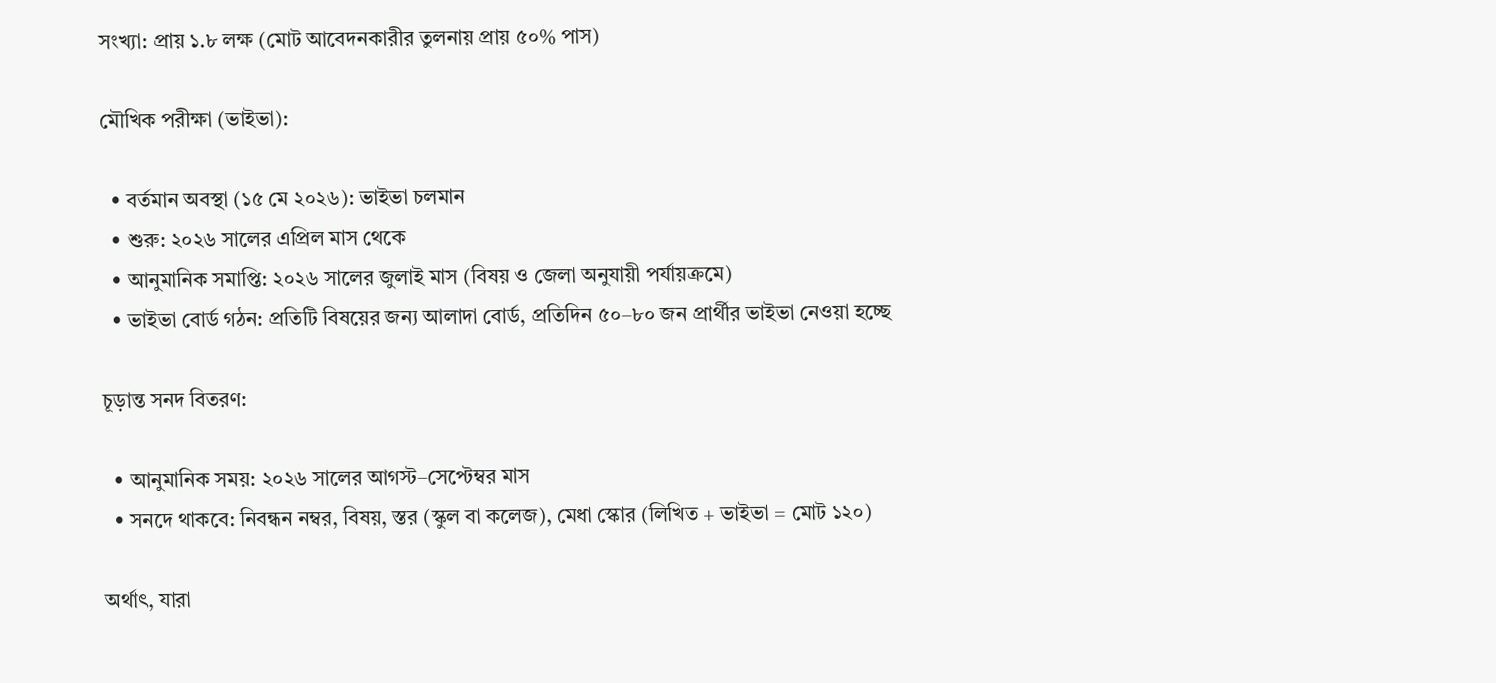সংখ্যা: প্রায় ১.৮ লক্ষ (মোট আবেদনকারীর তুলনায় প্রায় ৫০% পাস)

মৌখিক পরীক্ষা (ভাইভা):

  • বর্তমান অবস্থা (১৫ মে ২০২৬): ভাইভা চলমান
  • শুরু: ২০২৬ সালের এপ্রিল মাস থেকে
  • আনুমানিক সমাপ্তি: ২০২৬ সালের জুলাই মাস (বিষয় ও জেলা অনুযায়ী পর্যায়ক্রমে)
  • ভাইভা বোর্ড গঠন: প্রতিটি বিষয়ের জন্য আলাদা বোর্ড, প্রতিদিন ৫০–৮০ জন প্রার্থীর ভাইভা নেওয়া হচ্ছে

চূড়ান্ত সনদ বিতরণ:

  • আনুমানিক সময়: ২০২৬ সালের আগস্ট–সেপ্টেম্বর মাস
  • সনদে থাকবে: নিবন্ধন নম্বর, বিষয়, স্তর (স্কুল বা কলেজ), মেধা স্কোর (লিখিত + ভাইভা = মোট ১২০)

অর্থাৎ, যারা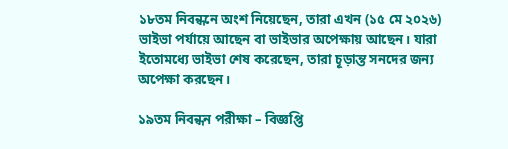১৮তম নিবন্ধনে অংশ নিয়েছেন, তারা এখন (১৫ মে ২০২৬) ভাইভা পর্যায়ে আছেন বা ভাইভার অপেক্ষায় আছেন। যারা ইতোমধ্যে ভাইভা শেষ করেছেন, তারা চূড়ান্ত সনদের জন্য অপেক্ষা করছেন।

১৯তম নিবন্ধন পরীক্ষা – বিজ্ঞপ্তি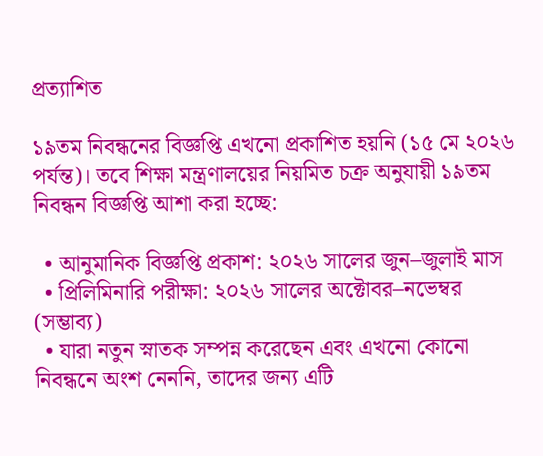প্রত্যাশিত

১৯তম নিবন্ধনের বিজ্ঞপ্তি এখনো প্রকাশিত হয়নি (১৫ মে ২০২৬ পর্যন্ত)। তবে শিক্ষা মন্ত্রণালয়ের নিয়মিত চক্র অনুযায়ী ১৯তম নিবন্ধন বিজ্ঞপ্তি আশা করা হচ্ছে:

  • আনুমানিক বিজ্ঞপ্তি প্রকাশ: ২০২৬ সালের জুন–জুলাই মাস
  • প্রিলিমিনারি পরীক্ষা: ২০২৬ সালের অক্টোবর–নভেম্বর (সম্ভাব্য)
  • যারা নতুন স্নাতক সম্পন্ন করেছেন এবং এখনো কোনো নিবন্ধনে অংশ নেননি, তাদের জন্য এটি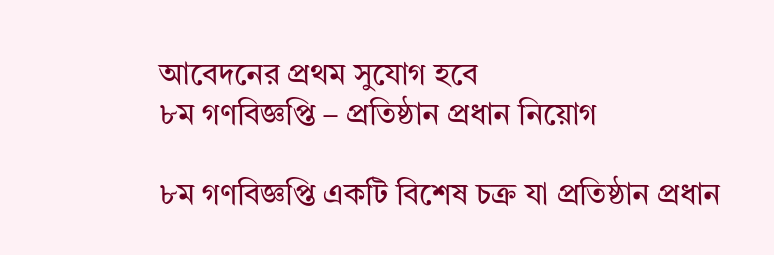আবেদনের প্রথম সুযোগ হবে
৮ম গণবিজ্ঞপ্তি – প্রতিষ্ঠান প্রধান নিয়োগ

৮ম গণবিজ্ঞপ্তি একটি বিশেষ চক্র যা প্রতিষ্ঠান প্রধান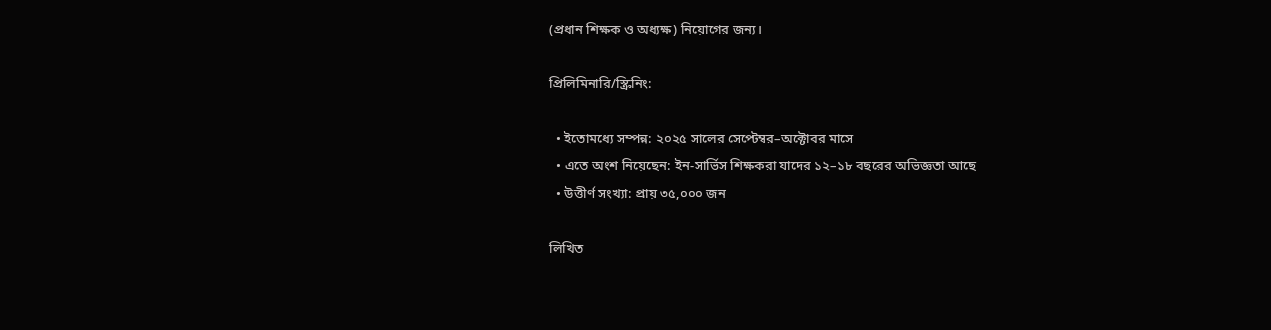(প্রধান শিক্ষক ও অধ্যক্ষ) নিয়োগের জন্য।

প্রিলিমিনারি/স্ক্রিনিং:

  • ইতোমধ্যে সম্পন্ন: ২০২৫ সালের সেপ্টেম্বর–অক্টোবর মাসে
  • এতে অংশ নিয়েছেন: ইন-সার্ভিস শিক্ষকরা যাদের ১২–১৮ বছরের অভিজ্ঞতা আছে
  • উত্তীর্ণ সংখ্যা: প্রায় ৩৫,০০০ জন

লিখিত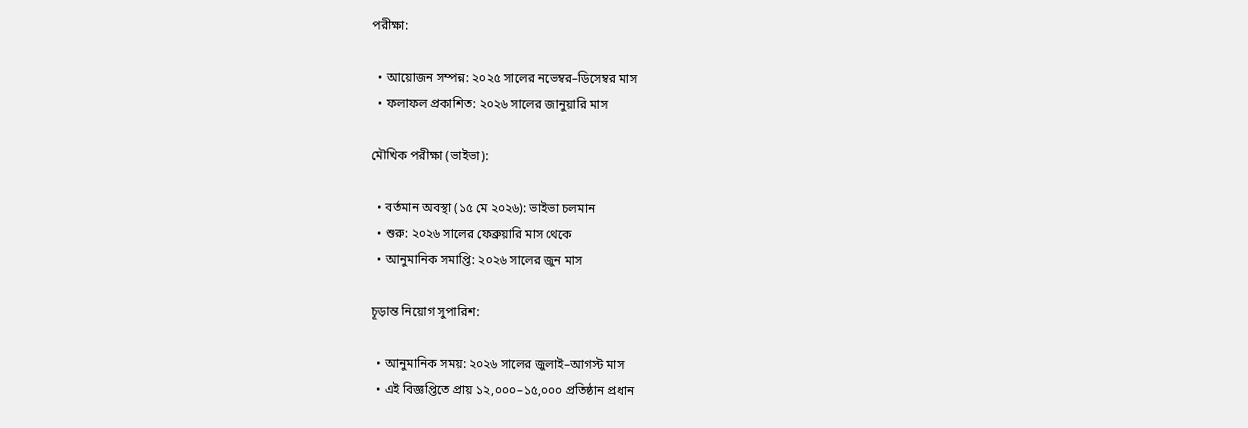পরীক্ষা:

  • আয়োজন সম্পন্ন: ২০২৫ সালের নভেম্বর–ডিসেম্বর মাস
  • ফলাফল প্রকাশিত: ২০২৬ সালের জানুয়ারি মাস

মৌখিক পরীক্ষা (ভাইভা):

  • বর্তমান অবস্থা (১৫ মে ২০২৬): ভাইভা চলমান
  • শুরু: ২০২৬ সালের ফেব্রুয়ারি মাস থেকে
  • আনুমানিক সমাপ্তি: ২০২৬ সালের জুন মাস

চূড়ান্ত নিয়োগ সুপারিশ:

  • আনুমানিক সময়: ২০২৬ সালের জুলাই–আগস্ট মাস
  • এই বিজ্ঞপ্তিতে প্রায় ১২,০০০–১৫,০০০ প্রতিষ্ঠান প্রধান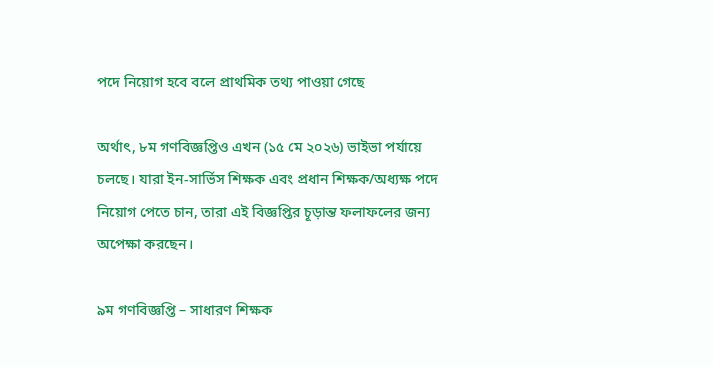পদে নিয়োগ হবে বলে প্রাথমিক তথ্য পাওয়া গেছে

অর্থাৎ, ৮ম গণবিজ্ঞপ্তিও এখন (১৫ মে ২০২৬) ভাইভা পর্যায়ে চলছে। যারা ইন-সার্ভিস শিক্ষক এবং প্রধান শিক্ষক/অধ্যক্ষ পদে নিয়োগ পেতে চান, তারা এই বিজ্ঞপ্তির চূড়ান্ত ফলাফলের জন্য অপেক্ষা করছেন।

৯ম গণবিজ্ঞপ্তি – সাধারণ শিক্ষক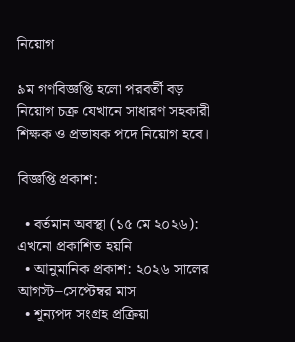নিয়োগ

৯ম গণবিজ্ঞপ্তি হলো পরবর্তী বড় নিয়োগ চক্র যেখানে সাধারণ সহকারী শিক্ষক ও প্রভাষক পদে নিয়োগ হবে।

বিজ্ঞপ্তি প্রকাশ:

  • বর্তমান অবস্থা (১৫ মে ২০২৬): এখনো প্রকাশিত হয়নি
  • আনুমানিক প্রকাশ: ২০২৬ সালের আগস্ট–সেপ্টেম্বর মাস
  • শূন্যপদ সংগ্রহ প্রক্রিয়া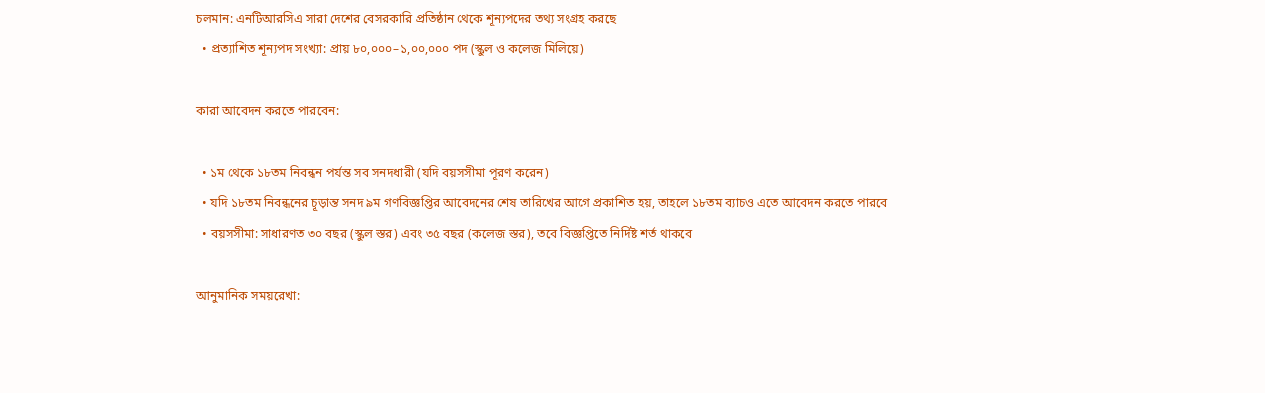চলমান: এনটিআরসিএ সারা দেশের বেসরকারি প্রতিষ্ঠান থেকে শূন্যপদের তথ্য সংগ্রহ করছে
  • প্রত্যাশিত শূন্যপদ সংখ্যা: প্রায় ৮০,০০০–১,০০,০০০ পদ (স্কুল ও কলেজ মিলিয়ে)

কারা আবেদন করতে পারবেন:

  • ১ম থেকে ১৮তম নিবন্ধন পর্যন্ত সব সনদধারী (যদি বয়সসীমা পূরণ করেন)
  • যদি ১৮তম নিবন্ধনের চূড়ান্ত সনদ ৯ম গণবিজ্ঞপ্তির আবেদনের শেষ তারিখের আগে প্রকাশিত হয়, তাহলে ১৮তম ব্যাচও এতে আবেদন করতে পারবে
  • বয়সসীমা: সাধারণত ৩০ বছর (স্কুল স্তর) এবং ৩৫ বছর (কলেজ স্তর), তবে বিজ্ঞপ্তিতে নির্দিষ্ট শর্ত থাকবে

আনুমানিক সময়রেখা: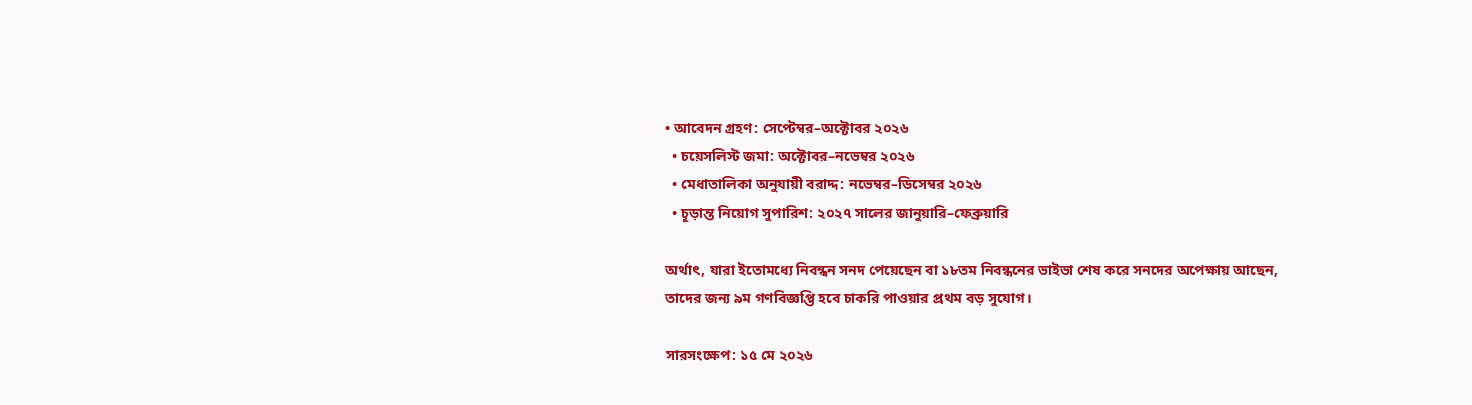• আবেদন গ্রহণ: সেপ্টেম্বর–অক্টোবর ২০২৬
  • চয়েসলিস্ট জমা: অক্টোবর–নভেম্বর ২০২৬
  • মেধাতালিকা অনুযায়ী বরাদ্দ: নভেম্বর–ডিসেম্বর ২০২৬
  • চূড়ান্ত নিয়োগ সুপারিশ: ২০২৭ সালের জানুয়ারি–ফেব্রুয়ারি

অর্থাৎ, যারা ইতোমধ্যে নিবন্ধন সনদ পেয়েছেন বা ১৮তম নিবন্ধনের ভাইভা শেষ করে সনদের অপেক্ষায় আছেন, তাদের জন্য ৯ম গণবিজ্ঞপ্তি হবে চাকরি পাওয়ার প্রথম বড় সুযোগ।

সারসংক্ষেপ: ১৫ মে ২০২৬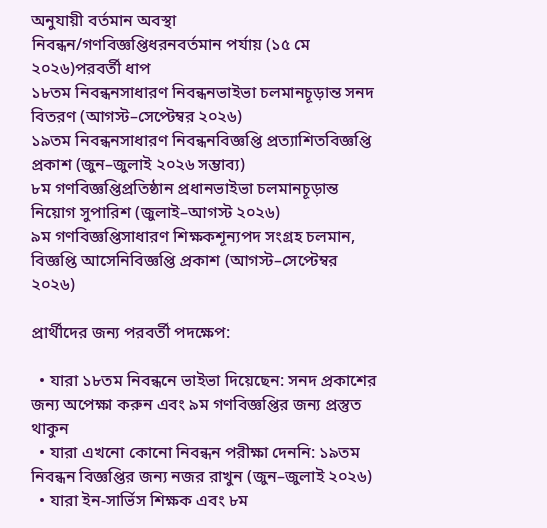অনুযায়ী বর্তমান অবস্থা
নিবন্ধন/গণবিজ্ঞপ্তিধরনবর্তমান পর্যায় (১৫ মে ২০২৬)পরবর্তী ধাপ
১৮তম নিবন্ধনসাধারণ নিবন্ধনভাইভা চলমানচূড়ান্ত সনদ বিতরণ (আগস্ট–সেপ্টেম্বর ২০২৬)
১৯তম নিবন্ধনসাধারণ নিবন্ধনবিজ্ঞপ্তি প্রত্যাশিতবিজ্ঞপ্তি প্রকাশ (জুন–জুলাই ২০২৬ সম্ভাব্য)
৮ম গণবিজ্ঞপ্তিপ্রতিষ্ঠান প্রধানভাইভা চলমানচূড়ান্ত নিয়োগ সুপারিশ (জুলাই–আগস্ট ২০২৬)
৯ম গণবিজ্ঞপ্তিসাধারণ শিক্ষকশূন্যপদ সংগ্রহ চলমান, বিজ্ঞপ্তি আসেনিবিজ্ঞপ্তি প্রকাশ (আগস্ট–সেপ্টেম্বর ২০২৬)

প্রার্থীদের জন্য পরবর্তী পদক্ষেপ:

  • যারা ১৮তম নিবন্ধনে ভাইভা দিয়েছেন: সনদ প্রকাশের জন্য অপেক্ষা করুন এবং ৯ম গণবিজ্ঞপ্তির জন্য প্রস্তুত থাকুন
  • যারা এখনো কোনো নিবন্ধন পরীক্ষা দেননি: ১৯তম নিবন্ধন বিজ্ঞপ্তির জন্য নজর রাখুন (জুন–জুলাই ২০২৬)
  • যারা ইন-সার্ভিস শিক্ষক এবং ৮ম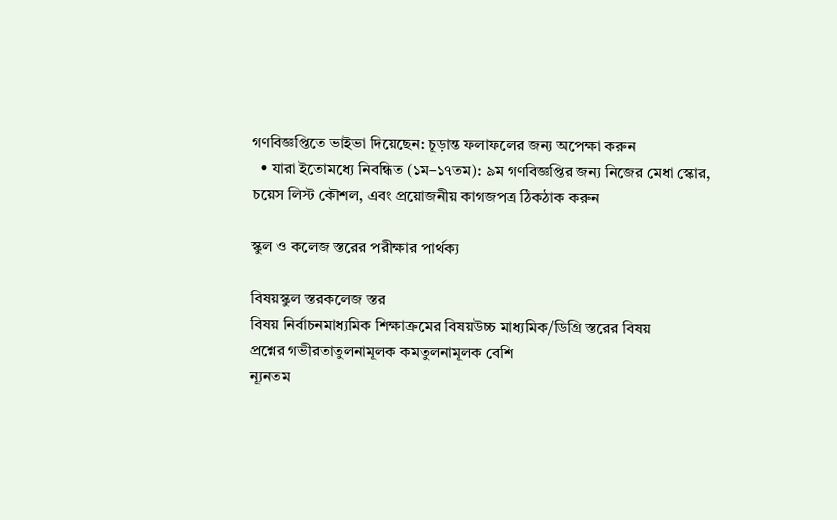গণবিজ্ঞপ্তিতে ভাইভা দিয়েছেন: চূড়ান্ত ফলাফলের জন্য অপেক্ষা করুন
  • যারা ইতোমধ্যে নিবন্ধিত (১ম–১৭তম): ৯ম গণবিজ্ঞপ্তির জন্য নিজের মেধা স্কোর, চয়েস লিস্ট কৌশল, এবং প্রয়োজনীয় কাগজপত্র ঠিকঠাক করুন

স্কুল ও কলেজ স্তরের পরীক্ষার পার্থক্য

বিষয়স্কুল স্তরকলেজ স্তর
বিষয় নির্বাচনমাধ্যমিক শিক্ষাক্রমের বিষয়উচ্চ মাধ্যমিক/ডিগ্রি স্তরের বিষয়
প্রশ্নের গভীরতাতুলনামূলক কমতুলনামূলক বেশি
ন্যূনতম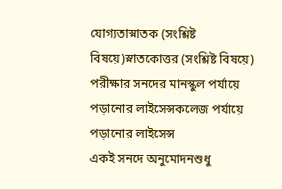যোগ্যতাস্নাতক (সংশ্লিষ্ট বিষয়ে)স্নাতকোত্তর (সংশ্লিষ্ট বিষয়ে)
পরীক্ষার সনদের মানস্কুল পর্যায়ে পড়ানোর লাইসেন্সকলেজ পর্যায়ে পড়ানোর লাইসেন্স
একই সনদে অনুমোদনশুধু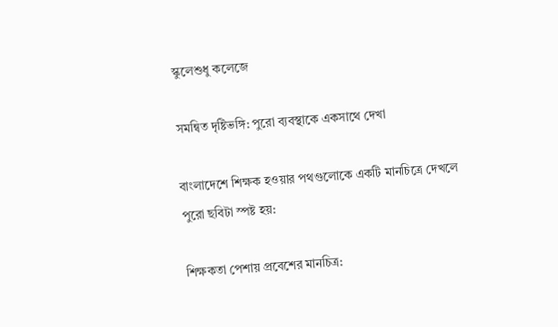স্কুলেশুধু কলেজে

সমন্বিত দৃষ্টিভঙ্গি: পুরো ব্যবস্থাকে একসাথে দেখা

বাংলাদেশে শিক্ষক হওয়ার পথগুলোকে একটি মানচিত্রে দেখলে পুরো ছবিটা স্পষ্ট হয়:

শিক্ষকতা পেশায় প্রবেশের মানচিত্র: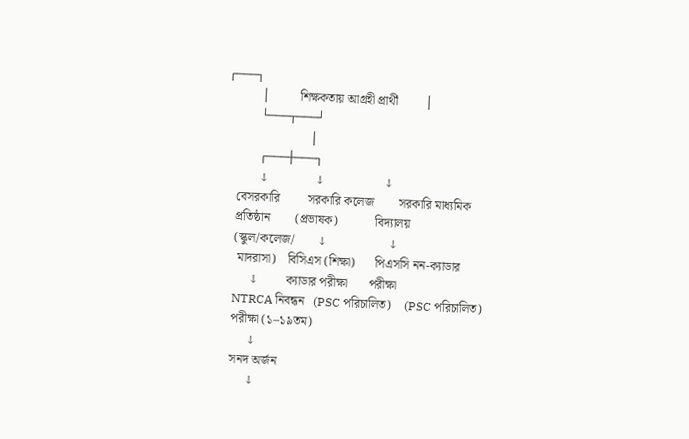┌───┐
           │          শিক্ষকতায় আগ্রহী প্রার্থী         │
           └───┬───┘
                           │
           ┌───┼───┐
           ↓               ↓                   ↓
    বেসরকারি         সরকারি কলেজ        সরকারি মাধ্যমিক
    প্রতিষ্ঠান        (প্রভাষক)            বিদ্যালয়
    (স্কুল/কলেজ/       ↓                    ↓
     মাদরাসা)    বিসিএস (শিক্ষা)      পিএসসি নন-ক্যাডার
         ↓         ক্যাডার পরীক্ষা       পরীক্ষা
    NTRCA নিবন্ধন   (PSC পরিচালিত)    (PSC পরিচালিত)
    পরীক্ষা (১–১৯তম)
         ↓
    সনদ অর্জন
         ↓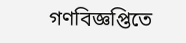গণবিজ্ঞপ্তিতে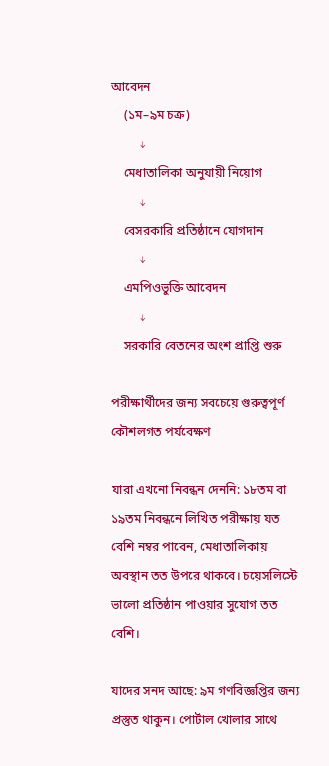আবেদন
    (১ম–৯ম চক্র)
         ↓
    মেধাতালিকা অনুযায়ী নিয়োগ
         ↓
    বেসরকারি প্রতিষ্ঠানে যোগদান
         ↓
    এমপিওভুক্তি আবেদন
         ↓
    সরকারি বেতনের অংশ প্রাপ্তি শুরু

পরীক্ষার্থীদের জন্য সবচেয়ে গুরুত্বপূর্ণ কৌশলগত পর্যবেক্ষণ

যারা এখনো নিবন্ধন দেননি: ১৮তম বা ১৯তম নিবন্ধনে লিখিত পরীক্ষায় যত বেশি নম্বর পাবেন, মেধাতালিকায় অবস্থান তত উপরে থাকবে। চয়েসলিস্টে ভালো প্রতিষ্ঠান পাওয়ার সুযোগ তত বেশি।

যাদের সনদ আছে: ৯ম গণবিজ্ঞপ্তির জন্য প্রস্তুত থাকুন। পোর্টাল খোলার সাথে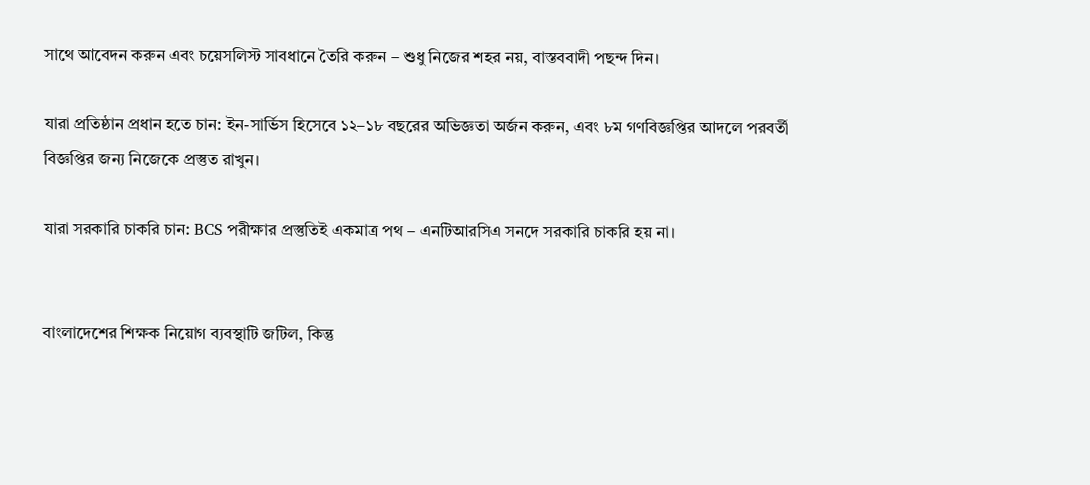সাথে আবেদন করুন এবং চয়েসলিস্ট সাবধানে তৈরি করুন – শুধু নিজের শহর নয়, বাস্তববাদী পছন্দ দিন।

যারা প্রতিষ্ঠান প্রধান হতে চান: ইন-সার্ভিস হিসেবে ১২–১৮ বছরের অভিজ্ঞতা অর্জন করুন, এবং ৮ম গণবিজ্ঞপ্তির আদলে পরবর্তী বিজ্ঞপ্তির জন্য নিজেকে প্রস্তুত রাখুন।

যারা সরকারি চাকরি চান: BCS পরীক্ষার প্রস্তুতিই একমাত্র পথ – এনটিআরসিএ সনদে সরকারি চাকরি হয় না।


বাংলাদেশের শিক্ষক নিয়োগ ব্যবস্থাটি জটিল, কিন্তু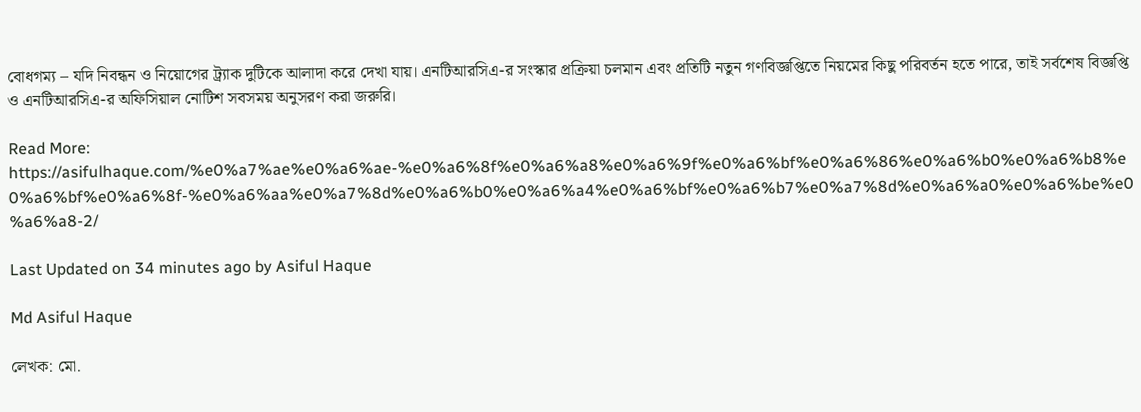বোধগম্য – যদি নিবন্ধন ও নিয়োগের ট্র্যাক দুটিকে আলাদা করে দেখা যায়। এনটিআরসিএ-র সংস্কার প্রক্রিয়া চলমান এবং প্রতিটি নতুন গণবিজ্ঞপ্তিতে নিয়মের কিছু পরিবর্তন হতে পারে, তাই সর্বশেষ বিজ্ঞপ্তি ও এনটিআরসিএ-র অফিসিয়াল নোটিশ সবসময় অনুসরণ করা জরুরি।

Read More: https://asifulhaque.com/%e0%a7%ae%e0%a6%ae-%e0%a6%8f%e0%a6%a8%e0%a6%9f%e0%a6%bf%e0%a6%86%e0%a6%b0%e0%a6%b8%e0%a6%bf%e0%a6%8f-%e0%a6%aa%e0%a7%8d%e0%a6%b0%e0%a6%a4%e0%a6%bf%e0%a6%b7%e0%a7%8d%e0%a6%a0%e0%a6%be%e0%a6%a8-2/

Last Updated on 34 minutes ago by Asiful Haque

Md Asiful Haque

লেখক: মো.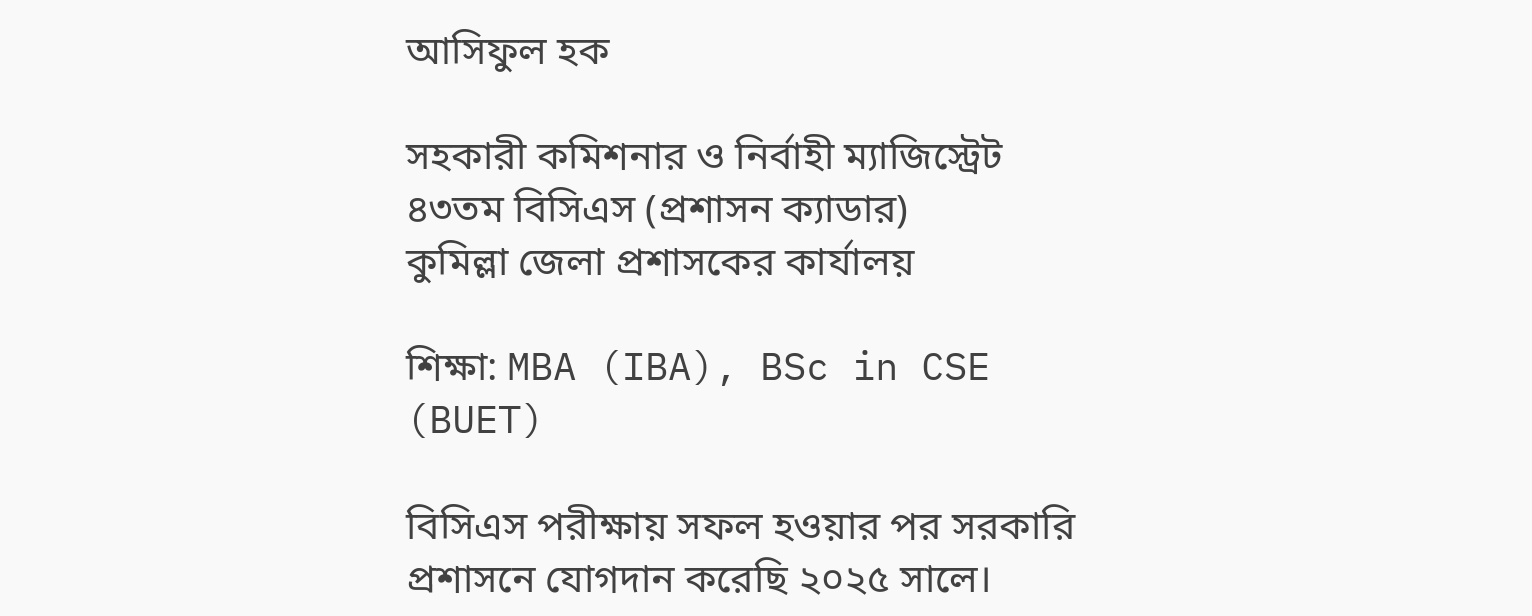আসিফুল হক

সহকারী কমিশনার ও নির্বাহী ম্যাজিস্ট্রেট
৪৩তম বিসিএস (প্রশাসন ক্যাডার)
কুমিল্লা জেলা প্রশাসকের কার্যালয়

শিক্ষা: MBA (IBA), BSc in CSE (BUET)

বিসিএস পরীক্ষায় সফল হওয়ার পর সরকারি প্রশাসনে যোগদান করেছি ২০২৫ সালে।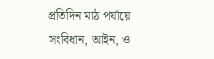প্রতিদিন মাঠ পর্যায়ে সংবিধান, আইন, ও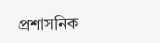প্রশাসনিক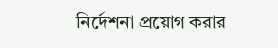নির্দেশনা প্রয়োগ করার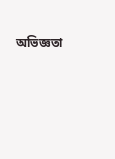অভিজ্ঞতা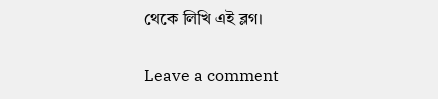থেকে লিখি এই ব্লগ।

Leave a comment